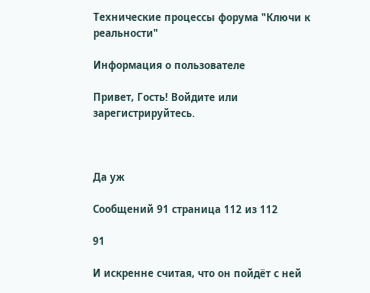Технические процессы форума "Ключи к реальности"

Информация о пользователе

Привет, Гость! Войдите или зарегистрируйтесь.



Да уж

Сообщений 91 страница 112 из 112

91

И искренне считая, что он пойдёт с ней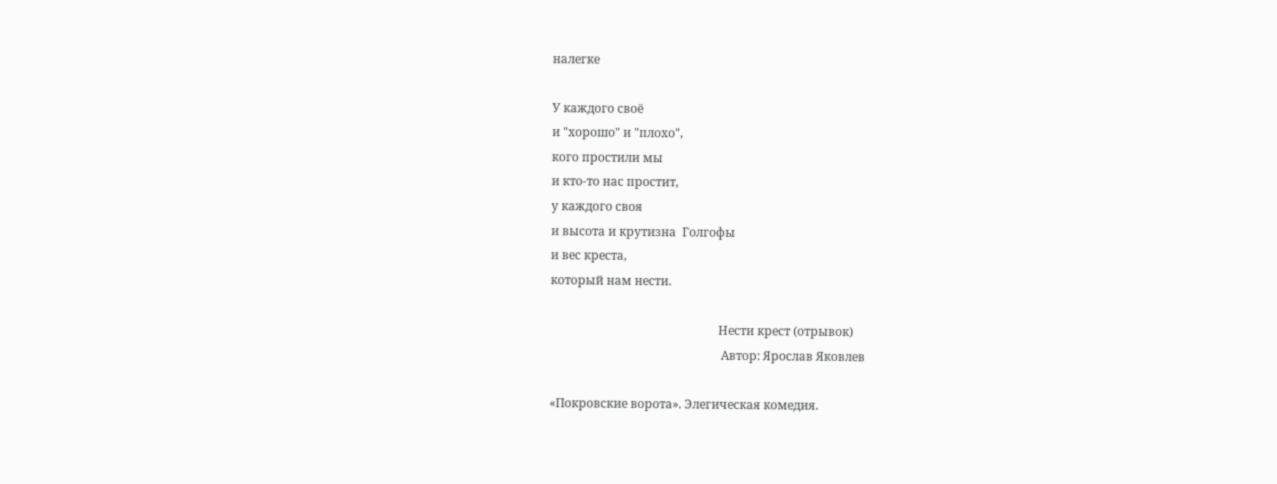налегке

У каждого своё
и "хорошо" и "плохо",
кого простили мы
и кто-то нас простит,
у каждого своя
и высота и крутизна  Голгофы
и вес креста,
который нам нести.

                                                        Нести крест (отрывок)
                                                         Автор: Ярослав Яковлев

«Покровские ворота». Элегическая комедия.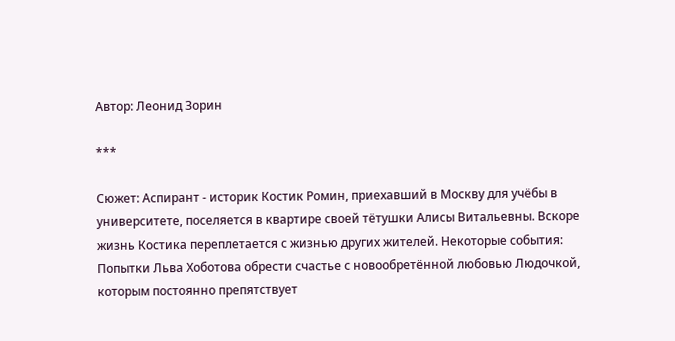Автор: Леонид Зорин

***

Сюжет: Аспирант - историк Костик Ромин, приехавший в Москву для учёбы в университете, поселяется в квартире своей тётушки Алисы Витальевны. Вскоре жизнь Костика переплетается с жизнью других жителей. Некоторые события: Попытки Льва Хоботова обрести счастье с новообретённой любовью Людочкой, которым постоянно препятствует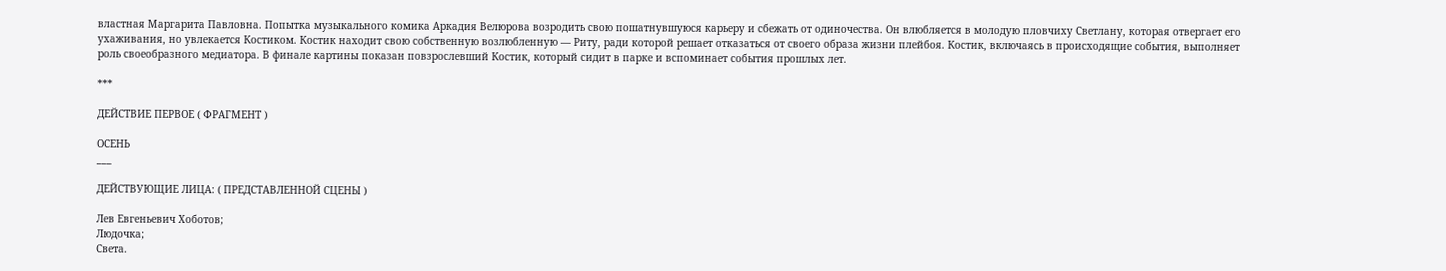властная Маргарита Павловна. Попытка музыкального комика Аркадия Велюрова возродить свою пошатнувшуюся карьеру и сбежать от одиночества. Он влюбляется в молодую пловчиху Светлану, которая отвергает его ухаживания, но увлекается Костиком. Костик находит свою собственную возлюбленную — Риту, ради которой решает отказаться от своего образа жизни плейбоя. Костик, включаясь в происходящие события, выполняет роль своеобразного медиатора. В финале картины показан повзрослевший Костик, который сидит в парке и вспоминает события прошлых лет.

***

ДЕЙСТВИЕ ПЕРВОЕ ( ФРАГМЕНТ )

ОСЕНЬ
___

ДЕЙСТВУЮЩИЕ ЛИЦА: ( ПРЕДСТАВЛЕННОЙ СЦЕНЫ )

Лев Евгеньевич Хоботов;
Людочка;
Света.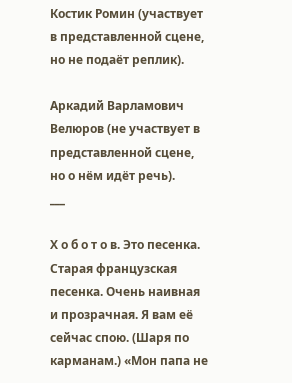Костик Ромин (участвует в представленной сцене, но не подаёт реплик).

Аркадий Варламович Велюров (не участвует в представленной сцене, но о нём идёт речь).
___

Х о б о т о в. Это песенка. Старая французская песенка. Очень наивная и прозрачная. Я вам её сейчас спою. (Шаря по карманам.) «Мон папа не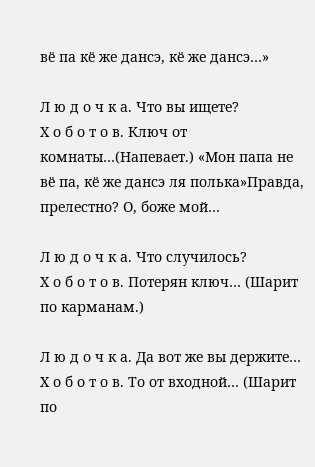вё па кё же дансэ, кё же дансэ…»

Л ю д о ч к а. Что вы ищете?
Х о б о т о в. Ключ от комнаты…(Напевает.) «Мон папа не вё па, кё же дансэ ля полька»Правда, прелестно? О, боже мой…

Л ю д о ч к а. Что случилось?
Х о б о т о в. Потерян ключ… (Шарит по карманам.)

Л ю д о ч к а. Да вот же вы держите…
Х о б о т о в. То от входной… (Шарит по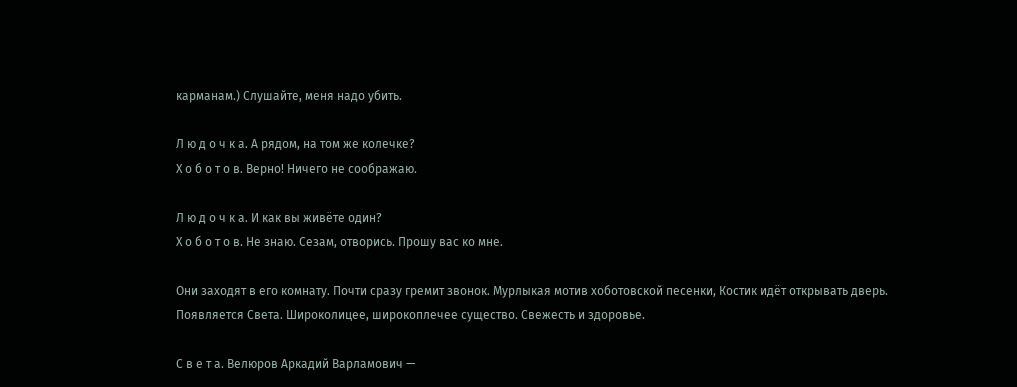карманам.) Слушайте, меня надо убить.

Л ю д о ч к а. А рядом, на том же колечке?
Х о б о т о в. Верно! Ничего не соображаю.

Л ю д о ч к а. И как вы живёте один?
Х о б о т о в. Не знаю. Сезам, отворись. Прошу вас ко мне.

Они заходят в его комнату. Почти сразу гремит звонок. Мурлыкая мотив хоботовской песенки, Костик идёт открывать дверь. Появляется Света. Широколицее, широкоплечее существо. Свежесть и здоровье.

С в е т а. Велюров Аркадий Варламович —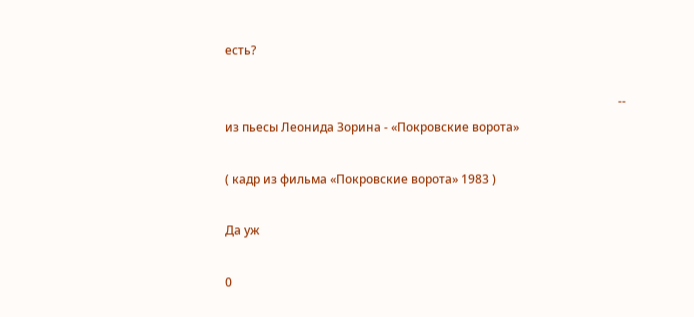есть?

                                                                                                                                   -- из пьесы Леонида Зорина - «Покровские ворота»

( кадр из фильма «Покровские ворота» 1983 )

Да уж

0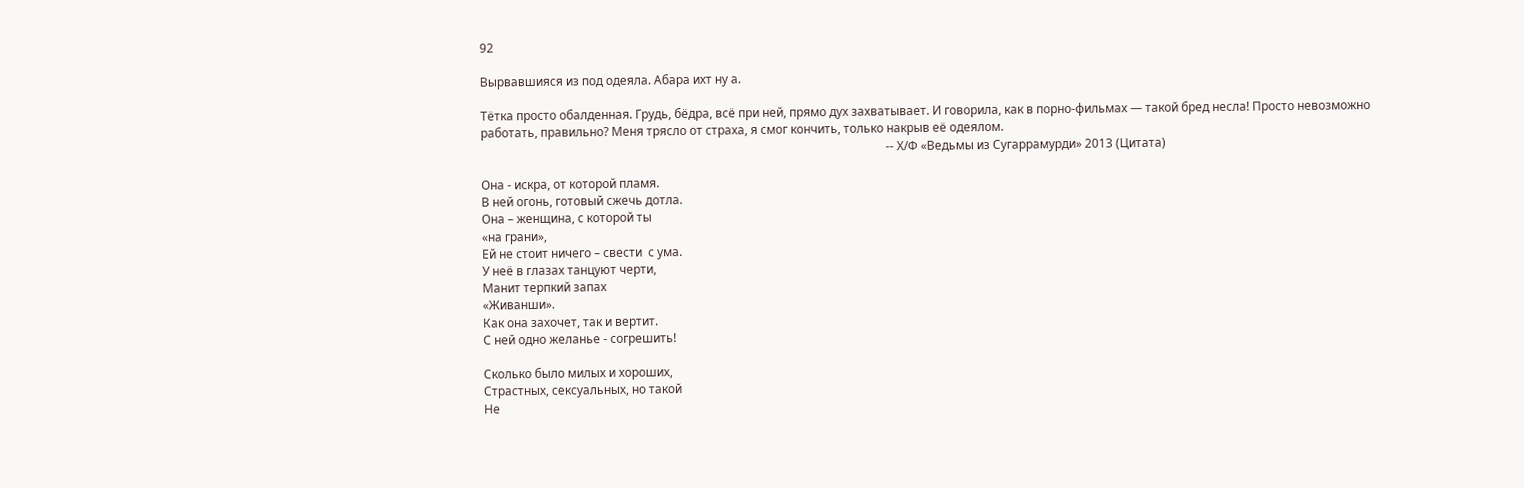92

Вырвавшияся из под одеяла. Абара ихт ну а.

Тётка просто обалденная. Грудь, бёдра, всё при ней, прямо дух захватывает. И говорила, как в порно-фильмах — такой бред несла! Просто невозможно работать, правильно? Меня трясло от страха, я смог кончить, только накрыв её одеялом.
                                                                                                                                       -- Х/Ф «Ведьмы из Сугаррамурди» 2013 (Цитата)

Она - искра, от которой пламя.
В ней огонь, готовый сжечь дотла.
Она – женщина, с которой ты
«на грани»,
Ей не стоит ничего – свести  с ума.
У неё в глазах танцуют черти,
Манит терпкий запах
«Живанши».
Как она захочет, так и вертит.
С ней одно желанье - согрешить!

Сколько было милых и хороших,
Страстных, сексуальных, но такой
Не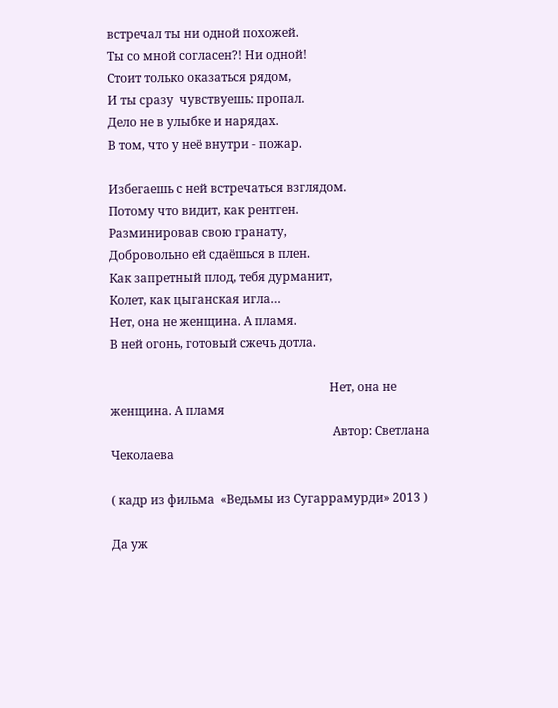встречал ты ни одной похожей.
Ты со мной согласен?! Ни одной!
Стоит только оказаться рядом,
И ты сразу  чувствуешь: пропал.
Дело не в улыбке и нарядах.
В том, что у неё внутри - пожар.

Избегаешь с ней встречаться взглядом.
Потому что видит, как рентген.
Разминировав свою гранату,
Добровольно ей сдаёшься в плен.
Как запретный плод, тебя дурманит,
Колет, как цыганская игла…
Нет, она не женщина. А пламя.
В ней огонь, готовый сжечь дотла.

                                                                         Нет, она не женщина. А пламя
                                                                          Автор: Светлана Чеколаева

( кадр из фильма  «Ведьмы из Сугаррамурди» 2013 )

Да уж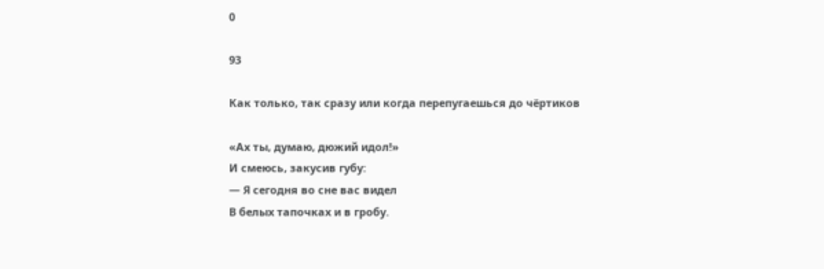0

93

Как только, так сразу или когда перепугаешься до чёртиков

«Ах ты, думаю, дюжий идол!»
И смеюсь, закусив губу:
— Я сегодня во сне вас видел
В белых тапочках и в гробу.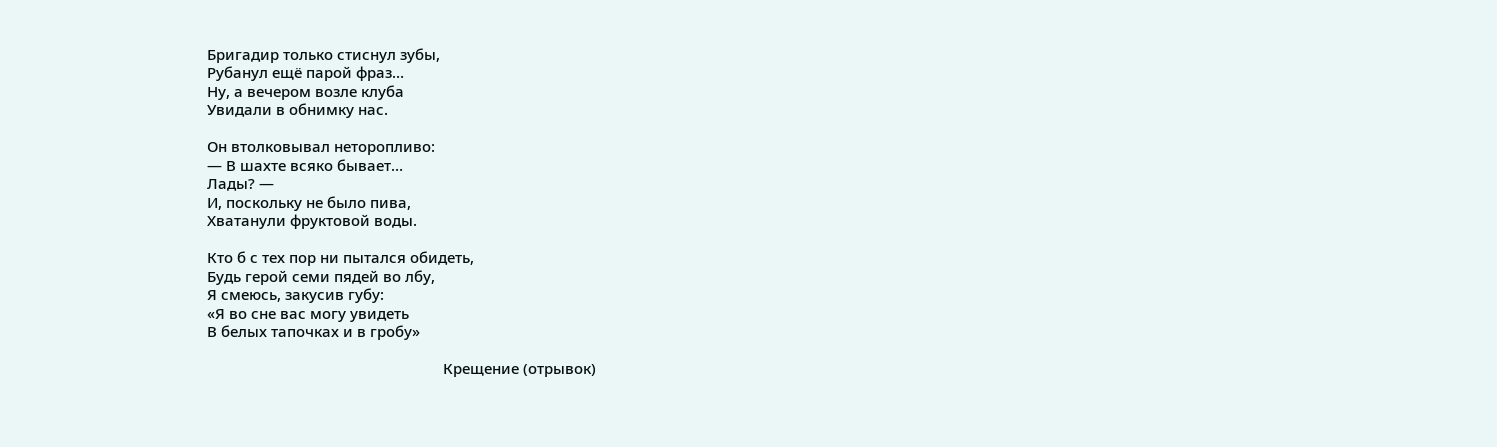Бригадир только стиснул зубы,
Рубанул ещё парой фраз…
Ну, а вечером возле клуба
Увидали в обнимку нас.

Он втолковывал неторопливо:
— В шахте всяко бывает…
Лады? —
И, поскольку не было пива,
Хватанули фруктовой воды.

Кто б с тех пор ни пытался обидеть,
Будь герой семи пядей во лбу,
Я смеюсь, закусив губу:
«Я во сне вас могу увидеть
В белых тапочках и в гробу»

                                                           Крещение (отрывок)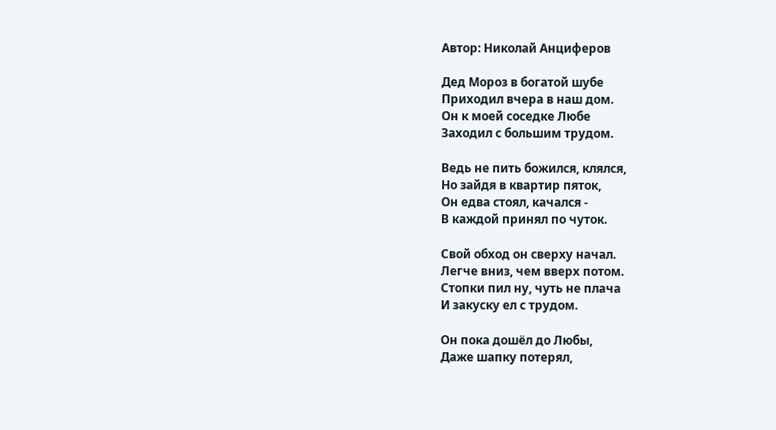Автор: Николай Анциферов

Дед Мороз в богатой шубе
Приходил вчера в наш дом.
Он к моей соседке Любе
Заходил с большим трудом.

Ведь не пить божился, клялся,
Но зайдя в квартир пяток,
Он едва стоял, качался -
В каждой принял по чуток.

Свой обход он сверху начал.
Легче вниз, чем вверх потом.
Стопки пил ну, чуть не плача
И закуску ел с трудом.

Он пока дошёл до Любы,
Даже шапку потерял,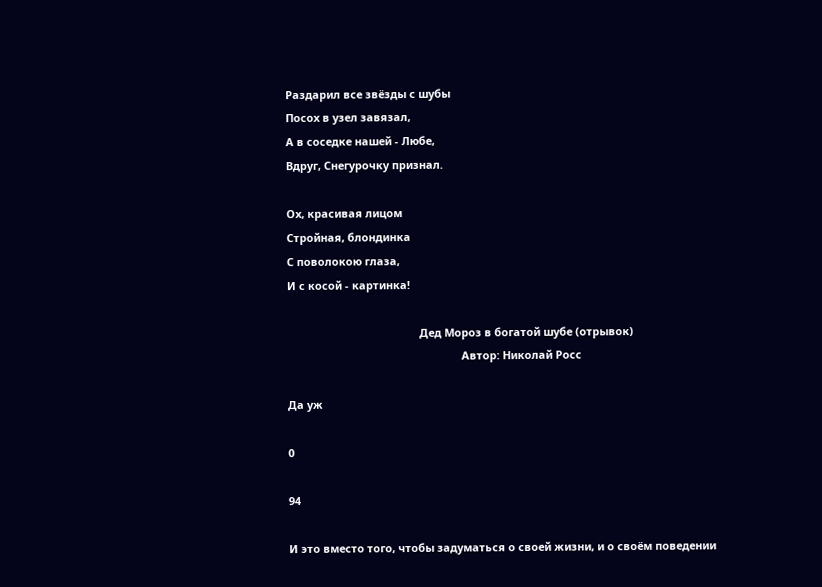Раздарил все звёзды с шубы
Посох в узел завязал,
А в соседке нашей - Любе,
Вдруг, Снегурочку признал.

Ох, красивая лицом
Стройная, блондинка
С поволокою глаза,
И с косой - картинка!

                                            Дед Мороз в богатой шубе (отрывок)
                                                          Автор: Николай Росс

Да уж

0

94

И это вместо того, чтобы задуматься о своей жизни, и о своём поведении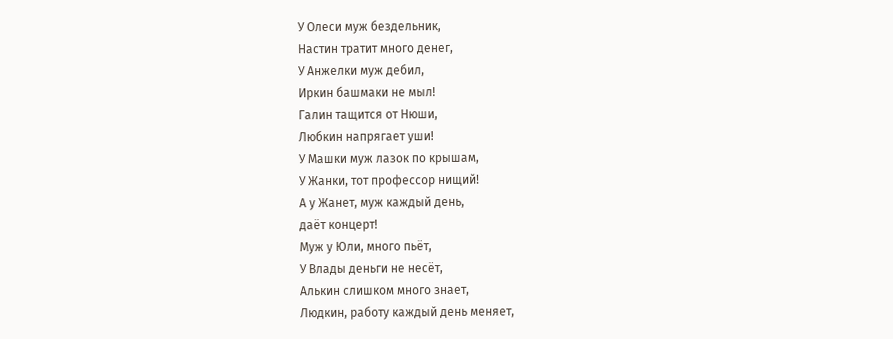У Олеси муж бездельник,
Настин тратит много денег,
У Анжелки муж дебил,
Иркин башмаки не мыл!
Галин тащится от Нюши,
Любкин напрягает уши!
У Машки муж лазок по крышам,
У Жанки, тот профессор нищий!
А у Жанет, муж каждый день,
даёт концерт!
Муж у Юли, много пьёт,
У Влады деньги не несёт,
Алькин слишком много знает,
Людкин, работу каждый день меняет,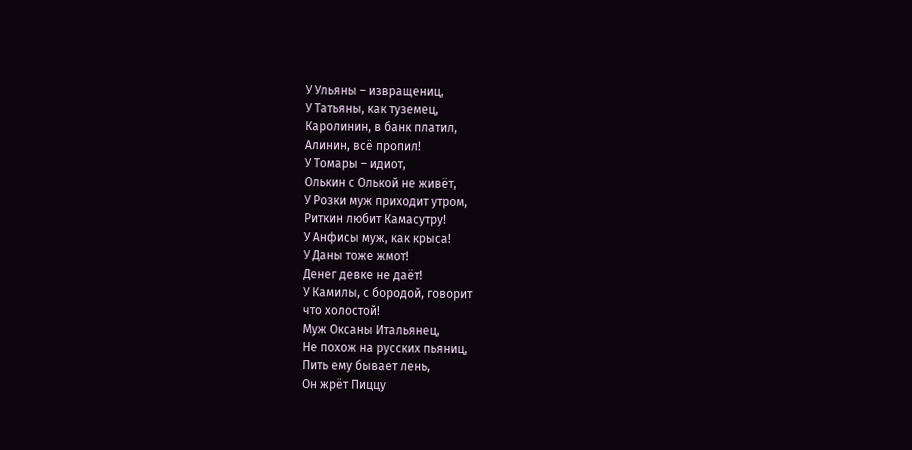У Ульяны – извращениц,
У Татьяны, как туземец,
Каролинин, в банк платил,
Алинин, всё пропил!
У Томары – идиот,
Олькин с Олькой не живёт,
У Розки муж приходит утром,
Риткин любит Камасутру!
У Анфисы муж, как крыса!
У Даны тоже жмот!
Денег девке не даёт!
У Камилы, с бородой, говорит
что холостой!
Муж Оксаны Итальянец,
Не похож на русских пьяниц,
Пить ему бывает лень,
Он жрёт Пиццу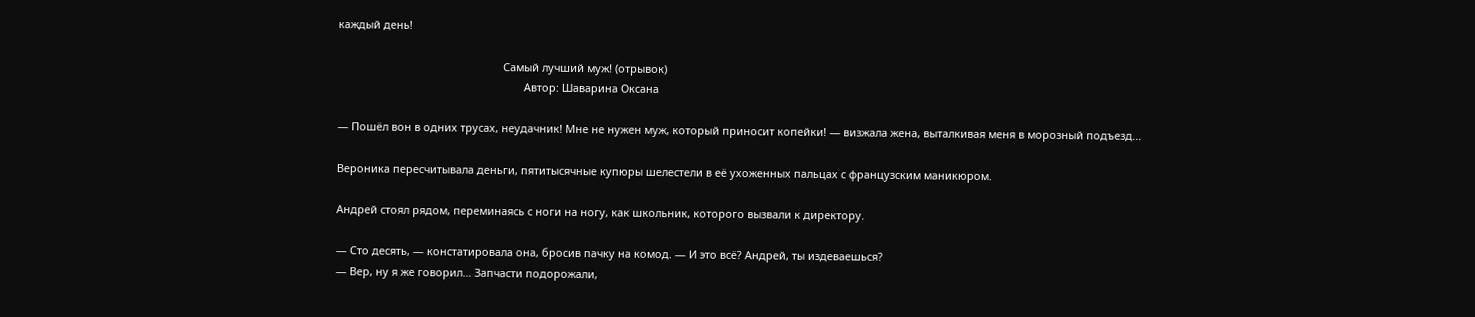каждый день!

                                                       Самый лучший муж! (отрывок)
                                                              Автор: Шаварина Оксана

— Пошёл вон в одних трусах, неудачник! Мне не нужен муж, который приносит копейки! — визжала жена, выталкивая меня в морозный подъезд...

Вероника пересчитывала деньги, пятитысячные купюры шелестели в её ухоженных пальцах с французским маникюром.

Андрей стоял рядом, переминаясь с ноги на ногу, как школьник, которого вызвали к директору.

— Сто десять, — констатировала она, бросив пачку на комод. — И это всё? Андрей, ты издеваешься?
— Вер, ну я же говорил… Запчасти подорожали,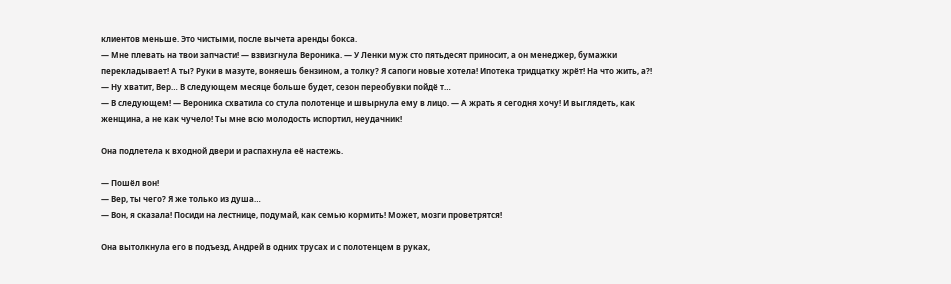клиентов меньше. Это чистыми, после вычета аренды бокса.
— Мне плевать на твои запчасти! — взвизгнула Вероника. — У Ленки муж сто пятьдесят приносит, а он менеджер, бумажки перекладывает! А ты? Руки в мазуте, воняешь бензином, а толку? Я сапоги новые хотела! Ипотека тридцатку жрёт! На что жить, а?!
— Ну хватит, Вер… В следующем месяце больше будет, сезон переобувки пойдё т…
— В следующем! — Вероника схватила со стула полотенце и швырнула ему в лицо. — А жрать я сегодня хочу! И выглядеть, как женщина, а не как чучело! Ты мне всю молодость испортил, неудачник!

Она подлетела к входной двери и распахнула её настежь.

— Пошёл вон!
— Вер, ты чего? Я же только из душа…
— Вон, я сказала! Посиди на лестнице, подумай, как семью кормить! Может, мозги проветрятся!

Она вытолкнула его в подъезд, Андрей в одних трусах и с полотенцем в руках,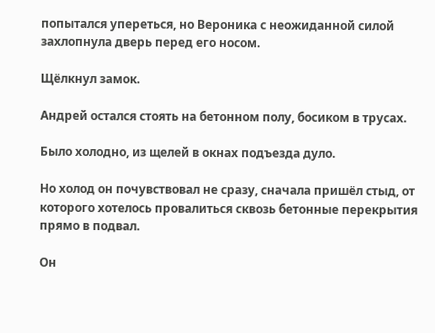попытался упереться, но Вероника с неожиданной силой захлопнула дверь перед его носом.

Щёлкнул замок.

Андрей остался стоять на бетонном полу, босиком в трусах.

Было холодно, из щелей в окнах подъезда дуло.

Но холод он почувствовал не сразу, сначала пришёл стыд, от которого хотелось провалиться сквозь бетонные перекрытия прямо в подвал.

Он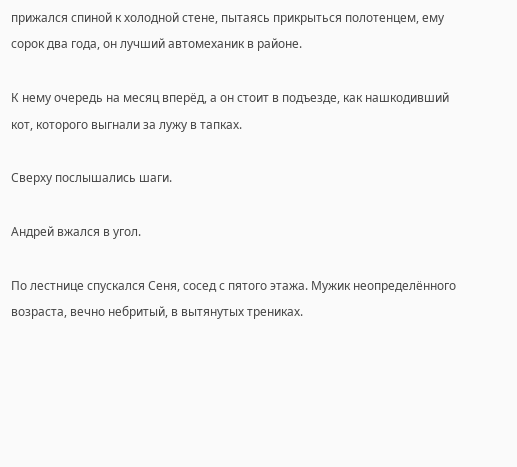прижался спиной к холодной стене, пытаясь прикрыться полотенцем, ему сорок два года, он лучший автомеханик в районе.

К нему очередь на месяц вперёд, а он стоит в подъезде, как нашкодивший кот, которого выгнали за лужу в тапках.

Сверху послышались шаги.

Андрей вжался в угол.

По лестнице спускался Сеня, сосед с пятого этажа. Мужик неопределённого возраста, вечно небритый, в вытянутых трениках.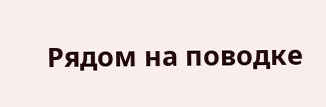Рядом на поводке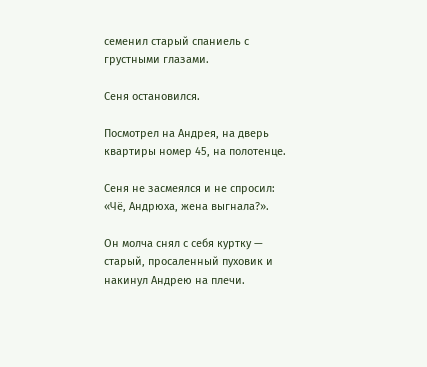семенил старый спаниель с грустными глазами.

Сеня остановился.

Посмотрел на Андрея, на дверь квартиры номер 45, на полотенце.

Сеня не засмеялся и не спросил: «Чё, Андрюха, жена выгнала?».

Он молча снял с себя куртку — старый, просаленный пуховик и накинул Андрею на плечи.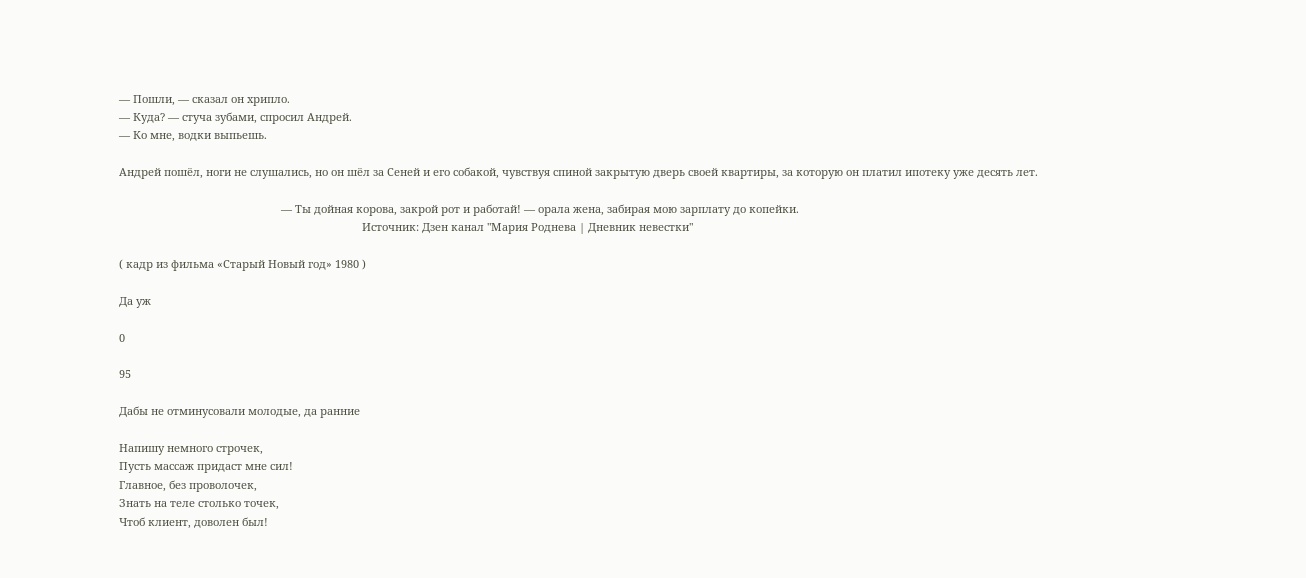— Пошли, — сказал он хрипло.
— Куда? — стуча зубами, спросил Андрей.
— Ко мне, водки выпьешь.

Андрей пошёл, ноги не слушались, но он шёл за Сеней и его собакой, чувствуя спиной закрытую дверь своей квартиры, за которую он платил ипотеку уже десять лет.

                                                      — Ты дойная корова, закрой рот и работай! — орала жена, забирая мою зарплату до копейки.
                                                                                 Источник: Дзен канал "Мария Роднева | Дневник невестки"

( кадр из фильма «Старый Новый год» 1980 )

Да уж

0

95

Дабы не отминусовали молодые, да ранние

Напишу немного строчек,
Пусть массаж придаст мне сил!
Главное, без проволочек,
Знать на теле столько точек,
Чтоб клиент, доволен был!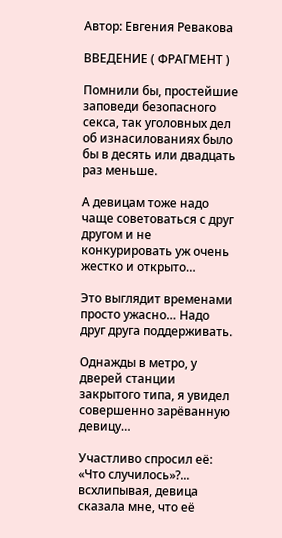Автор: Евгения Ревакова

ВВЕДЕНИЕ ( ФРАГМЕНТ )

Помнили бы, простейшие заповеди безопасного секса, так уголовных дел об изнасилованиях было бы в десять или двадцать  раз меньше.

А девицам тоже надо чаще советоваться с друг другом и не конкурировать уж очень жестко и открыто…

Это выглядит временами просто ужасно… Надо друг друга поддерживать.

Однажды в метро, у дверей станции закрытого типа, я увидел совершенно зарёванную девицу…

Участливо спросил её: «Что случилось»?... всхлипывая, девица сказала мне, что её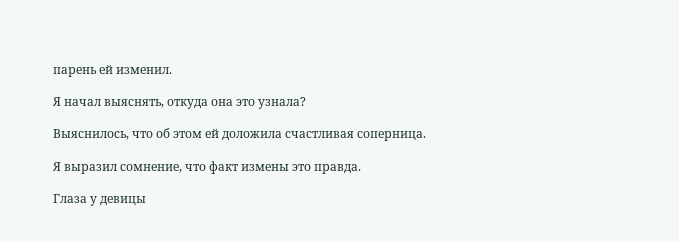парень ей изменил.

Я начал выяснять, откуда она это узнала?

Выяснилось, что об этом ей доложила счастливая соперница.

Я выразил сомнение, что факт измены это правда.

Глаза у девицы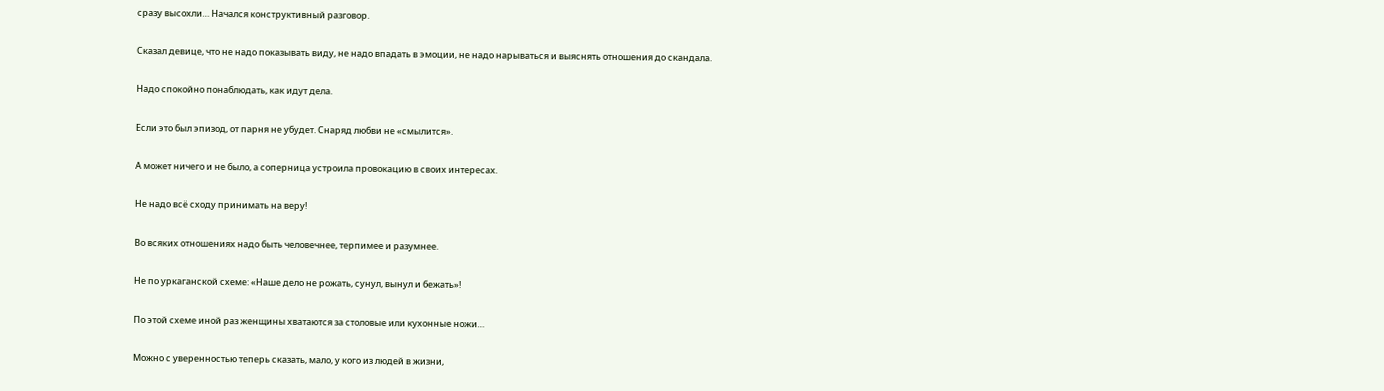сразу высохли… Начался конструктивный разговор.

Сказал девице, что не надо показывать виду, не надо впадать в эмоции, не надо нарываться и выяснять отношения до скандала.

Надо спокойно понаблюдать, как идут дела.

Если это был эпизод, от парня не убудет. Снаряд любви не «смылится».

А может ничего и не было, а соперница устроила провокацию в своих интересах.

Не надо всё сходу принимать на веру!

Во всяких отношениях надо быть человечнее, терпимее и разумнее.

Не по уркаганской схеме: «Наше дело не рожать, сунул, вынул и бежать»!

По этой схеме иной раз женщины хватаются за столовые или кухонные ножи…

Можно с уверенностью теперь сказать, мало, у кого из людей в жизни,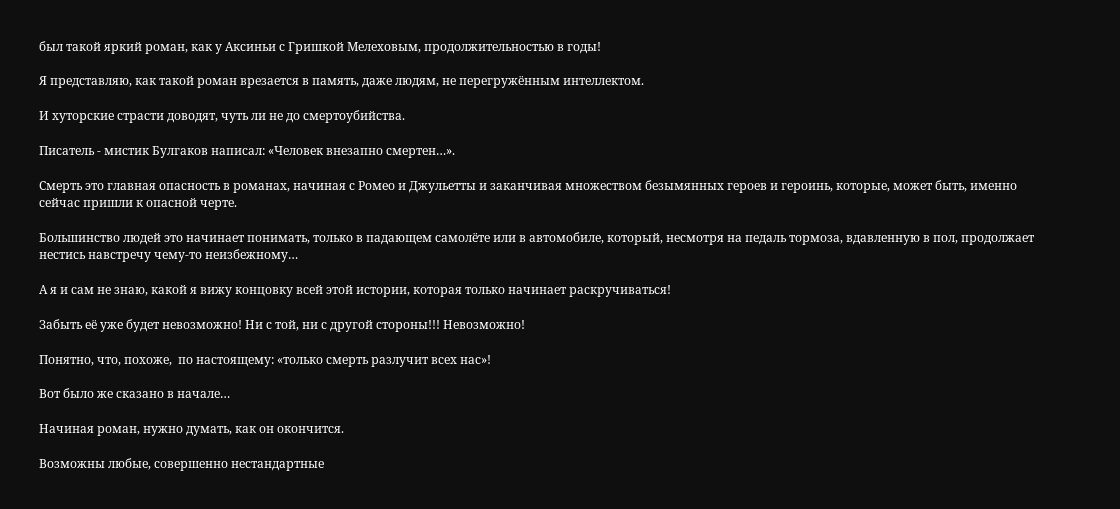был такой яркий роман, как у Аксиньи с Гришкой Мелеховым, продолжительностью в годы!

Я представляю, как такой роман врезается в память, даже людям, не перегружённым интеллектом.

И хуторские страсти доводят, чуть ли не до смертоубийства.

Писатель - мистик Булгаков написал: «Человек внезапно смертен…».

Смерть это главная опасность в романах, начиная с Ромео и Джульетты и заканчивая множеством безымянных героев и героинь, которые, может быть, именно сейчас пришли к опасной черте.

Большинство людей это начинает понимать, только в падающем самолёте или в автомобиле, который, несмотря на педаль тормоза, вдавленную в пол, продолжает нестись навстречу чему-то неизбежному…

А я и сам не знаю, какой я вижу концовку всей этой истории, которая только начинает раскручиваться!

Забыть её уже будет невозможно! Ни с той, ни с другой стороны!!! Невозможно!

Понятно, что, похоже,  по настоящему: «только смерть разлучит всех нас»!

Вот было же сказано в начале…

Начиная роман, нужно думать, как он окончится.

Возможны любые, совершенно нестандартные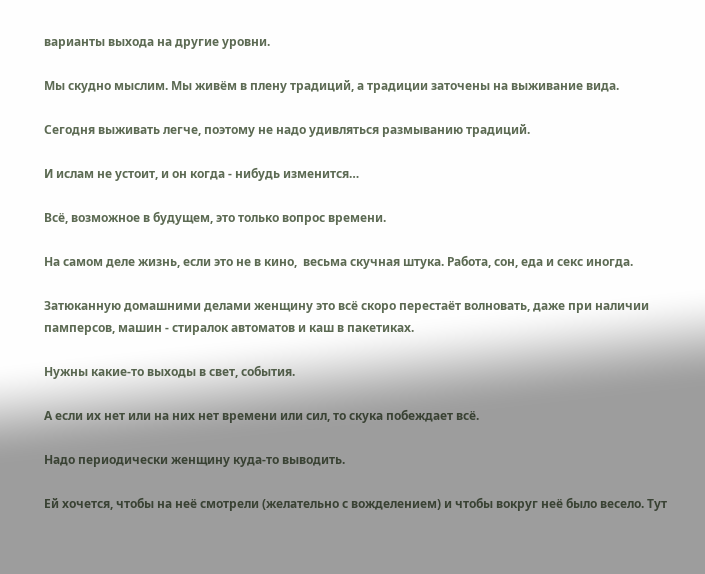варианты выхода на другие уровни.

Мы скудно мыслим. Мы живём в плену традиций, а традиции заточены на выживание вида.

Сегодня выживать легче, поэтому не надо удивляться размыванию традиций.

И ислам не устоит, и он когда - нибудь изменится…

Всё, возможное в будущем, это только вопрос времени.

На самом деле жизнь, если это не в кино,  весьма скучная штука. Работа, сон, еда и секс иногда.

Затюканную домашними делами женщину это всё скоро перестаёт волновать, даже при наличии памперсов, машин - стиралок автоматов и каш в пакетиках.

Нужны какие-то выходы в свет, события.

А если их нет или на них нет времени или сил, то скука побеждает всё.

Надо периодически женщину куда-то выводить.

Ей хочется, чтобы на неё смотрели (желательно с вожделением) и чтобы вокруг неё было весело. Тут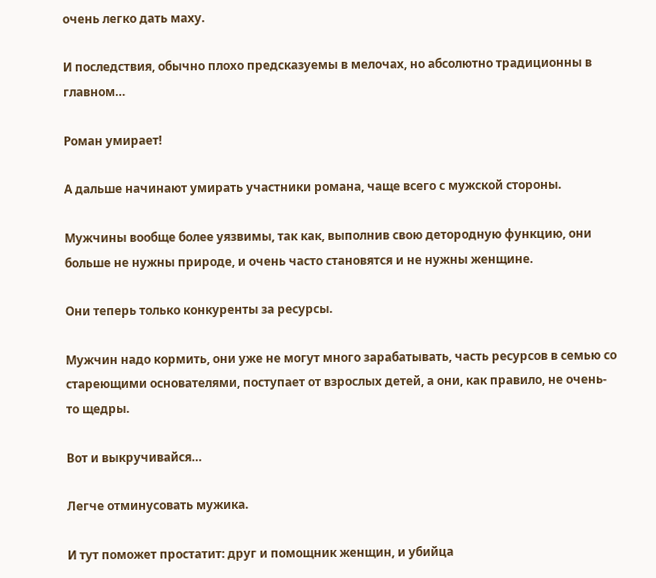очень легко дать маху.

И последствия, обычно плохо предсказуемы в мелочах, но абсолютно традиционны в главном…

Роман умирает!

А дальше начинают умирать участники романа, чаще всего с мужской стороны.

Мужчины вообще более уязвимы, так как, выполнив свою детородную функцию, они больше не нужны природе, и очень часто становятся и не нужны женщине.

Они теперь только конкуренты за ресурсы.

Мужчин надо кормить, они уже не могут много зарабатывать, часть ресурсов в семью со стареющими основателями, поступает от взрослых детей, а они, как правило, не очень-то щедры.

Вот и выкручивайся…

Легче отминусовать мужика.

И тут поможет простатит: друг и помощник женщин, и убийца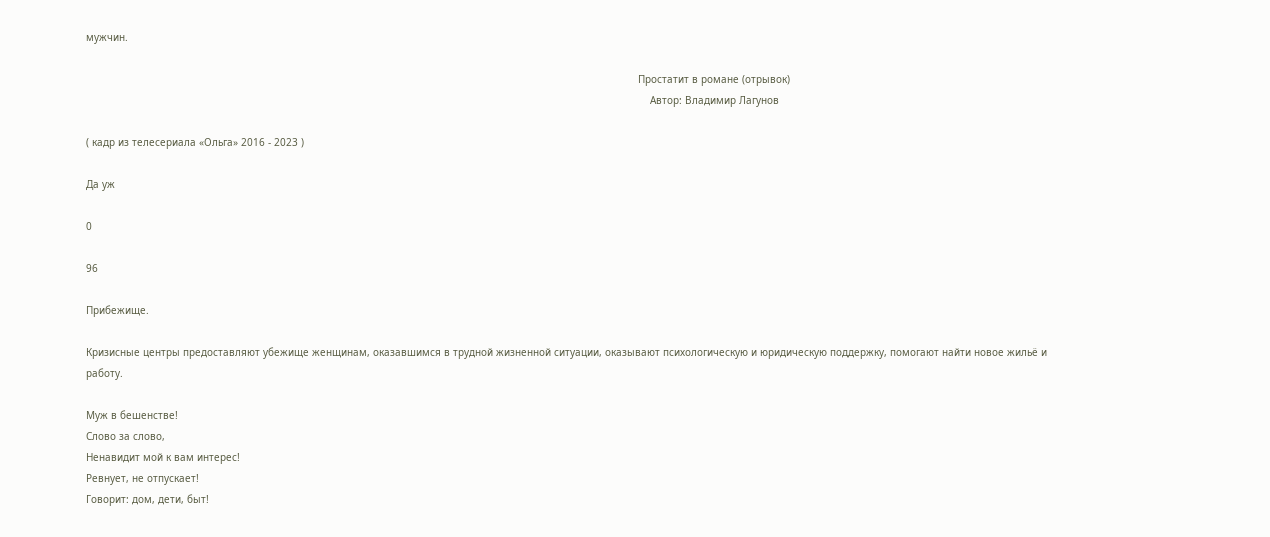мужчин.

                                                                                                                                                                                        Простатит в романе (отрывок)
                                                                                                                                                                                            Автор: Владимир Лагунов

( кадр из телесериала «Ольга» 2016 - 2023 )

Да уж

0

96

Прибежище.

Кризисные центры предоставляют убежище женщинам, оказавшимся в трудной жизненной ситуации, оказывают психологическую и юридическую поддержку, помогают найти новое жильё и работу.

Муж в бешенстве!
Слово за слово,
Ненавидит мой к вам интерес!
Ревнует, не отпускает!
Говорит: дом, дети, быт!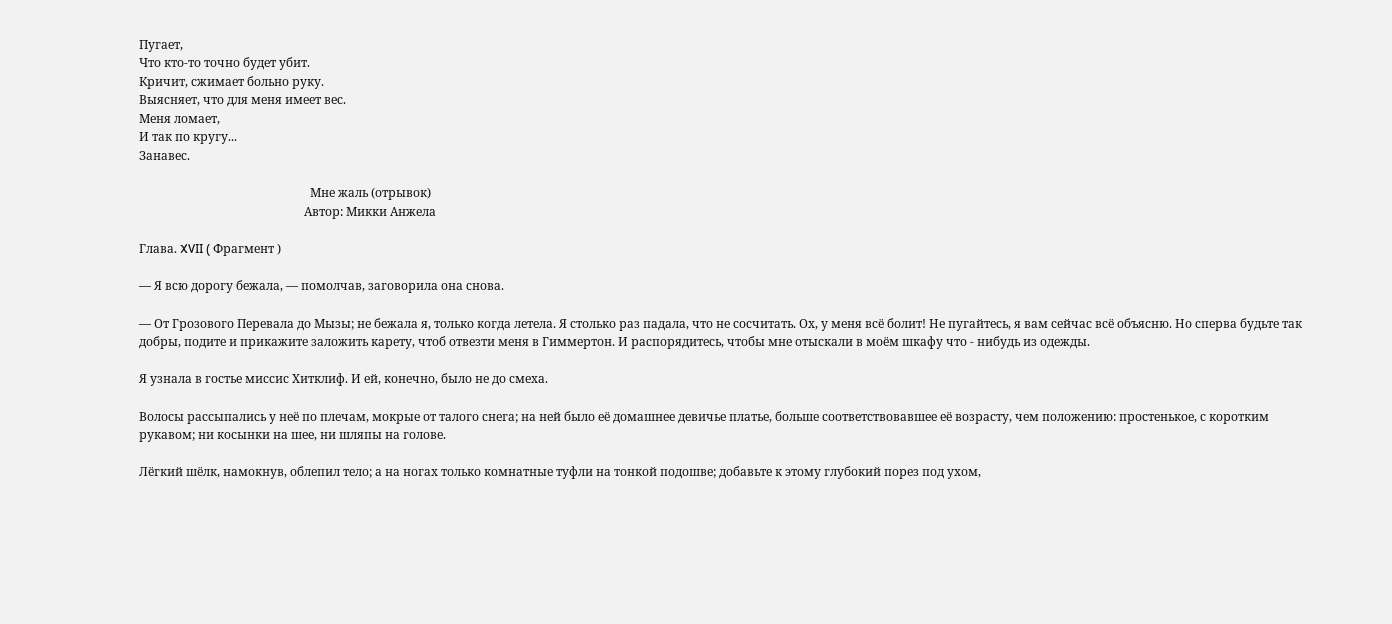Пугает,
Что кто-то точно будет убит.
Кричит, сжимает больно руку.
Выясняет, что для меня имеет вес.
Меня ломает,
И так по кругу...
Занавес.

                                                         Мне жаль (отрывок)
                                                       Автор: Микки Анжела

Глава. XVII ( Фрагмент )

— Я всю дорогу бежала, — помолчав, заговорила она снова.

— От Грозового Перевала до Мызы; не бежала я, только когда летела. Я столько раз падала, что не сосчитать. Ох, у меня всё болит! Не пугайтесь, я вам сейчас всё объясню. Но сперва будьте так добры, подите и прикажите заложить карету, чтоб отвезти меня в Гиммертон. И распорядитесь, чтобы мне отыскали в моём шкафу что - нибудь из одежды.

Я узнала в гостье миссис Хитклиф. И ей, конечно, было не до смеха.

Волосы рассыпались у неё по плечам, мокрые от талого снега; на ней было её домашнее девичье платье, больше соответствовавшее её возрасту, чем положению: простенькое, с коротким рукавом; ни косынки на шее, ни шляпы на голове.

Лёгкий шёлк, намокнув, облепил тело; а на ногах только комнатные туфли на тонкой подошве; добавьте к этому глубокий порез под ухом,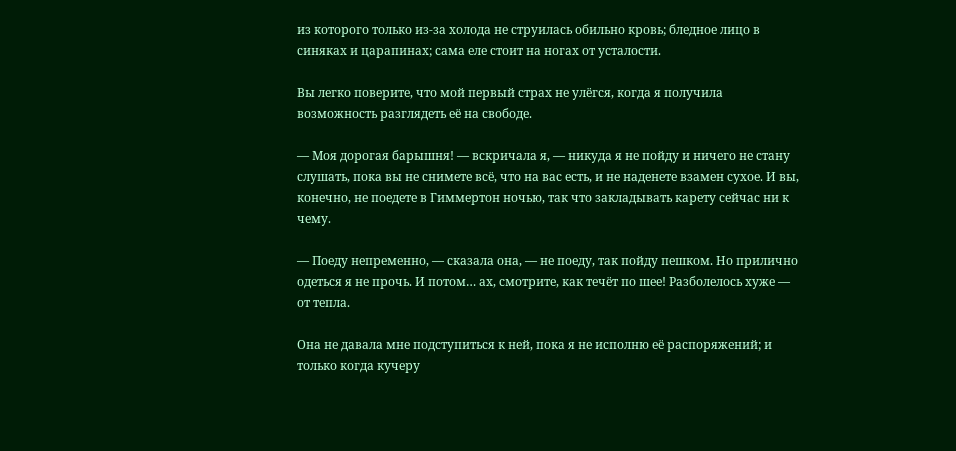из которого только из-за холода не струилась обильно кровь; бледное лицо в синяках и царапинах; сама еле стоит на ногах от усталости.

Вы легко поверите, что мой первый страх не улёгся, когда я получила возможность разглядеть её на свободе.

— Моя дорогая барышня! — вскричала я, — никуда я не пойду и ничего не стану слушать, пока вы не снимете всё, что на вас есть, и не наденете взамен сухое. И вы, конечно, не поедете в Гиммертон ночью, так что закладывать карету сейчас ни к чему.

— Поеду непременно, — сказала она, — не поеду, так пойду пешком. Но прилично одеться я не прочь. И потом… ах, смотрите, как течёт по шее! Разболелось хуже — от тепла.

Она не давала мне подступиться к ней, пока я не исполню её распоряжений; и только когда кучеру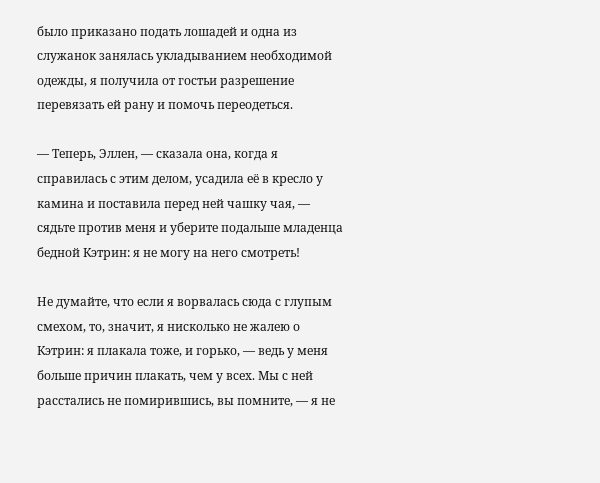было приказано подать лошадей и одна из служанок занялась укладыванием необходимой одежды, я получила от гостьи разрешение перевязать ей рану и помочь переодеться.

— Теперь, Эллен, — сказала она, когда я справилась с этим делом, усадила её в кресло у камина и поставила перед ней чашку чая, — сядьте против меня и уберите подальше младенца бедной Кэтрин: я не могу на него смотреть!

Не думайте, что если я ворвалась сюда с глупым смехом, то, значит, я нисколько не жалею о Кэтрин: я плакала тоже, и горько, — ведь у меня больше причин плакать, чем у всех. Мы с ней расстались не помирившись, вы помните, — я не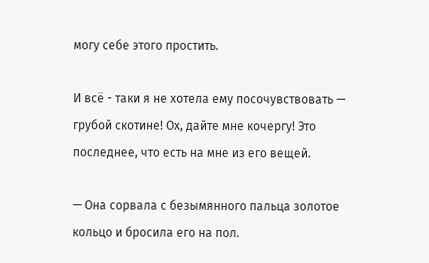могу себе этого простить.

И всё - таки я не хотела ему посочувствовать — грубой скотине! Ох, дайте мне кочергу! Это последнее, что есть на мне из его вещей.

— Она сорвала с безымянного пальца золотое кольцо и бросила его на пол.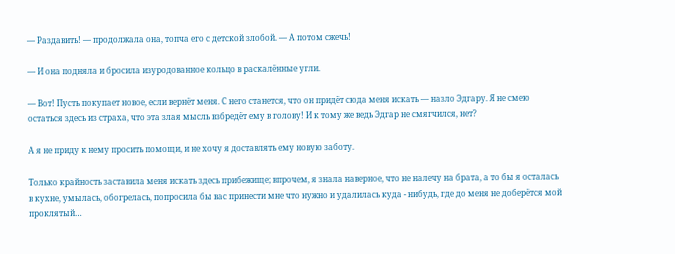— Раздавить! — продолжала она, топча его с детской злобой. — А потом сжечь!

— И она подняла и бросила изуродованное кольцо в раскалённые угли.

— Вот! Пусть покупает новое, если вернёт меня. С него станется, что он придёт сюда меня искать — назло Эдгару. Я не смею остаться здесь из страха, что эта злая мысль взбредёт ему в голову! И к тому же ведь Эдгар не смягчился, нет?

А я не приду к нему просить помощи, и не хочу я доставлять ему новую заботу.

Только крайность заставила меня искать здесь прибежище; впрочем, я знала наверное, что не налечу на брата, а то бы я осталась в кухне, умылась, обогрелась, попросила бы вас принести мне что нужно и удалилась куда - нибудь, где до меня не доберётся мой проклятый…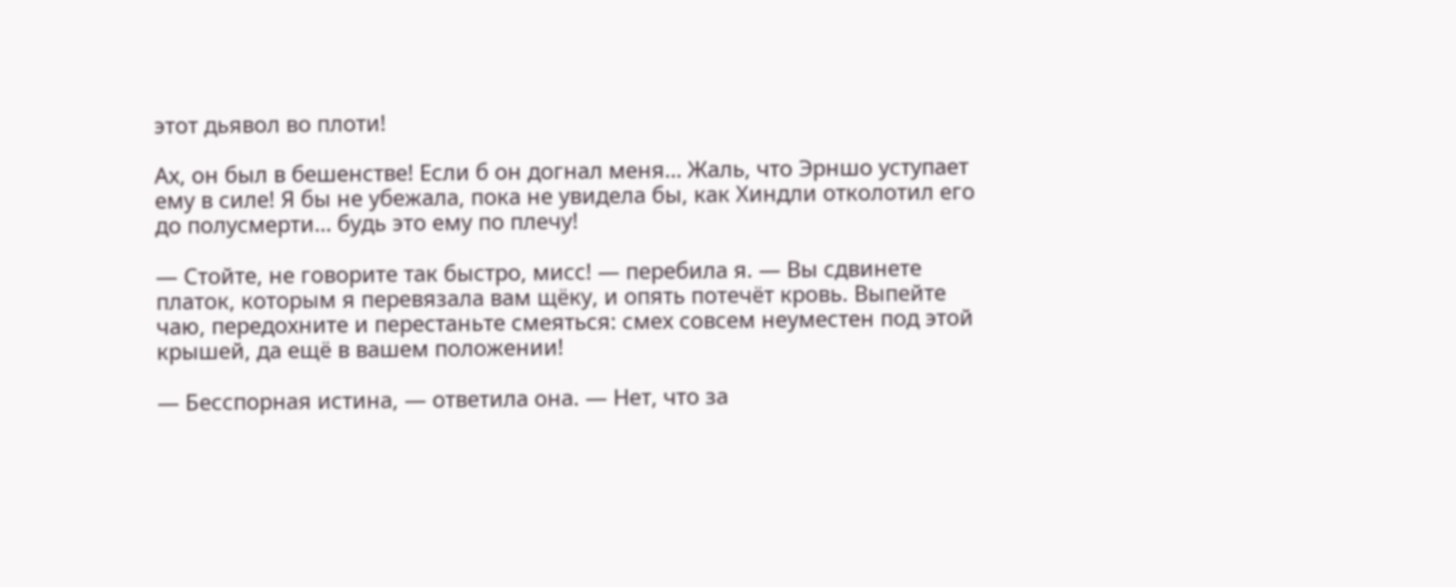этот дьявол во плоти!

Ах, он был в бешенстве! Если б он догнал меня… Жаль, что Эрншо уступает ему в силе! Я бы не убежала, пока не увидела бы, как Хиндли отколотил его до полусмерти… будь это ему по плечу!

— Стойте, не говорите так быстро, мисс! — перебила я. — Вы сдвинете платок, которым я перевязала вам щёку, и опять потечёт кровь. Выпейте чаю, передохните и перестаньте смеяться: смех совсем неуместен под этой крышей, да ещё в вашем положении!

— Бесспорная истина, — ответила она. — Нет, что за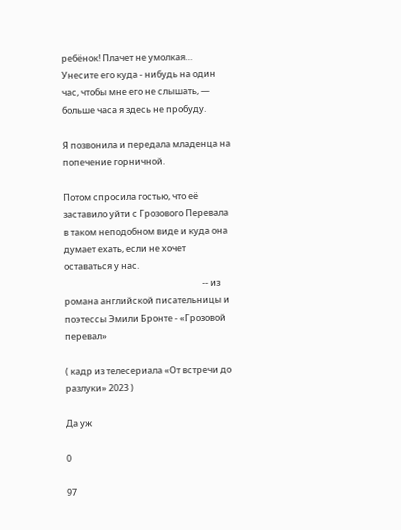ребёнок! Плачет не умолкая… Унесите его куда - нибудь на один час, чтобы мне его не слышать, — больше часа я здесь не пробуду.

Я позвонила и передала младенца на попечение горничной.

Потом спросила гостью, что её заставило уйти с Грозового Перевала в таком неподобном виде и куда она думает ехать, если не хочет оставаться у нас.
                                                                     -- из романа английской писательницы и поэтессы Эмили Бронте - «Грозовой перевал»

( кадр из телесериала «От встречи до разлуки» 2023 )

Да уж

0

97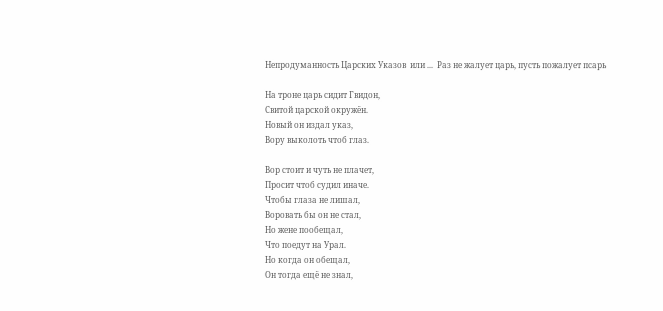Непродуманность Царских Указов  или ...  Раз не жалует царь, пусть пожалует псарь

На троне царь сидит Гвидон,
Свитой царской окружён.
Новый он издал указ,
Вору выколоть чтоб глаз.

Вор стоит и чуть не плачет,
Просит чтоб судил иначе.
Чтобы глаза не лишал,
Воровать бы он не стал,
Но жене пообещал,
Что поедут на Урал.
Но когда он обещал,
Он тогда ещё не знал,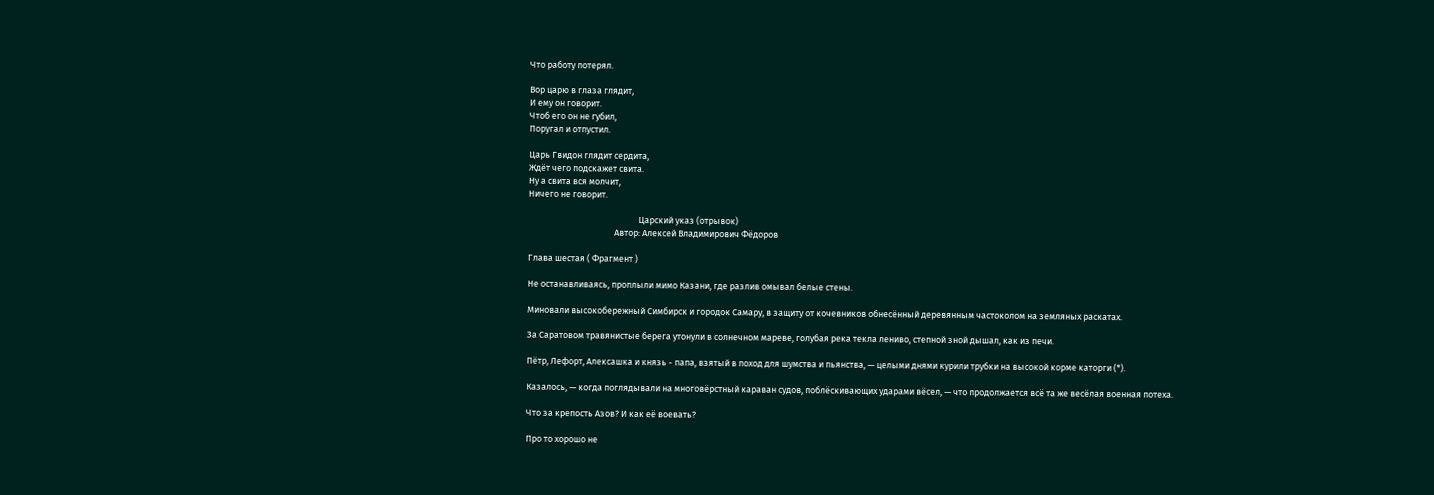Что работу потерял.

Вор царю в глаза глядит,
И ему он говорит.
Чтоб его он не губил,
Поругал и отпустил.

Царь Гвидон глядит сердита,
Ждёт чего подскажет свита.
Ну а свита вся молчит,
Ничего не говорит.

                                                       Царский указ (отрывок)
                                           Автор: Алексей Владимирович Фёдоров

Глава шестая ( Фрагмент )

Не останавливаясь, проплыли мимо Казани, где разлив омывал белые стены.

Миновали высокобережный Симбирск и городок Самару, в защиту от кочевников обнесённый деревянным частоколом на земляных раскатах.

За Саратовом травянистые берега утонули в солнечном мареве, голубая река текла лениво, степной зной дышал, как из печи.

Пётр, Лефорт, Алексашка и князь - папа, взятый в поход для шумства и пьянства, — целыми днями курили трубки на высокой корме каторги (*).

Казалось, — когда поглядывали на многовёрстный караван судов, поблёскивающих ударами вёсел, — что продолжается всё та же весёлая военная потеха.

Что за крепость Азов? И как её воевать?

Про то хорошо не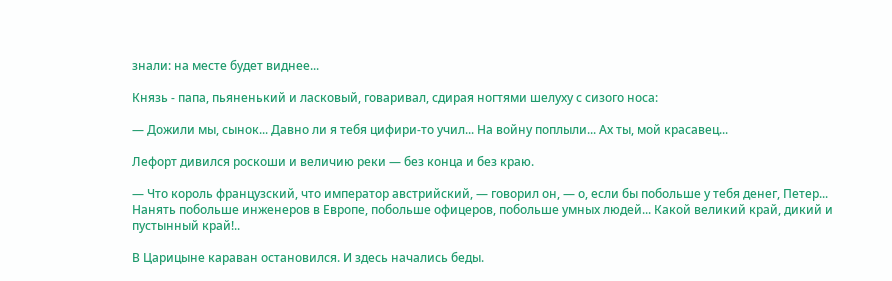знали: на месте будет виднее...

Князь - папа, пьяненький и ласковый, говаривал, сдирая ногтями шелуху с сизого носа:

— Дожили мы, сынок... Давно ли я тебя цифири-то учил... На войну поплыли... Ах ты, мой красавец...

Лефорт дивился роскоши и величию реки — без конца и без краю.

— Что король французский, что император австрийский, — говорил он, — о, если бы побольше у тебя денег, Петер... Нанять побольше инженеров в Европе, побольше офицеров, побольше умных людей... Какой великий край, дикий и пустынный край!..

В Царицыне караван остановился. И здесь начались беды.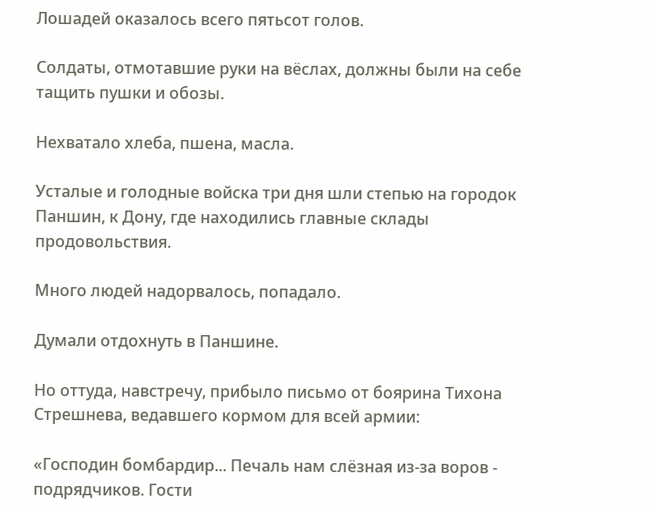Лошадей оказалось всего пятьсот голов.

Солдаты, отмотавшие руки на вёслах, должны были на себе тащить пушки и обозы.

Нехватало хлеба, пшена, масла.

Усталые и голодные войска три дня шли степью на городок Паншин, к Дону, где находились главные склады продовольствия.

Много людей надорвалось, попадало.

Думали отдохнуть в Паншине.

Но оттуда, навстречу, прибыло письмо от боярина Тихона Стрешнева, ведавшего кормом для всей армии:

«Господин бомбардир... Печаль нам слёзная из-за воров - подрядчиков. Гости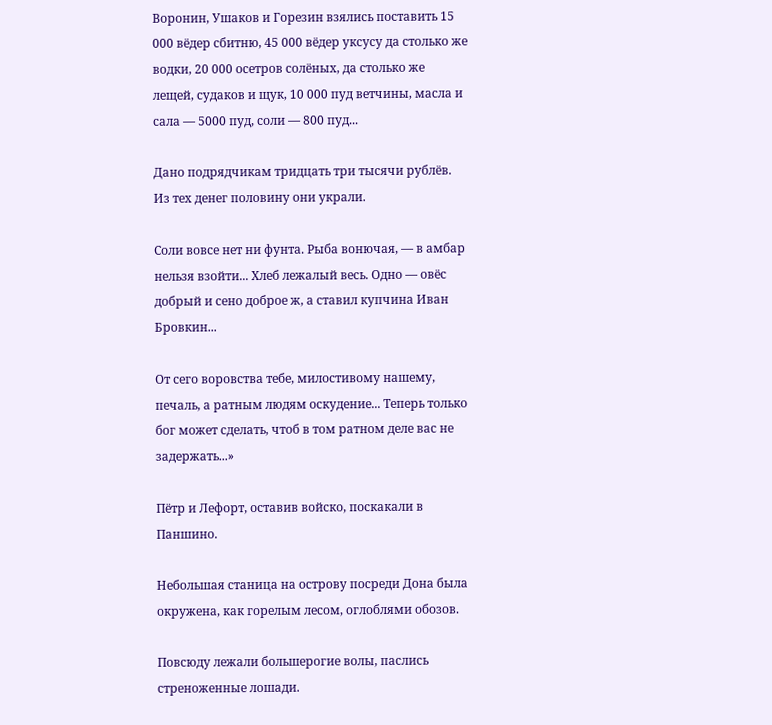Воронин, Ушаков и Горезин взялись поставить 15 000 вёдер сбитню, 45 000 вёдер уксусу да столько же водки, 20 000 осетров солёных, да столько же лещей, судаков и щук, 10 000 пуд ветчины, масла и сала — 5000 пуд, соли — 800 пуд...

Дано подрядчикам тридцать три тысячи рублёв. Из тех денег половину они украли.

Соли вовсе нет ни фунта. Рыба вонючая, — в амбар нельзя взойти... Хлеб лежалый весь. Одно — овёс добрый и сено доброе ж, а ставил купчина Иван Бровкин...

От сего воровства тебе, милостивому нашему, печаль, а ратным людям оскудение... Теперь только бог может сделать, чтоб в том ратном деле вас не задержать...»

Пётр и Лефорт, оставив войско, поскакали в Паншино.

Небольшая станица на острову посреди Дона была окружена, как горелым лесом, оглоблями обозов.

Повсюду лежали большерогие волы, паслись стреноженные лошади.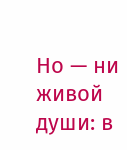Но — ни живой души: в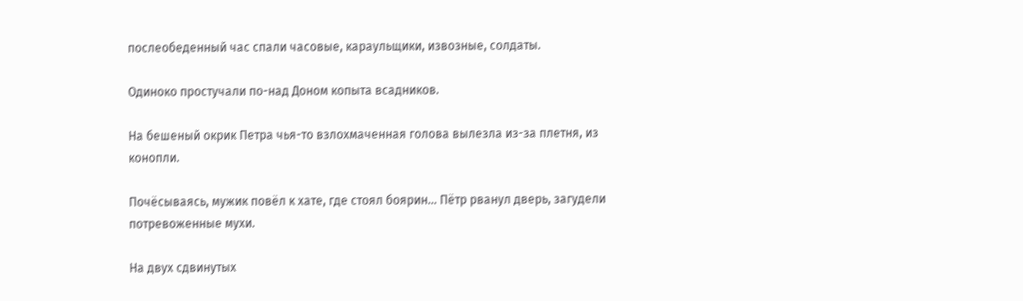послеобеденный час спали часовые, караульщики, извозные, солдаты.

Одиноко простучали по-над Доном копыта всадников.

На бешеный окрик Петра чья-то взлохмаченная голова вылезла из-за плетня, из конопли.

Почёсываясь, мужик повёл к хате, где стоял боярин... Пётр рванул дверь, загудели потревоженные мухи.

На двух сдвинутых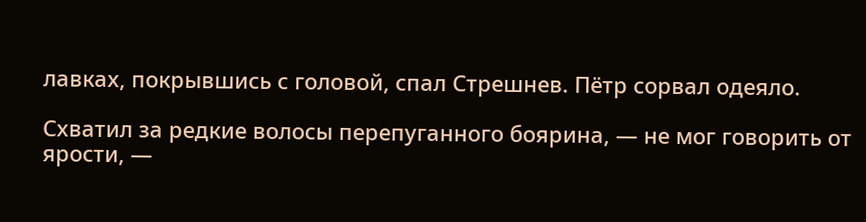лавках, покрывшись с головой, спал Стрешнев. Пётр сорвал одеяло.

Схватил за редкие волосы перепуганного боярина, — не мог говорить от ярости, —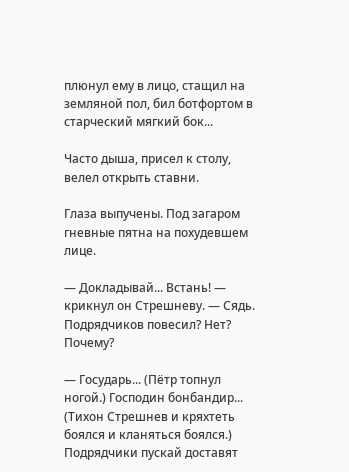плюнул ему в лицо, стащил на земляной пол, бил ботфортом в старческий мягкий бок...

Часто дыша, присел к столу, велел открыть ставни.

Глаза выпучены. Под загаром гневные пятна на похудевшем лице.

— Докладывай... Встань! — крикнул он Стрешневу. — Сядь. Подрядчиков повесил? Нет? Почему?

— Государь... (Пётр топнул ногой.) Господин бонбандир... (Тихон Стрешнев и кряхтеть боялся и кланяться боялся.) Подрядчики пускай доставят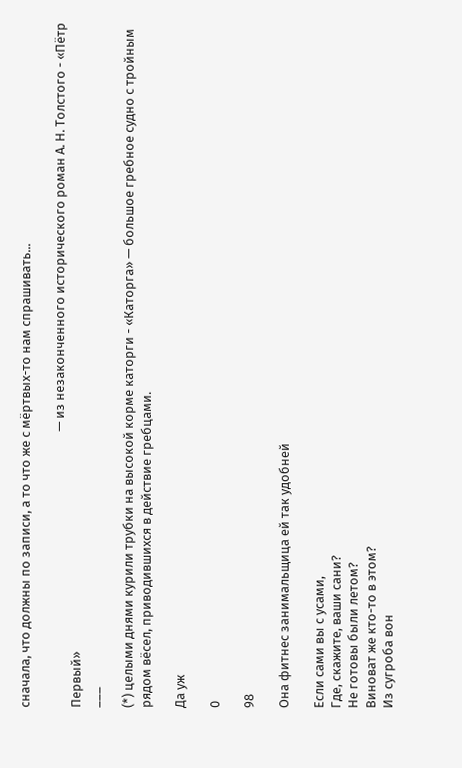сначала, что должны по записи, а то что же с мёртвых-то нам спрашивать...

                                                                                            — из незаконченного исторического роман А. Н. Толстого - «Пётр Первый»
___

(*) целыми днями курили трубки на высокой корме каторги - «Каторга» — большое гребное судно с тройным рядом вёсел, приводившихся в действие гребцами.

Да уж

0

98

Она фитнес занимальщица ей так удобней

Если сами вы с усами,
Где, скажите, ваши сани?
Не готовы были летом?
Виноват же кто-то в этом?
Из сугроба вон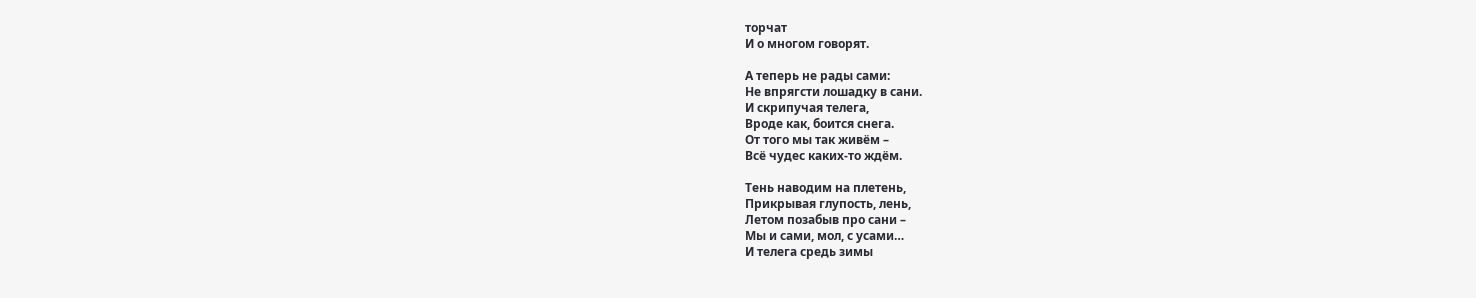торчат
И о многом говорят.

А теперь не рады сами:
Не впрягсти лошадку в сани.
И скрипучая телега,
Вроде как, боится снега.
От того мы так живём –
Всё чудес каких-то ждём.

Тень наводим на плетень,
Прикрывая глупость, лень,
Летом позабыв про сани –
Мы и сами, мол, с усами…
И телега средь зимы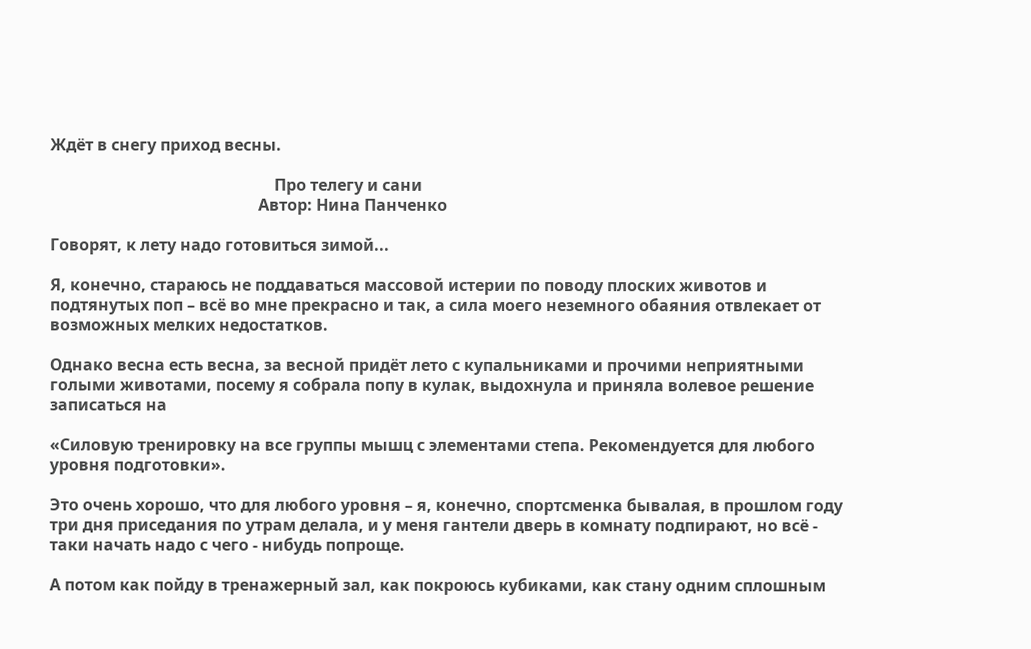Ждёт в снегу приход весны.

                                                        Про телегу и сани
                                                    Автор: Нина Панченко

Говорят, к лету надо готовиться зимой...

Я, конечно, стараюсь не поддаваться массовой истерии по поводу плоских животов и подтянутых поп – всё во мне прекрасно и так, а сила моего неземного обаяния отвлекает от возможных мелких недостатков.

Однако весна есть весна, за весной придёт лето с купальниками и прочими неприятными голыми животами, посему я собрала попу в кулак, выдохнула и приняла волевое решение записаться на

«Силовую тренировку на все группы мышц с элементами степа. Рекомендуется для любого уровня подготовки».

Это очень хорошо, что для любого уровня – я, конечно, спортсменка бывалая, в прошлом году три дня приседания по утрам делала, и у меня гантели дверь в комнату подпирают, но всё - таки начать надо с чего - нибудь попроще.

А потом как пойду в тренажерный зал, как покроюсь кубиками, как стану одним сплошным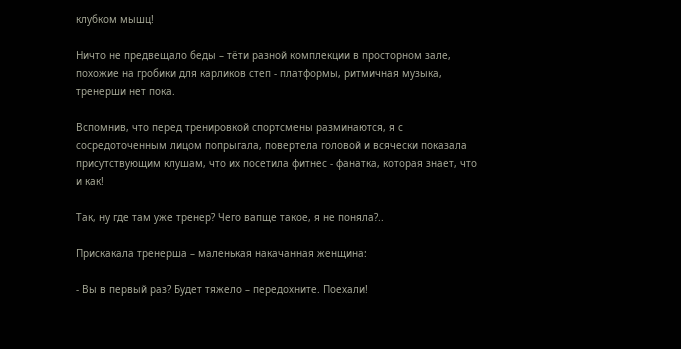клубком мышц!

Ничто не предвещало беды – тёти разной комплекции в просторном зале, похожие на гробики для карликов степ - платформы, ритмичная музыка, тренерши нет пока.

Вспомнив, что перед тренировкой спортсмены разминаются, я с сосредоточенным лицом попрыгала, повертела головой и всячески показала присутствующим клушам, что их посетила фитнес - фанатка, которая знает, что и как!

Так, ну где там уже тренер? Чего вапще такое, я не поняла?..

Прискакала тренерша – маленькая накачанная женщина:

- Вы в первый раз? Будет тяжело – передохните. Поехали!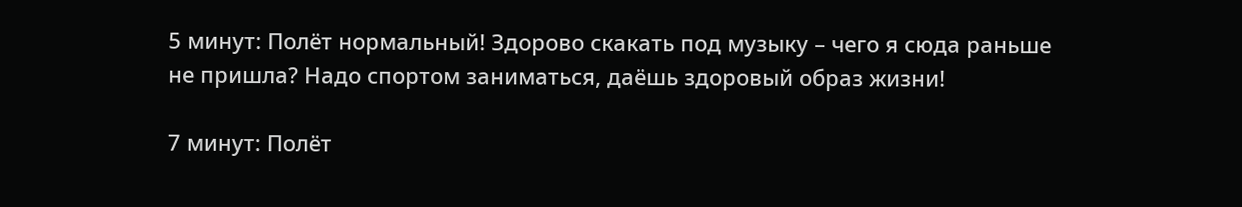5 минут: Полёт нормальный! Здорово скакать под музыку – чего я сюда раньше не пришла? Надо спортом заниматься, даёшь здоровый образ жизни!

7 минут: Полёт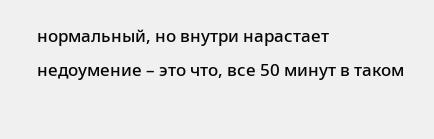нормальный, но внутри нарастает недоумение – это что, все 50 минут в таком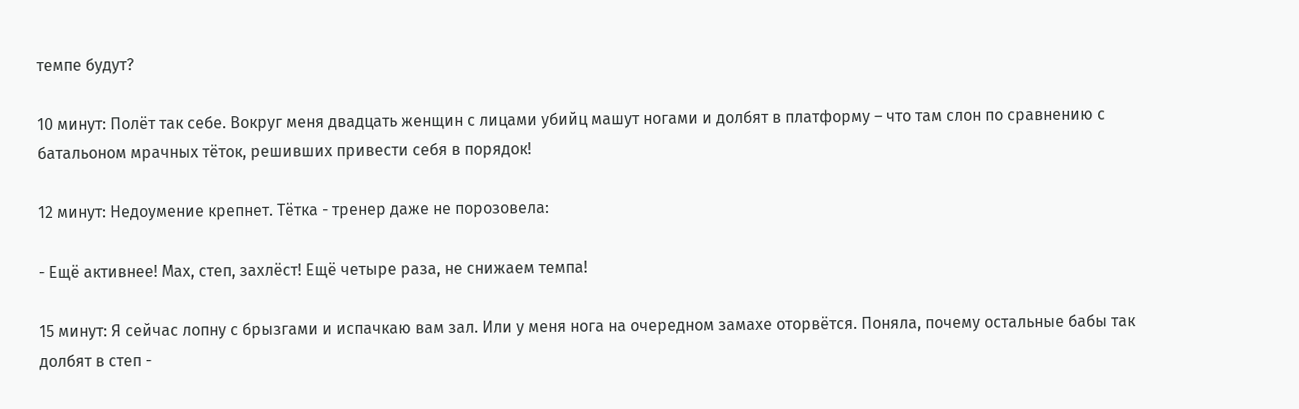темпе будут?

10 минут: Полёт так себе. Вокруг меня двадцать женщин с лицами убийц машут ногами и долбят в платформу – что там слон по сравнению с батальоном мрачных тёток, решивших привести себя в порядок!

12 минут: Недоумение крепнет. Тётка - тренер даже не порозовела:

- Ещё активнее! Мах, степ, захлёст! Ещё четыре раза, не снижаем темпа!

15 минут: Я сейчас лопну с брызгами и испачкаю вам зал. Или у меня нога на очередном замахе оторвётся. Поняла, почему остальные бабы так долбят в степ -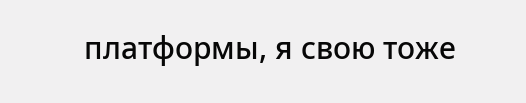платформы, я свою тоже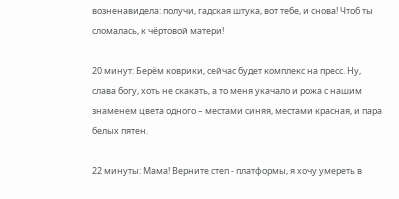возненавидела: получи, гадская штука, вот тебе, и снова! Чтоб ты сломалась, к чёртовой матери!

20 минут: Берём коврики, сейчас будет комплекс на пресс. Ну, слава богу, хоть не скакать, а то меня укачало и рожа с нашим знаменем цвета одного – местами синяя, местами красная, и пара белых пятен.

22 минуты: Мама! Верните степ - платформы, я хочу умереть в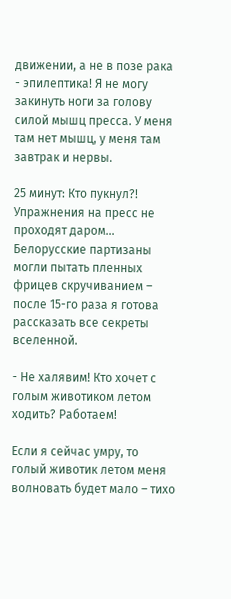движении, а не в позе рака - эпилептика! Я не могу закинуть ноги за голову силой мышц пресса. У меня там нет мышц, у меня там завтрак и нервы.

25 минут: Кто пукнул?! Упражнения на пресс не проходят даром… Белорусские партизаны могли пытать пленных фрицев скручиванием – после 15-го раза я готова рассказать все секреты вселенной.

- Не халявим! Кто хочет с голым животиком летом ходить? Работаем!

Если я сейчас умру, то голый животик летом меня волновать будет мало – тихо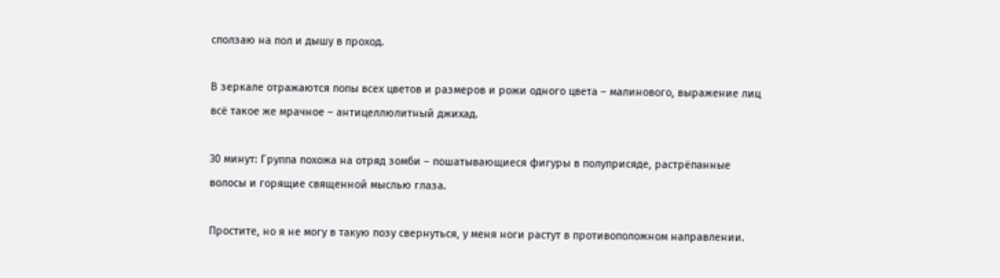сползаю на пол и дышу в проход.

В зеркале отражаются попы всех цветов и размеров и рожи одного цвета – малинового, выражение лиц всё такое же мрачное – антицеллюлитный джихад.

30 минут: Группа похожа на отряд зомби – пошатывающиеся фигуры в полуприсяде, растрёпанные волосы и горящие священной мыслью глаза.

Простите, но я не могу в такую позу свернуться, у меня ноги растут в противоположном направлении.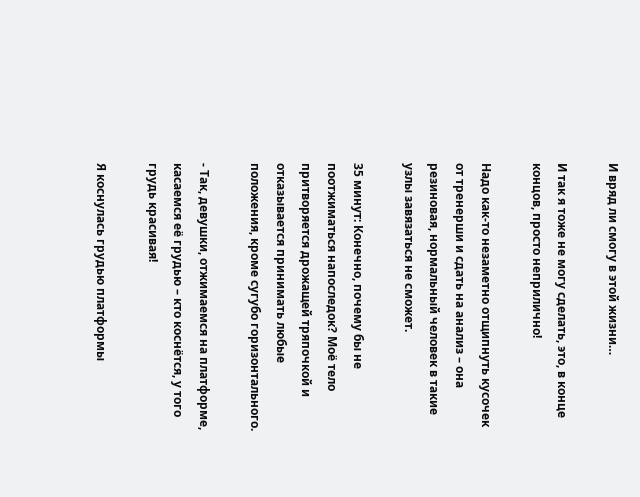И вряд ли смогу в этой жизни…

И так я тоже не могу сделать, это, в конце концов, просто неприлично!

Надо как-то незаметно отщипнуть кусочек от тренерши и сдать на анализ – она резиновая, нормальный человек в такие узлы завязаться не сможет.

35 минут: Конечно, почему бы не поотжиматься напоследок? Моё тело притворяется дрожащей тряпочкой и отказывается принимать любые положения, кроме сугубо горизонтального.

- Так, девушки, отжимаемся на платформе, касаемся её грудью – кто коснётся, у того грудь красивая!

Я коснулась грудью платформы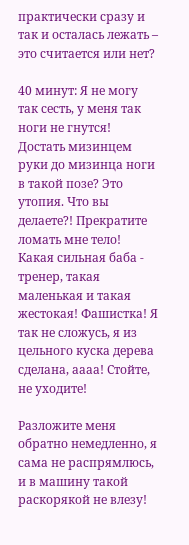практически сразу и так и осталась лежать – это считается или нет?

40 минут: Я не могу так сесть, у меня так ноги не гнутся! Достать мизинцем руки до мизинца ноги в такой позе? Это утопия. Что вы делаете?! Прекратите ломать мне тело! Какая сильная баба - тренер, такая маленькая и такая жестокая! Фашистка! Я так не сложусь, я из цельного куска дерева сделана, аааа! Стойте, не уходите!

Разложите меня обратно немедленно, я сама не распрямлюсь, и в машину такой раскорякой не влезу!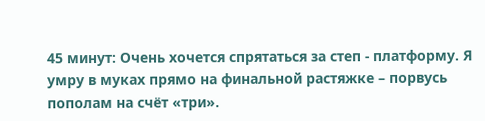45 минут: Очень хочется спрятаться за степ - платформу. Я умру в муках прямо на финальной растяжке – порвусь пополам на счёт «три».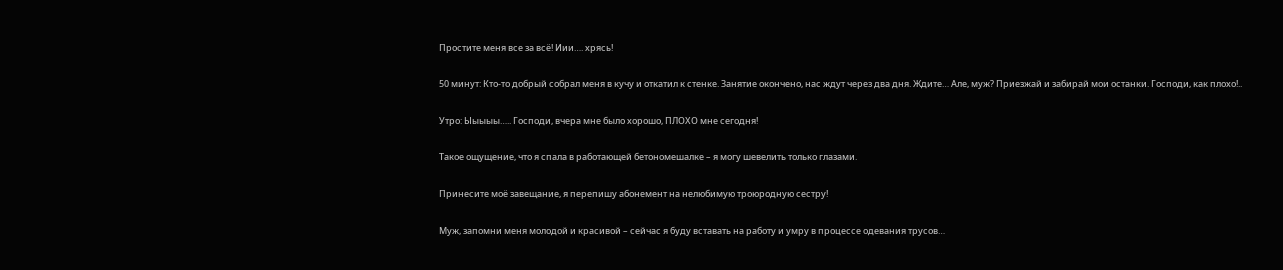Простите меня все за всё! Иии…. хрясь!

50 минут: Кто-то добрый собрал меня в кучу и откатил к стенке. Занятие окончено, нас ждут через два дня. Ждите… Але, муж? Приезжай и забирай мои останки. Господи, как плохо!..

Утро: Ыыыыы….. Господи, вчера мне было хорошо, ПЛОХО мне сегодня!

Такое ощущение, что я спала в работающей бетономешалке – я могу шевелить только глазами.

Принесите моё завещание, я перепишу абонемент на нелюбимую троюродную сестру!

Муж, запомни меня молодой и красивой – сейчас я буду вставать на работу и умру в процессе одевания трусов…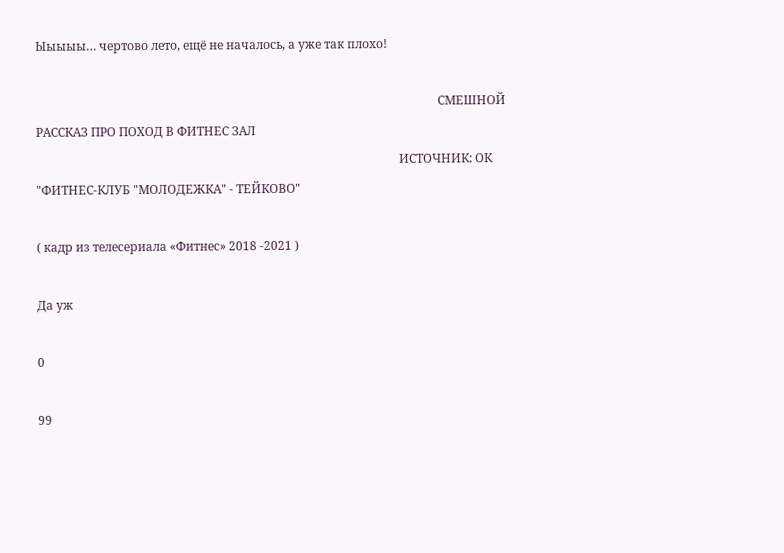Ыыыыы… чертово лето, ещё не началось, а уже так плохо!

                                                                                                                                      СМЕШНОЙ РАССКАЗ ПРО ПОХОД В ФИТНЕС ЗАЛ
                                                                                                                         ИСТОЧНИК: ОК "ФИТНЕС-КЛУБ "МОЛОДЕЖКА" - ТЕЙКОВО"

( кадр из телесериала «Фитнес» 2018 -2021 )

Да уж

0

99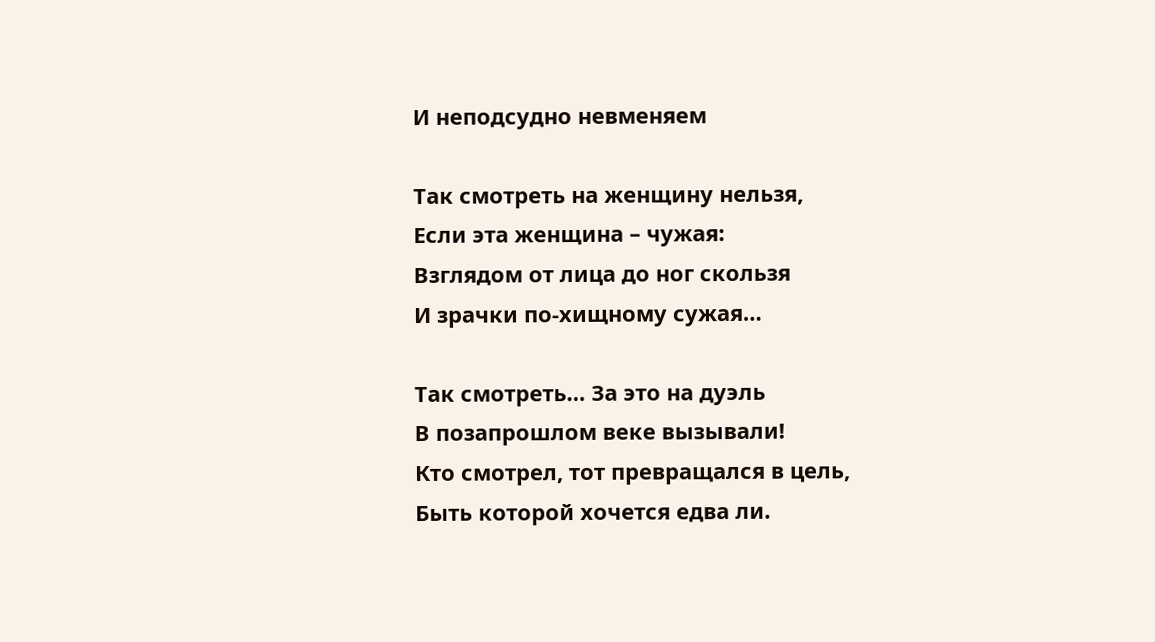И неподсудно невменяем

Так смотреть на женщину нельзя,
Если эта женщина – чужая:
Взглядом от лица до ног скользя
И зрачки по-хищному сужая…

Так смотреть… За это на дуэль
В позапрошлом веке вызывали!
Кто смотрел, тот превращался в цель,
Быть которой хочется едва ли.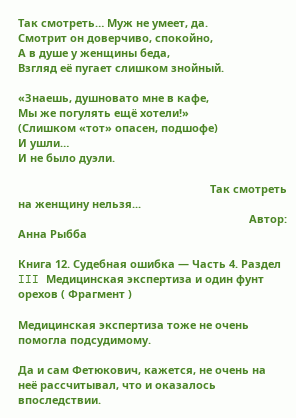Так смотреть… Муж не умеет, да.
Смотрит он доверчиво, спокойно,
А в душе у женщины беда,
Взгляд её пугает слишком знойный.

«Знаешь, душновато мне в кафе,
Мы же погулять ещё хотели!»
(Слишком «тот» опасен, подшофе)
И ушли…
И не было дуэли.

                                                                Так смотреть на женщину нельзя...
                                                                             Автор: Анна Рыбба

Книга 12. Судебная ошибка — Часть 4. Раздел III Медицинская экспертиза и один фунт орехов ( Фрагмент )

Медицинская экспертиза тоже не очень помогла подсудимому.

Да и сам Фетюкович, кажется, не очень на неё рассчитывал, что и оказалось впоследствии.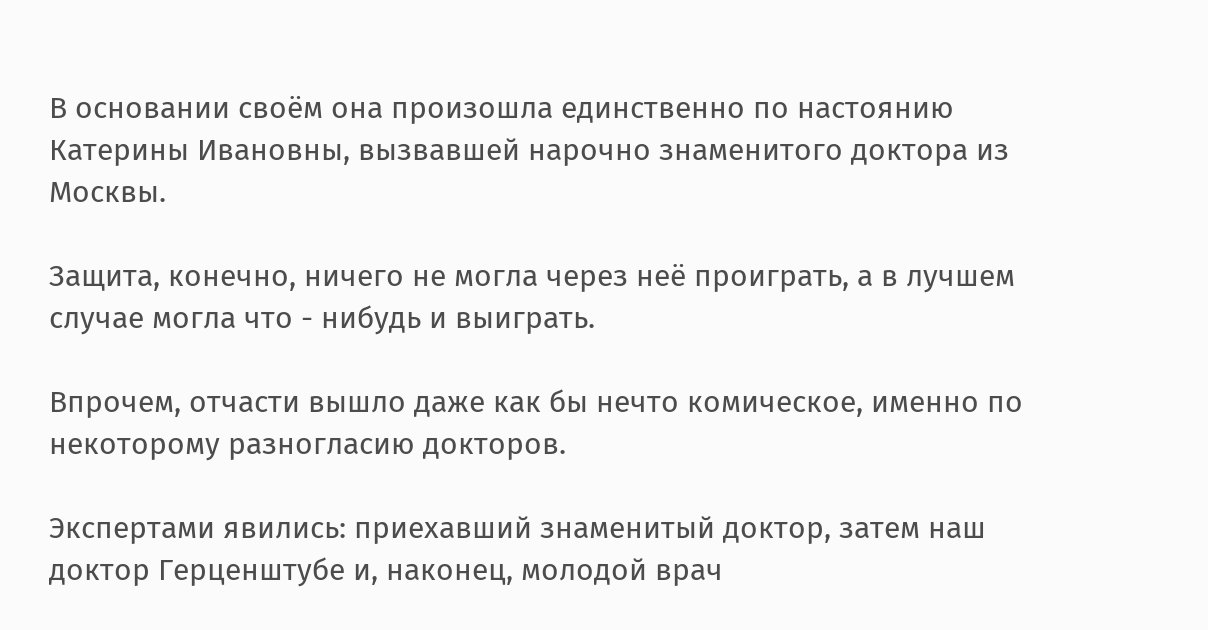В основании своём она произошла единственно по настоянию Катерины Ивановны, вызвавшей нарочно знаменитого доктора из Москвы.

Защита, конечно, ничего не могла через неё проиграть, а в лучшем случае могла что - нибудь и выиграть.

Впрочем, отчасти вышло даже как бы нечто комическое, именно по некоторому разногласию докторов.

Экспертами явились: приехавший знаменитый доктор, затем наш доктор Герценштубе и, наконец, молодой врач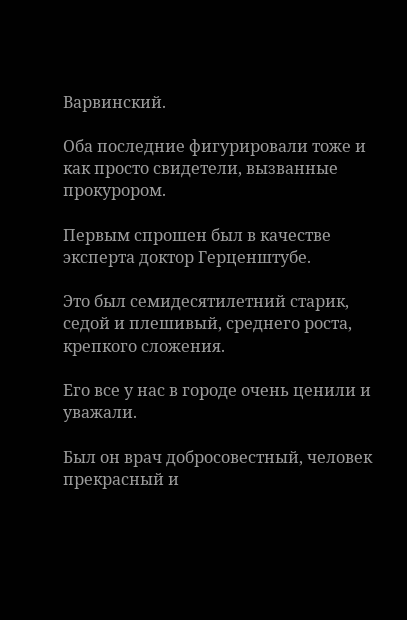Варвинский.

Оба последние фигурировали тоже и как просто свидетели, вызванные прокурором.

Первым спрошен был в качестве эксперта доктор Герценштубе.

Это был семидесятилетний старик, седой и плешивый, среднего роста, крепкого сложения.

Его все у нас в городе очень ценили и уважали.

Был он врач добросовестный, человек прекрасный и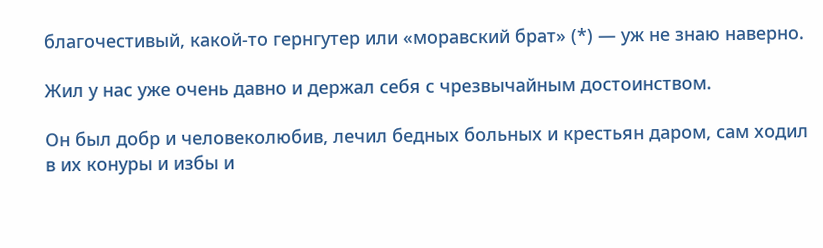благочестивый, какой-то гернгутер или «моравский брат» (*) — уж не знаю наверно.

Жил у нас уже очень давно и держал себя с чрезвычайным достоинством.

Он был добр и человеколюбив, лечил бедных больных и крестьян даром, сам ходил в их конуры и избы и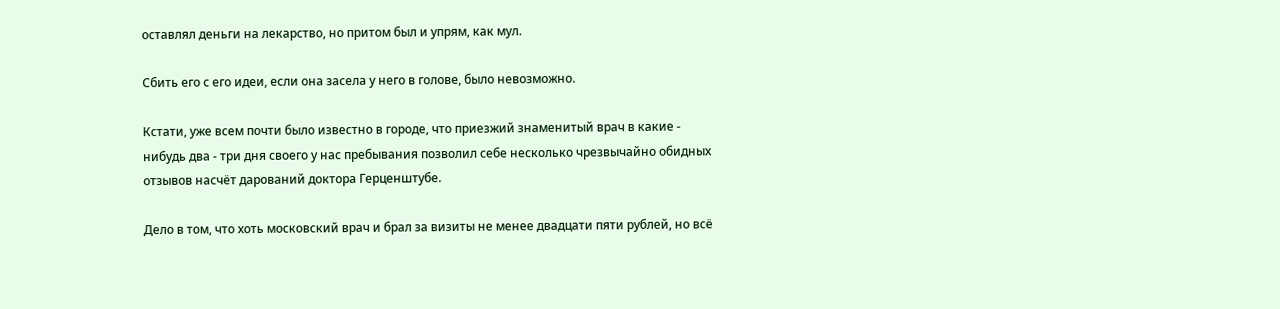оставлял деньги на лекарство, но притом был и упрям, как мул.

Сбить его с его идеи, если она засела у него в голове, было невозможно.

Кстати, уже всем почти было известно в городе, что приезжий знаменитый врач в какие - нибудь два - три дня своего у нас пребывания позволил себе несколько чрезвычайно обидных отзывов насчёт дарований доктора Герценштубе.

Дело в том, что хоть московский врач и брал за визиты не менее двадцати пяти рублей, но всё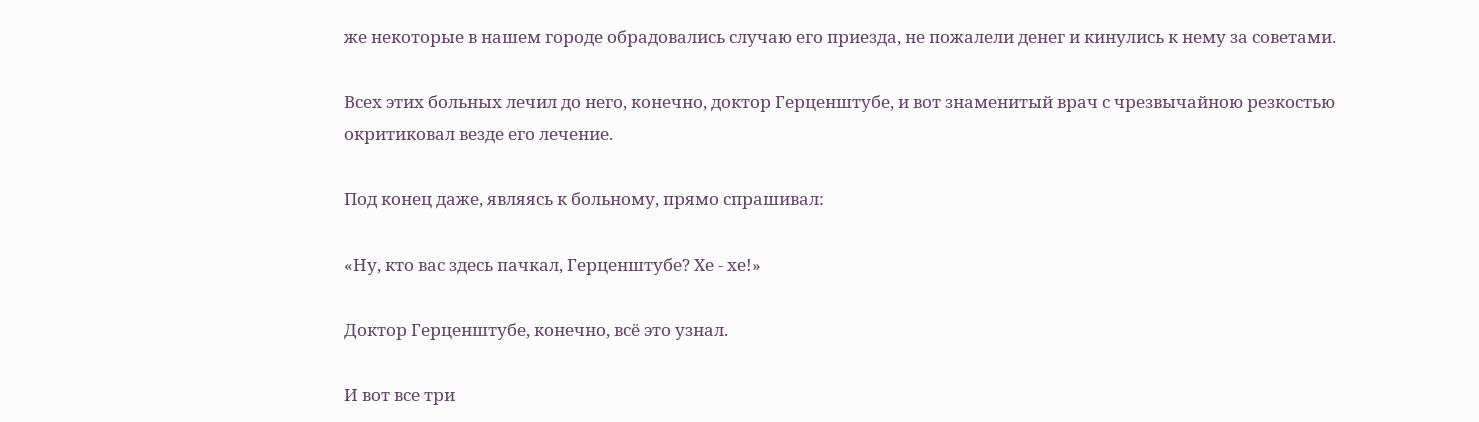же некоторые в нашем городе обрадовались случаю его приезда, не пожалели денег и кинулись к нему за советами.

Всех этих больных лечил до него, конечно, доктор Герценштубе, и вот знаменитый врач с чрезвычайною резкостью окритиковал везде его лечение.

Под конец даже, являясь к больному, прямо спрашивал:

«Ну, кто вас здесь пачкал, Герценштубе? Хе - хе!»

Доктор Герценштубе, конечно, всё это узнал.

И вот все три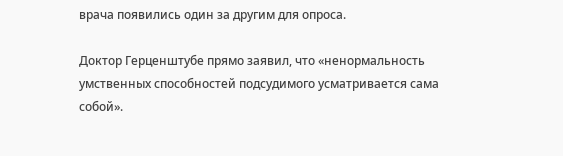врача появились один за другим для опроса.

Доктор Герценштубе прямо заявил, что «ненормальность умственных способностей подсудимого усматривается сама собой».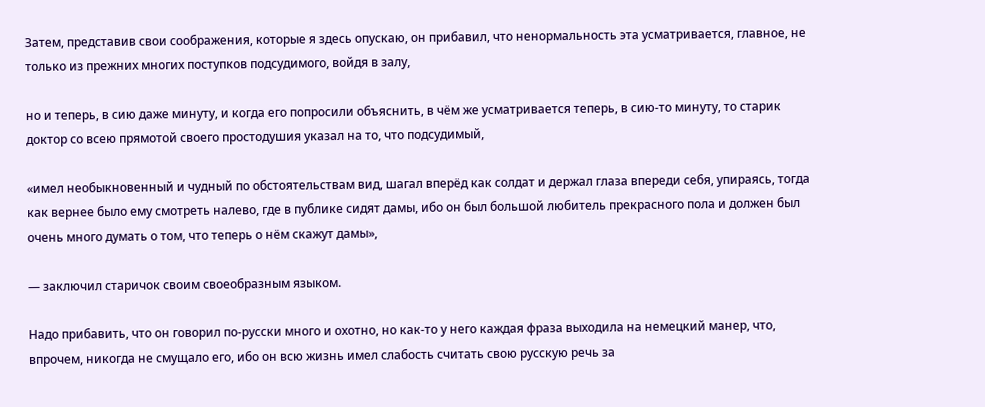Затем, представив свои соображения, которые я здесь опускаю, он прибавил, что ненормальность эта усматривается, главное, не только из прежних многих поступков подсудимого, войдя в залу,

но и теперь, в сию даже минуту, и когда его попросили объяснить, в чём же усматривается теперь, в сию-то минуту, то старик доктор со всею прямотой своего простодушия указал на то, что подсудимый,

«имел необыкновенный и чудный по обстоятельствам вид, шагал вперёд как солдат и держал глаза впереди себя, упираясь, тогда как вернее было ему смотреть налево, где в публике сидят дамы, ибо он был большой любитель прекрасного пола и должен был очень много думать о том, что теперь о нём скажут дамы»,

— заключил старичок своим своеобразным языком.

Надо прибавить, что он говорил по-русски много и охотно, но как-то у него каждая фраза выходила на немецкий манер, что, впрочем, никогда не смущало его, ибо он всю жизнь имел слабость считать свою русскую речь за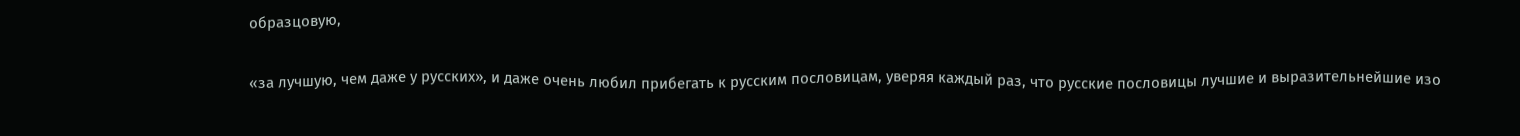образцовую,

«за лучшую, чем даже у русских», и даже очень любил прибегать к русским пословицам, уверяя каждый раз, что русские пословицы лучшие и выразительнейшие изо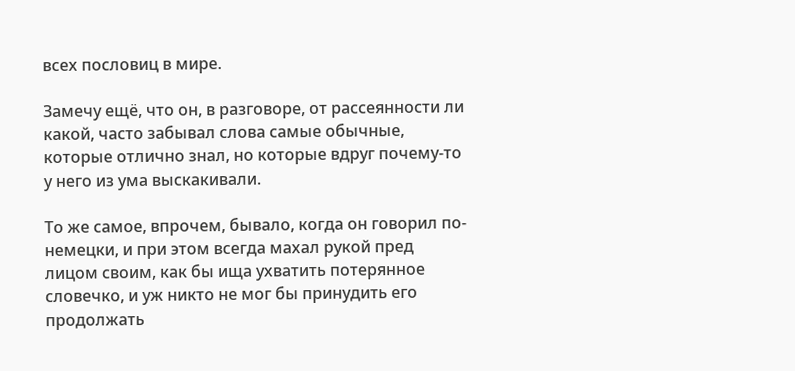всех пословиц в мире.

Замечу ещё, что он, в разговоре, от рассеянности ли какой, часто забывал слова самые обычные, которые отлично знал, но которые вдруг почему-то у него из ума выскакивали.

То же самое, впрочем, бывало, когда он говорил по-немецки, и при этом всегда махал рукой пред лицом своим, как бы ища ухватить потерянное словечко, и уж никто не мог бы принудить его продолжать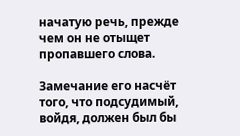начатую речь, прежде чем он не отыщет пропавшего слова.

Замечание его насчёт того, что подсудимый, войдя, должен был бы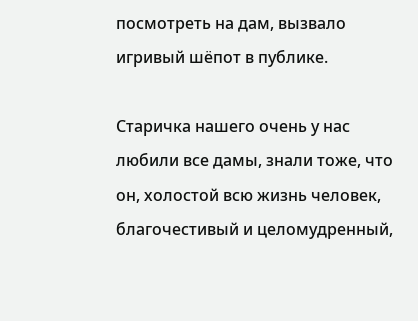посмотреть на дам, вызвало игривый шёпот в публике.

Старичка нашего очень у нас любили все дамы, знали тоже, что он, холостой всю жизнь человек, благочестивый и целомудренный,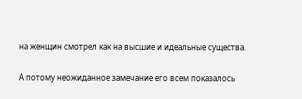на женщин смотрел как на высшие и идеальные существа.

А потому неожиданное замечание его всем показалось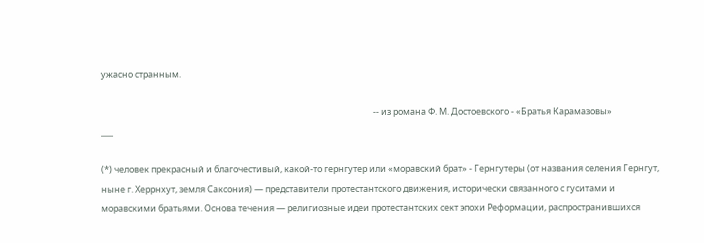ужасно странным.

                                                                                                                                        -- из романа Ф. М. Достоевского - «Братья Карамазовы»
___

(*) человек прекрасный и благочестивый, какой-то гернгутер или «моравский брат» - Гернгутеры (от названия селения Гернгут, ныне г. Херрнхут, земля Саксония) — представители протестантского движения, исторически связанного с гуситами и моравскими братьями. Основа течения — религиозные идеи протестантских сект эпохи Реформации, распространившихся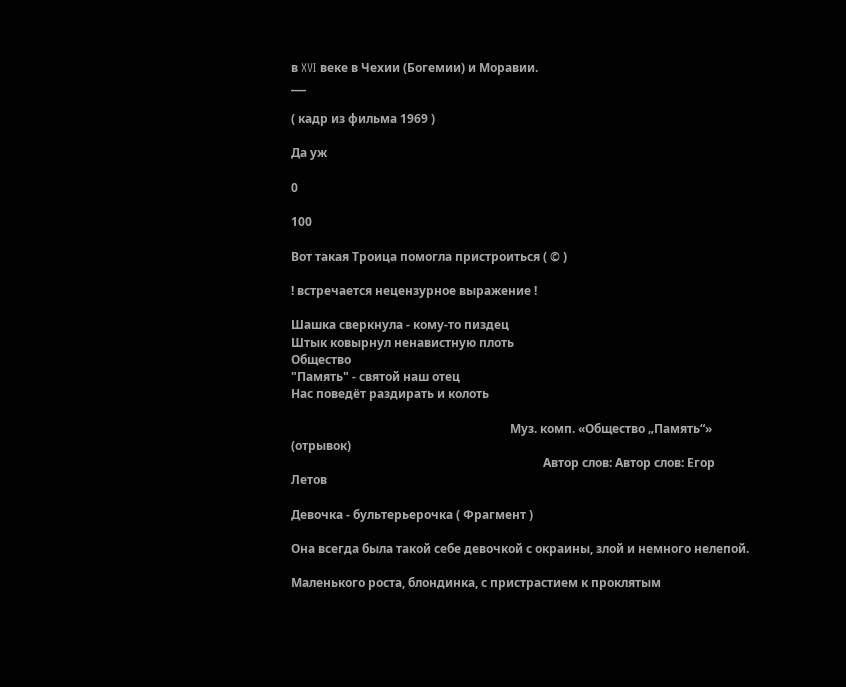в XVI веке в Чехии (Богемии) и Моравии.
___

( кадр из фильма 1969 )

Да уж

0

100

Вот такая Троица помогла пристроиться ( © )

! встречается нецензурное выражение !

Шашка сверкнула - кому-то пиздец
Штык ковырнул ненавистную плоть
Общество
"Память" - святой наш отец
Нас поведёт раздирать и колоть

                                                                         Муз. комп. «Общество „Память“» (отрывок)
                                                                                    Автор слов: Автор слов: Егор Летов

Девочка - бультерьерочка ( Фрагмент )

Она всегда была такой себе девочкой с окраины, злой и немного нелепой.

Маленького роста, блондинка, с пристрастием к проклятым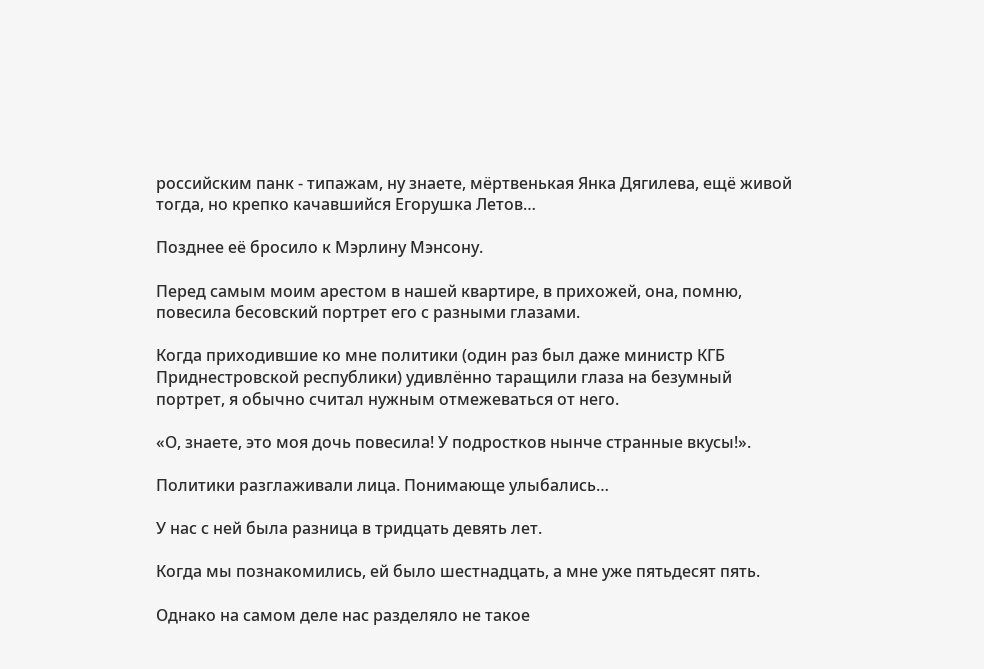российским панк - типажам, ну знаете, мёртвенькая Янка Дягилева, ещё живой тогда, но крепко качавшийся Егорушка Летов…

Позднее её бросило к Мэрлину Мэнсону.

Перед самым моим арестом в нашей квартире, в прихожей, она, помню, повесила бесовский портрет его с разными глазами.

Когда приходившие ко мне политики (один раз был даже министр КГБ Приднестровской республики) удивлённо таращили глаза на безумный портрет, я обычно считал нужным отмежеваться от него.

«О, знаете, это моя дочь повесила! У подростков нынче странные вкусы!».

Политики разглаживали лица. Понимающе улыбались…

У нас с ней была разница в тридцать девять лет.

Когда мы познакомились, ей было шестнадцать, а мне уже пятьдесят пять.

Однако на самом деле нас разделяло не такое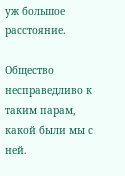уж большое расстояние.

Общество несправедливо к таким парам, какой были мы с ней.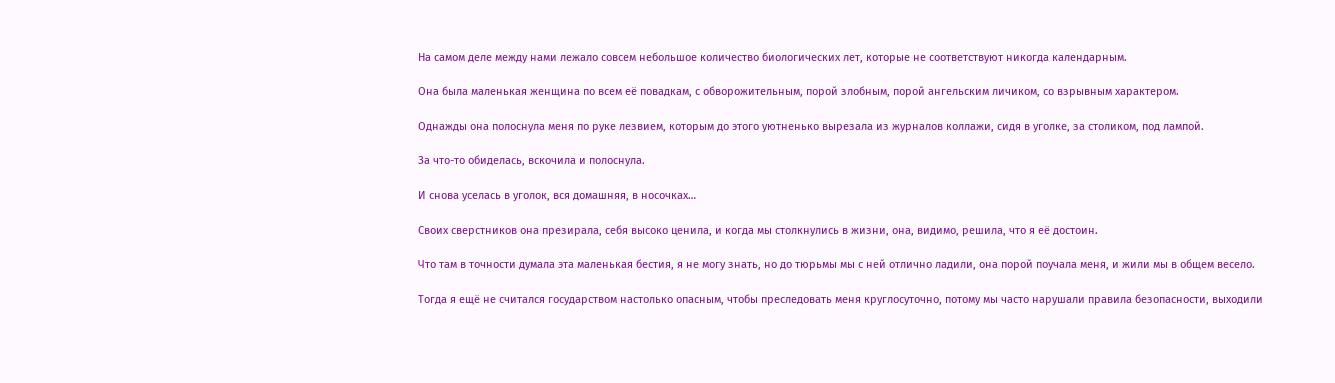На самом деле между нами лежало совсем небольшое количество биологических лет, которые не соответствуют никогда календарным.

Она была маленькая женщина по всем её повадкам, с обворожительным, порой злобным, порой ангельским личиком, со взрывным характером.

Однажды она полоснула меня по руке лезвием, которым до этого уютненько вырезала из журналов коллажи, сидя в уголке, за столиком, под лампой.

За что-то обиделась, вскочила и полоснула.

И снова уселась в уголок, вся домашняя, в носочках…

Своих сверстников она презирала, себя высоко ценила, и когда мы столкнулись в жизни, она, видимо, решила, что я её достоин.

Что там в точности думала эта маленькая бестия, я не могу знать, но до тюрьмы мы с ней отлично ладили, она порой поучала меня, и жили мы в общем весело.

Тогда я ещё не считался государством настолько опасным, чтобы преследовать меня круглосуточно, потому мы часто нарушали правила безопасности, выходили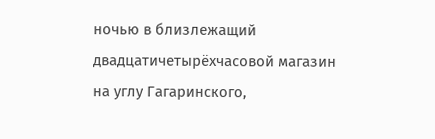ночью в близлежащий двадцатичетырёхчасовой магазин на углу Гагаринского,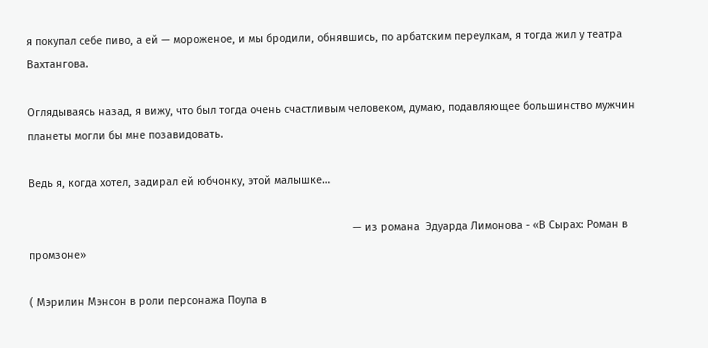я покупал себе пиво, а ей — мороженое, и мы бродили, обнявшись, по арбатским переулкам, я тогда жил у театра Вахтангова.

Оглядываясь назад, я вижу, что был тогда очень счастливым человеком, думаю, подавляющее большинство мужчин планеты могли бы мне позавидовать.

Ведь я, когда хотел, задирал ей юбчонку, этой малышке…

                                                                                                            — из романа  Эдуарда Лимонова - «В Сырах: Роман в промзоне»

( Мэрилин Мэнсон в роли персонажа Поупа в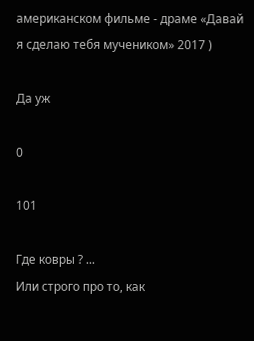американском фильме - драме «Давай я сделаю тебя мучеником» 2017 )

Да уж

0

101

Где ковры ? ...
Или строго про то, как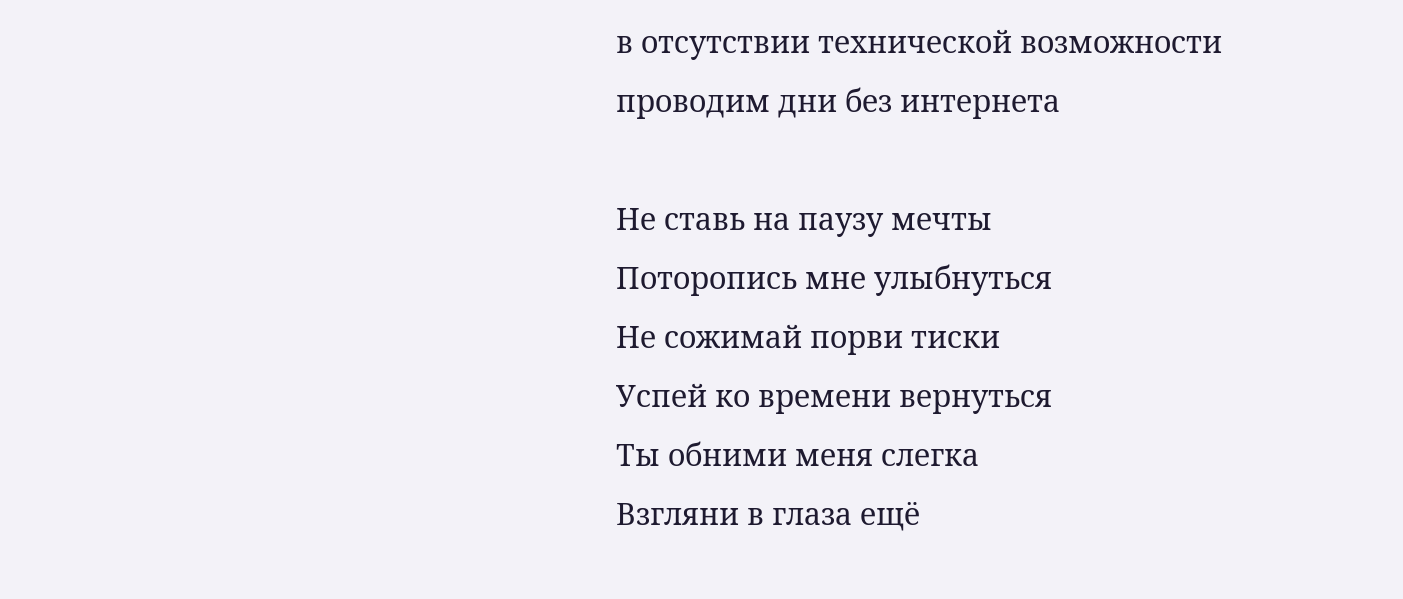в отсутствии технической возможности проводим дни без интернета

Не ставь на паузу мечты
Поторопись мне улыбнуться
Не сожимай порви тиски
Успей ко времени вернуться
Ты обними меня слегка
Взгляни в глаза ещё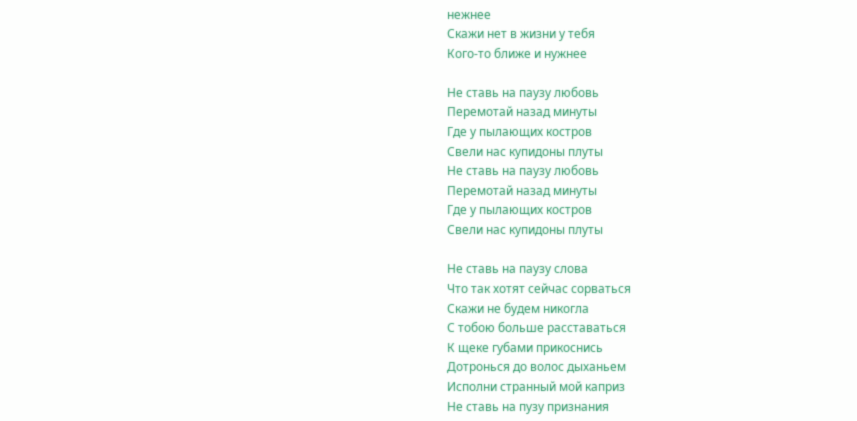нежнее
Скажи нет в жизни у тебя
Кого-то ближе и нужнее

Не ставь на паузу любовь
Перемотай назад минуты
Где у пылающих костров
Свели нас купидоны плуты
Не ставь на паузу любовь
Перемотай назад минуты
Где у пылающих костров
Свели нас купидоны плуты

Не ставь на паузу слова
Что так хотят сейчас сорваться
Скажи не будем никогла
С тобою больше расставаться
К щеке губами прикоснись
Дотронься до волос дыханьем
Исполни странный мой каприз
Не ставь на пузу признания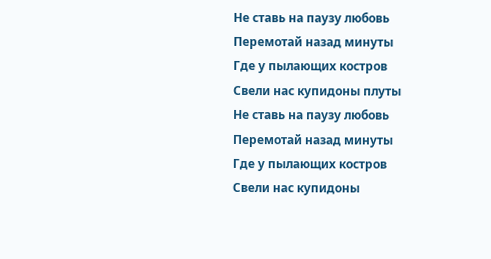Не ставь на паузу любовь
Перемотай назад минуты
Где у пылающих костров
Свели нас купидоны плуты
Не ставь на паузу любовь
Перемотай назад минуты
Где у пылающих костров
Свели нас купидоны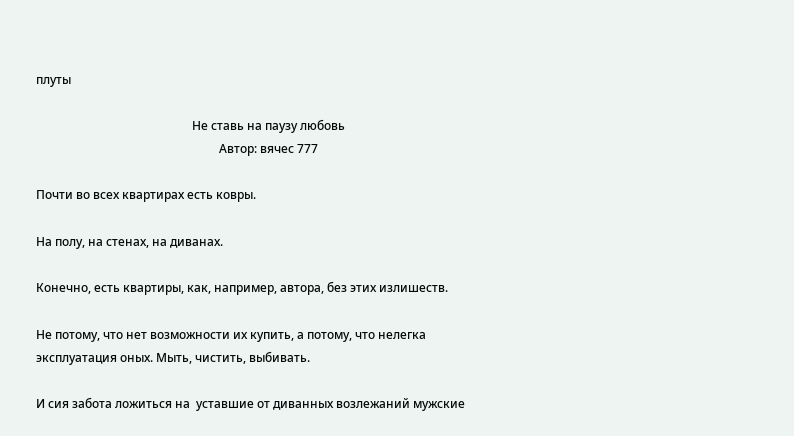плуты

                                                    Не ставь на паузу любовь
                                                             Автор: вячес 777

Почти во всех квартирах есть ковры.

На полу, на стенах, на диванах.

Конечно, есть квартиры, как, например, автора, без этих излишеств.

Не потому, что нет возможности их купить, а потому, что нелегка эксплуатация оных. Мыть, чистить, выбивать.

И сия забота ложиться на  уставшие от диванных возлежаний мужские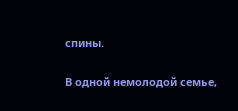спины.

В одной немолодой семье,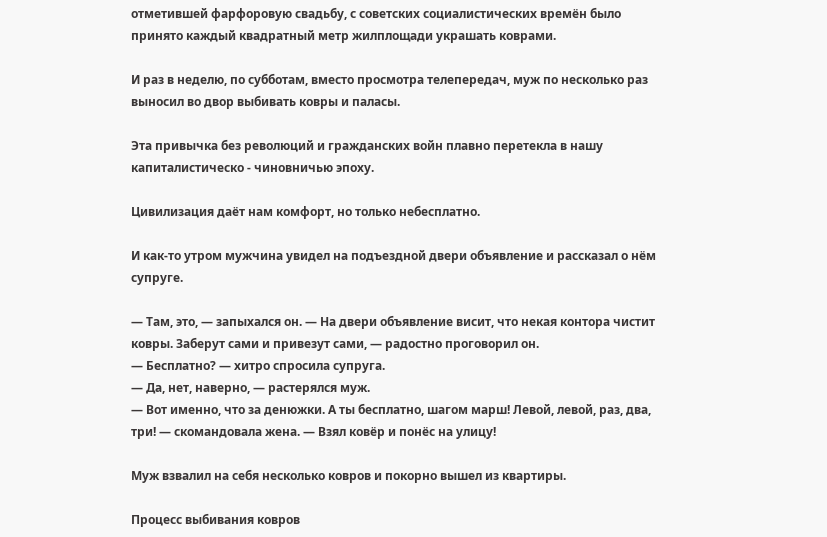отметившей фарфоровую свадьбу, с советских социалистических времён было принято каждый квадратный метр жилплощади украшать коврами.

И раз в неделю, по субботам, вместо просмотра телепередач, муж по несколько раз выносил во двор выбивать ковры и паласы.

Эта привычка без революций и гражданских войн плавно перетекла в нашу капиталистическо - чиновничью эпоху.

Цивилизация даёт нам комфорт, но только небесплатно.

И как-то утром мужчина увидел на подъездной двери объявление и рассказал о нём супруге.

— Там, это, — запыхался он. — На двери объявление висит, что некая контора чистит ковры. Заберут сами и привезут сами, — радостно проговорил он.
— Бесплатно? — хитро спросила супруга.
— Да, нет, наверно, — растерялся муж.
— Вот именно, что за денюжки. А ты бесплатно, шагом марш! Левой, левой, раз, два, три! — скомандовала жена. — Взял ковёр и понёс на улицу!

Муж взвалил на себя несколько ковров и покорно вышел из квартиры.

Процесс выбивания ковров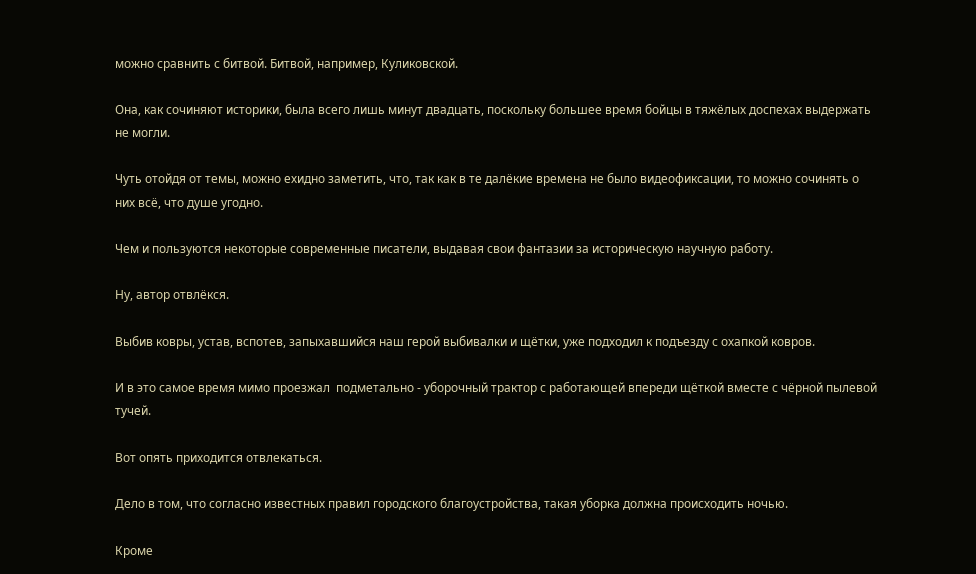можно сравнить с битвой. Битвой, например, Куликовской.

Она, как сочиняют историки, была всего лишь минут двадцать, поскольку большее время бойцы в тяжёлых доспехах выдержать не могли.

Чуть отойдя от темы, можно ехидно заметить, что, так как в те далёкие времена не было видеофиксации, то можно сочинять о них всё, что душе угодно.

Чем и пользуются некоторые современные писатели, выдавая свои фантазии за историческую научную работу.

Ну, автор отвлёкся.

Выбив ковры, устав, вспотев, запыхавшийся наш герой выбивалки и щётки, уже подходил к подъезду с охапкой ковров.

И в это самое время мимо проезжал  подметально - уборочный трактор с работающей впереди щёткой вместе с чёрной пылевой тучей.

Вот опять приходится отвлекаться.

Дело в том, что согласно известных правил городского благоустройства, такая уборка должна происходить ночью.

Кроме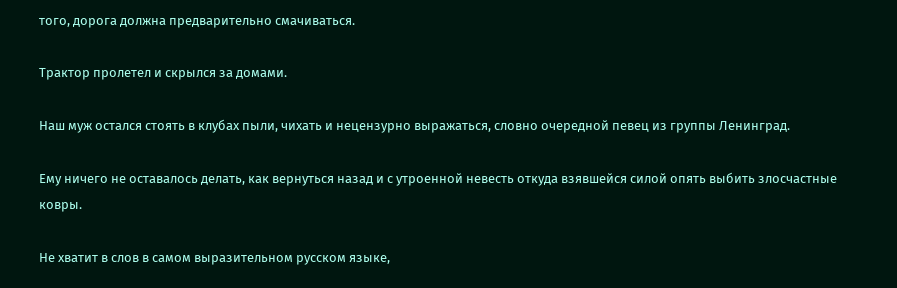того, дорога должна предварительно смачиваться.

Трактор пролетел и скрылся за домами.

Наш муж остался стоять в клубах пыли, чихать и нецензурно выражаться, словно очередной певец из группы Ленинград.

Ему ничего не оставалось делать, как вернуться назад и с утроенной невесть откуда взявшейся силой опять выбить злосчастные ковры.

Не хватит в слов в самом выразительном русском языке,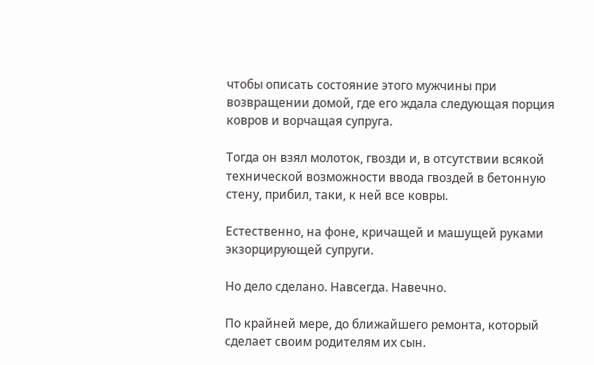чтобы описать состояние этого мужчины при возвращении домой, где его ждала следующая порция ковров и ворчащая супруга.

Тогда он взял молоток, гвозди и, в отсутствии всякой технической возможности ввода гвоздей в бетонную стену, прибил, таки, к ней все ковры.

Естественно, на фоне, кричащей и машущей руками экзорцирующей супруги.

Но дело сделано. Навсегда. Навечно.

По крайней мере, до ближайшего ремонта, который сделает своим родителям их сын.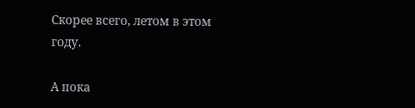Скорее всего, летом в этом году.

А пока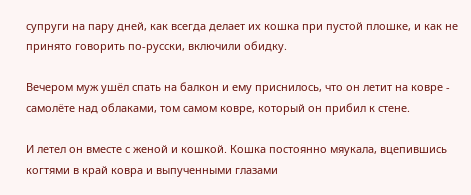супруги на пару дней, как всегда делает их кошка при пустой плошке, и как не принято говорить по-русски, включили обидку.

Вечером муж ушёл спать на балкон и ему приснилось, что он летит на ковре - самолёте над облаками, том самом ковре, который он прибил к стене.

И летел он вместе с женой и кошкой. Кошка постоянно мяукала, вцепившись когтями в край ковра и выпученными глазами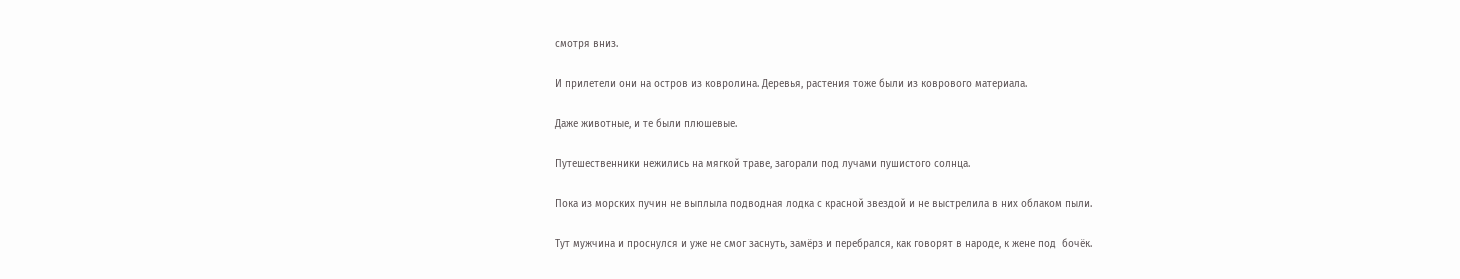смотря вниз.

И прилетели они на остров из ковролина. Деревья, растения тоже были из коврового материала.

Даже животные, и те были плюшевые.

Путешественники нежились на мягкой траве, загорали под лучами пушистого солнца.

Пока из морских пучин не выплыла подводная лодка с красной звездой и не выстрелила в них облаком пыли.

Тут мужчина и проснулся и уже не смог заснуть, замёрз и перебрался, как говорят в народе, к жене под  бочёк.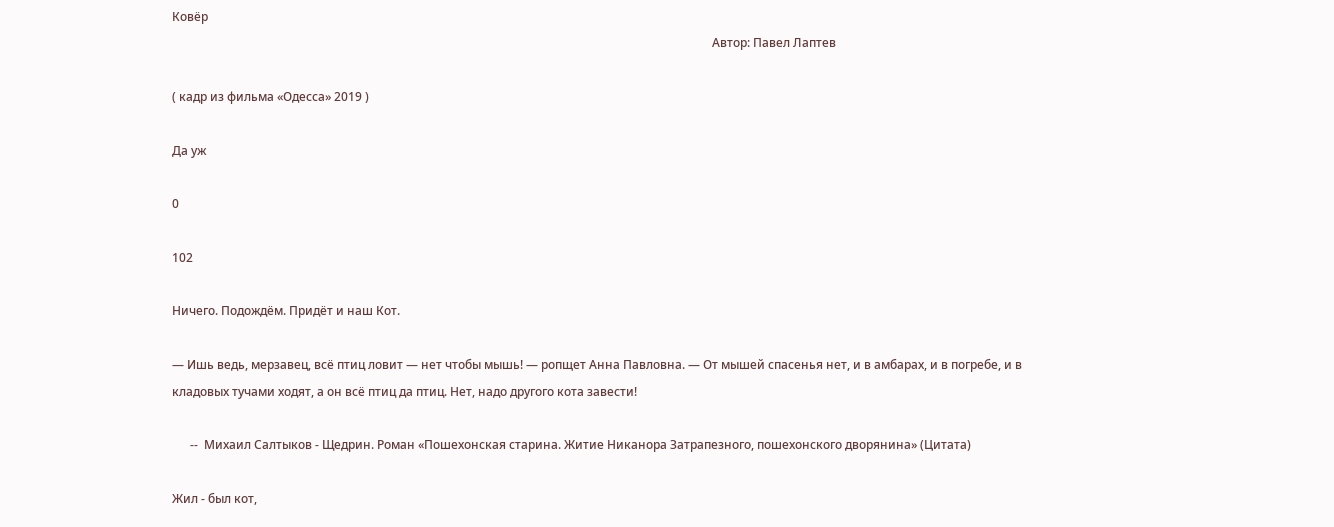Ковёр
                                                                                                                                                                                    Автор: Павел Лаптев

( кадр из фильма «Одесса» 2019 )

Да уж

0

102

Ничего. Подождём. Придёт и наш Кот.

— Ишь ведь, мерзавец, всё птиц ловит — нет чтобы мышь! — ропщет Анна Павловна. — От мышей спасенья нет, и в амбарах, и в погребе, и в кладовых тучами ходят, а он всё птиц да птиц. Нет, надо другого кота завести!

      --  Михаил Салтыков - Щедрин. Роман «Пошехонская старина. Житие Никанора Затрапезного, пошехонского дворянина» (Цитата)

Жил - был кот,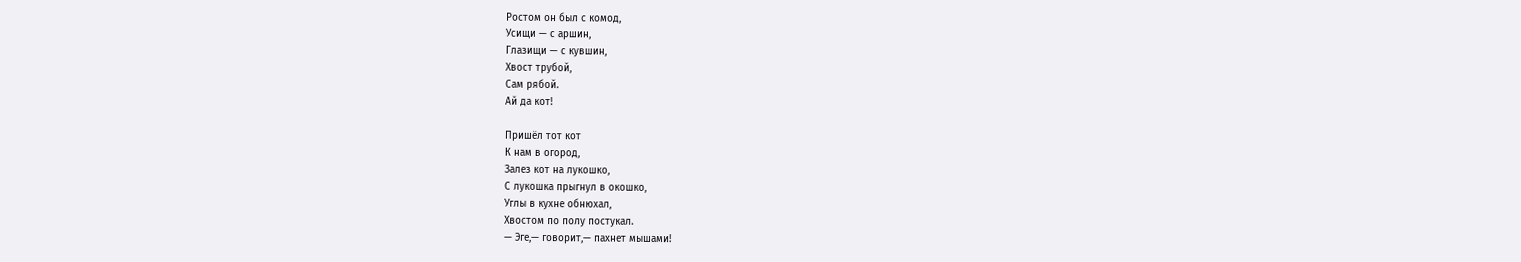Ростом он был с комод,
Усищи — с аршин,
Глазищи — с кувшин,
Хвост трубой,
Сам рябой.
Ай да кот!

Пришёл тот кот
К нам в огород,
Залез кот на лукошко,
С лукошка прыгнул в окошко,
Углы в кухне обнюхал,
Хвостом по полу постукал.
— Эге,— говорит,— пахнет мышами!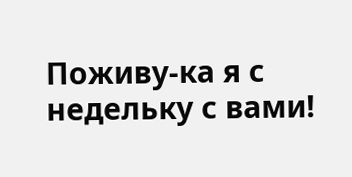Поживу-ка я с недельку с вами!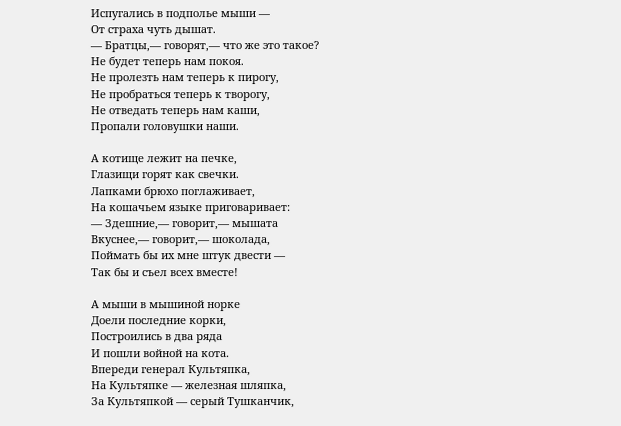Испугались в подполье мыши —
От страха чуть дышат.
— Братцы,— говорят,— что же это такое?
Не будет теперь нам покоя.
Не пролезть нам теперь к пирогу,
Не пробраться теперь к творогу,
Не отведать теперь нам каши,
Пропали головушки наши.

А котище лежит на печке,
Глазищи горят как свечки.
Лапками брюхо поглаживает,
На кошачьем языке приговаривает:
— Здешние,— говорит,— мышата
Вкуснее,— говорит,— шоколада,
Поймать бы их мне штук двести —
Так бы и съел всех вместе!

А мыши в мышиной норке
Доели последние корки,
Построились в два ряда
И пошли войной на кота.
Впереди генерал Культяпка,
На Культяпке — железная шляпка,
За Культяпкой — серый Тушканчик,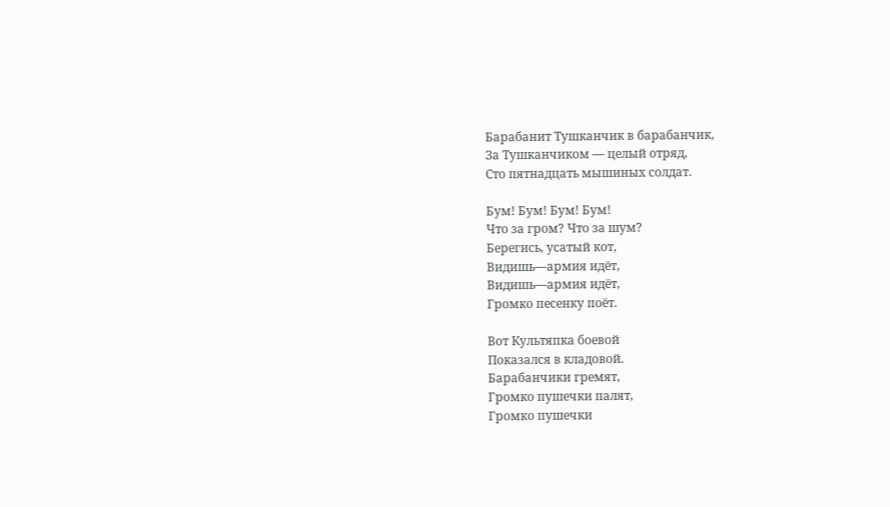Барабанит Тушканчик в барабанчик,
За Тушканчиком — целый отряд,
Сто пятнадцать мышиных солдат.

Бум! Бум! Бум! Бум!
Что за гром? Что за шум?
Берегись, усатый кот,
Видишь—армия идёт,
Видишь—армия идёт,
Громко песенку поёт.

Вот Культяпка боевой
Показался в кладовой.
Барабанчики гремят,
Громко пушечки палят,
Громко пушечки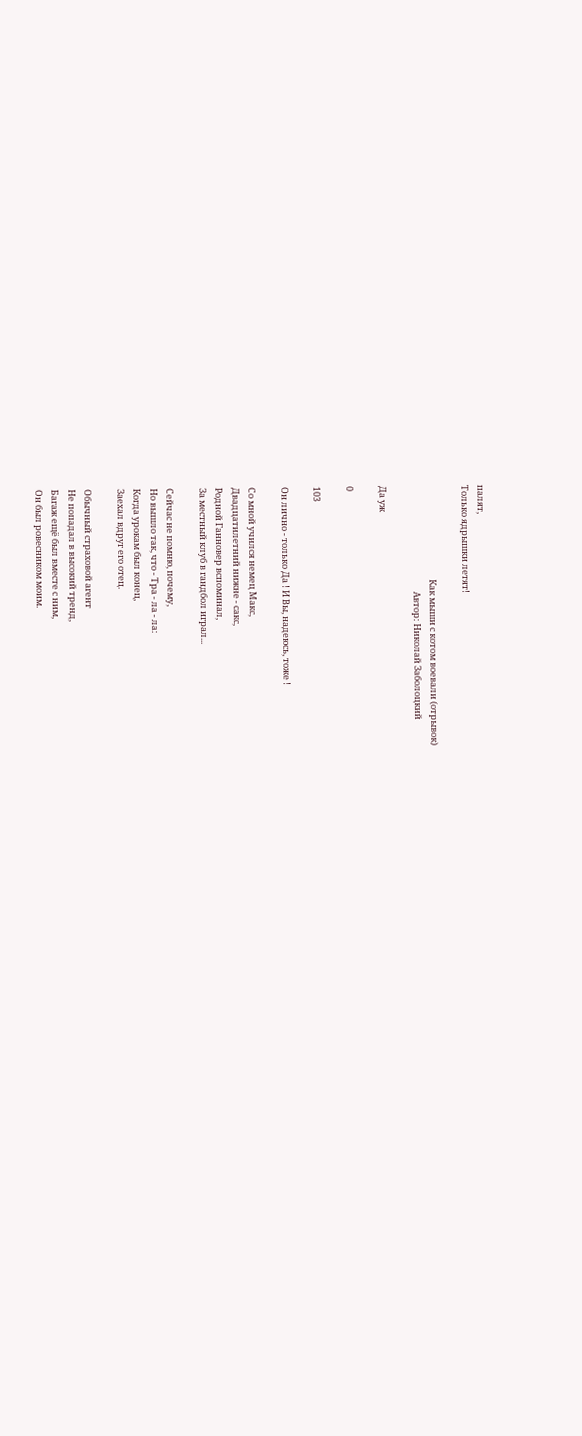палят,
Только ядрышки летят!

                                               Как мыши с котом воевали (отрывок)
                                                     Автор: Николай Заболоцкий

Да уж

0

103

Он лично - только Да ! И Вы, надеюсь, тоже !

Со мной учился немец Макс,
Двадцатилетний нижне - сакс,
Родной Ганновер вспоминал,
За местный клуб в гандбол играл...

Сейчас не помню, почему,
Но вышло так, что - Тра - ла - ла:
Когда урокам был конец,
Заехал вдруг его отец.

Обычный страховой агент
Не попадал в высокий тренд,
Багаж ещё был вместе с ним,
Он был ровесником моим.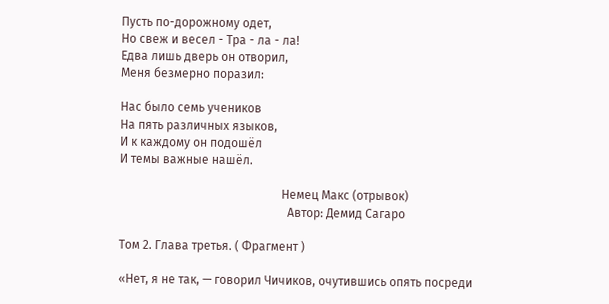Пусть по-дорожному одет,
Но свеж и весел - Тра - ла - ла!
Едва лишь дверь он отворил,
Меня безмерно поразил:

Нас было семь учеников
На пять различных языков,
И к каждому он подошёл
И темы важные нашёл.

                                                      Немец Макс (отрывок)
                                                        Автор: Демид Сагаро

Том 2. Глава третья. ( Фрагмент )

«Нет, я не так, — говорил Чичиков, очутившись опять посреди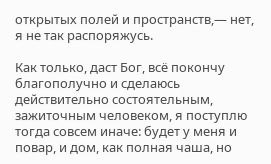открытых полей и пространств,— нет, я не так распоряжусь.

Как только, даст Бог, всё покончу благополучно и сделаюсь действительно состоятельным, зажиточным человеком, я поступлю тогда совсем иначе: будет у меня и повар, и дом, как полная чаша, но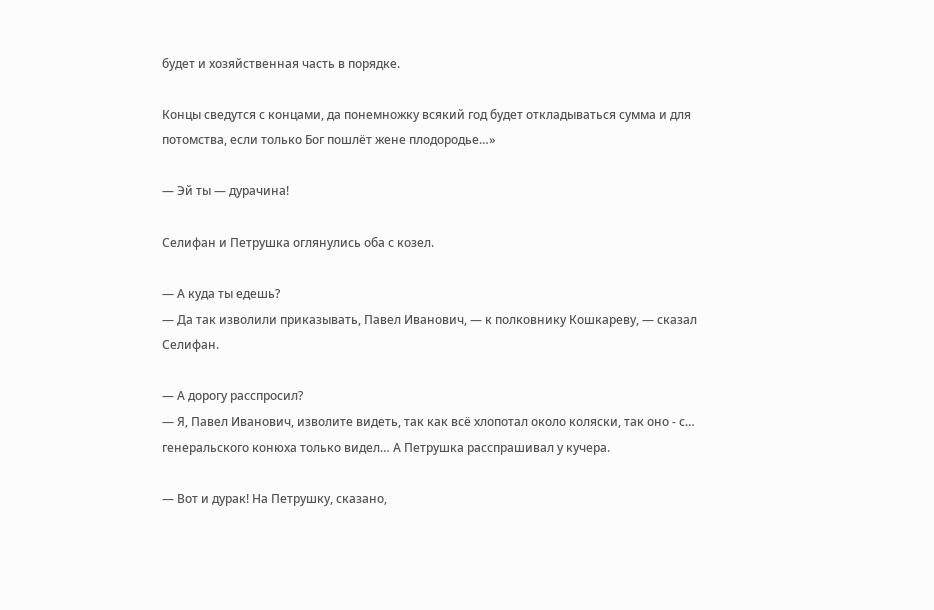будет и хозяйственная часть в порядке.

Концы сведутся с концами, да понемножку всякий год будет откладываться сумма и для потомства, если только Бог пошлёт жене плодородье…»

— Эй ты — дурачина!

Селифан и Петрушка оглянулись оба с козел.

— А куда ты едешь?
— Да так изволили приказывать, Павел Иванович, — к полковнику Кошкареву, — сказал Селифан.

— А дорогу расспросил?
— Я, Павел Иванович, изволите видеть, так как всё хлопотал около коляски, так оно - с… генеральского конюха только видел… А Петрушка расспрашивал у кучера.

— Вот и дурак! На Петрушку, сказано,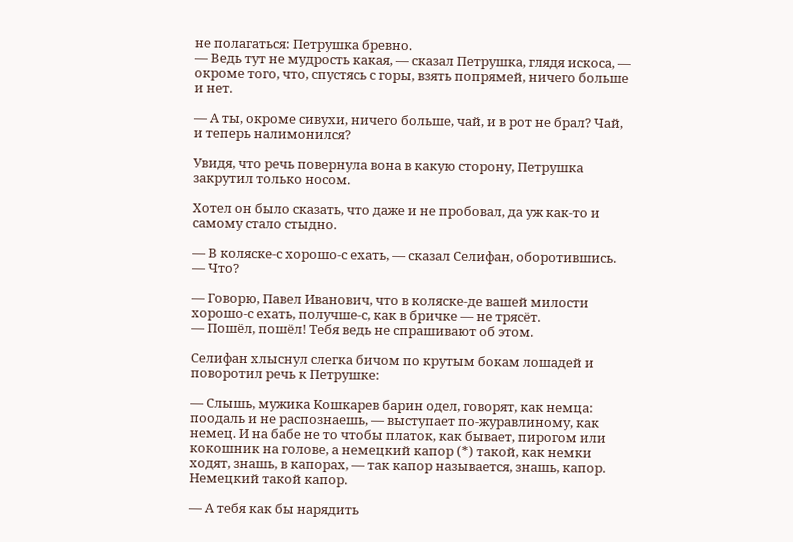не полагаться: Петрушка бревно.
— Ведь тут не мудрость какая, — сказал Петрушка, глядя искоса, — окроме того, что, спустясь с горы, взять попрямей, ничего больше и нет.

— А ты, окроме сивухи, ничего больше, чай, и в рот не брал? Чай, и теперь налимонился?

Увидя, что речь повернула вона в какую сторону, Петрушка закрутил только носом.

Хотел он было сказать, что даже и не пробовал, да уж как-то и самому стало стыдно.

— В коляске-с хорошо-с ехать, — сказал Селифан, оборотившись.
— Что?

— Говорю, Павел Иванович, что в коляске-де вашей милости хорошо-с ехать, получше-с, как в бричке — не трясёт.
— Пошёл, пошёл! Тебя ведь не спрашивают об этом.

Селифан хлыснул слегка бичом по крутым бокам лошадей и поворотил речь к Петрушке:

— Слышь, мужика Кошкарев барин одел, говорят, как немца: поодаль и не распознаешь, — выступает по-журавлиному, как немец. И на бабе не то чтобы платок, как бывает, пирогом или кокошник на голове, а немецкий капор (*) такой, как немки ходят, знашь, в капорах, — так капор называется, знашь, капор. Немецкий такой капор.

— А тебя как бы нарядить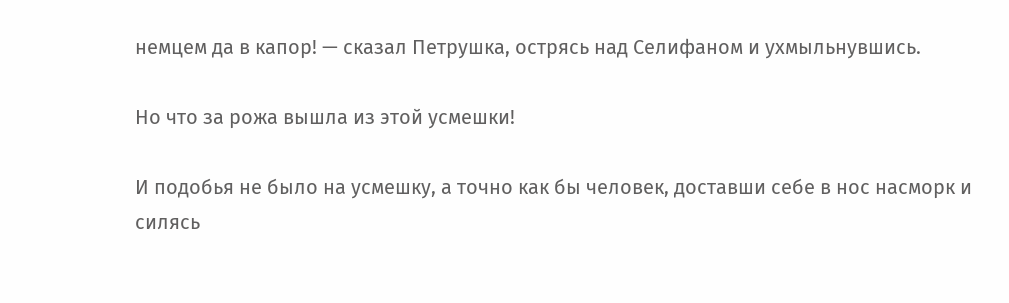немцем да в капор! — сказал Петрушка, острясь над Селифаном и ухмыльнувшись.

Но что за рожа вышла из этой усмешки!

И подобья не было на усмешку, а точно как бы человек, доставши себе в нос насморк и силясь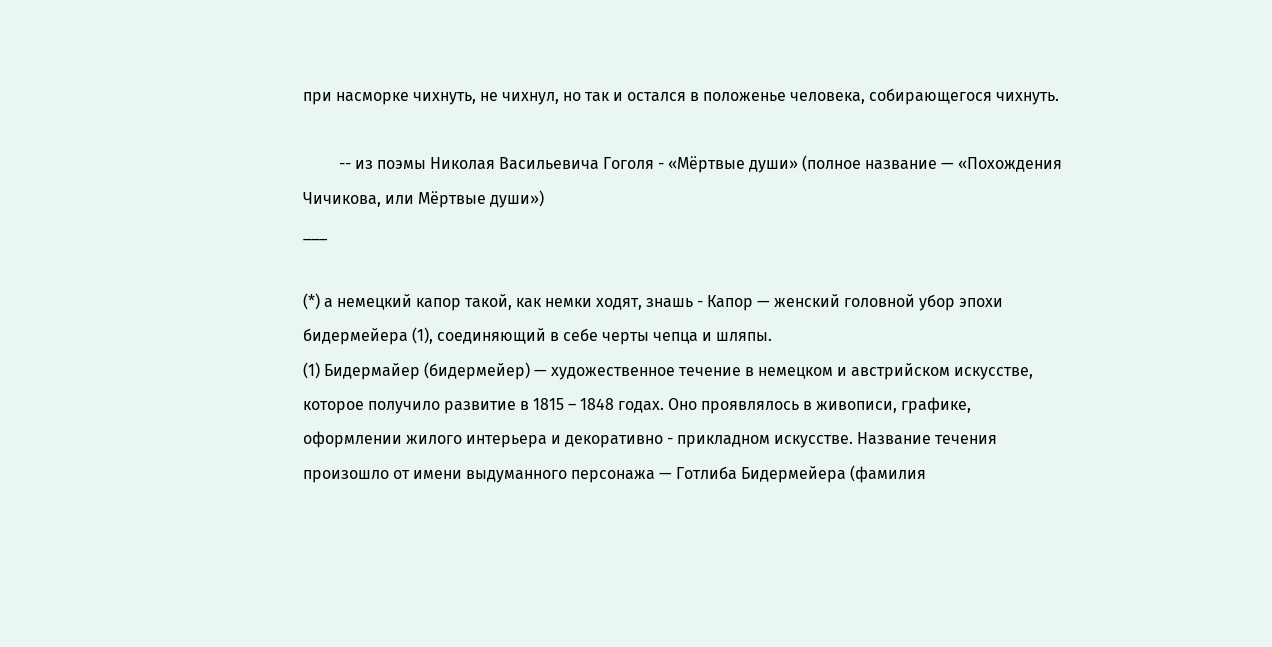при насморке чихнуть, не чихнул, но так и остался в положенье человека, собирающегося чихнуть.

         -- из поэмы Николая Васильевича Гоголя - «Мёртвые души» (полное название — «Похождения Чичикова, или Мёртвые души»)
___

(*) а немецкий капор такой, как немки ходят, знашь - Капор — женский головной убор эпохи бидермейера (1), соединяющий в себе черты чепца и шляпы.
(1) Бидермайер (бидермейер) — художественное течение в немецком и австрийском искусстве, которое получило развитие в 1815 – 1848 годах. Оно проявлялось в живописи, графике, оформлении жилого интерьера и декоративно - прикладном искусстве. Название течения произошло от имени выдуманного персонажа — Готлиба Бидермейера (фамилия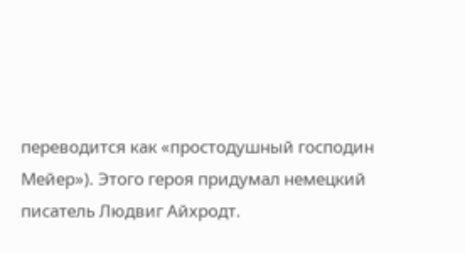переводится как «простодушный господин Мейер»). Этого героя придумал немецкий писатель Людвиг Айхродт.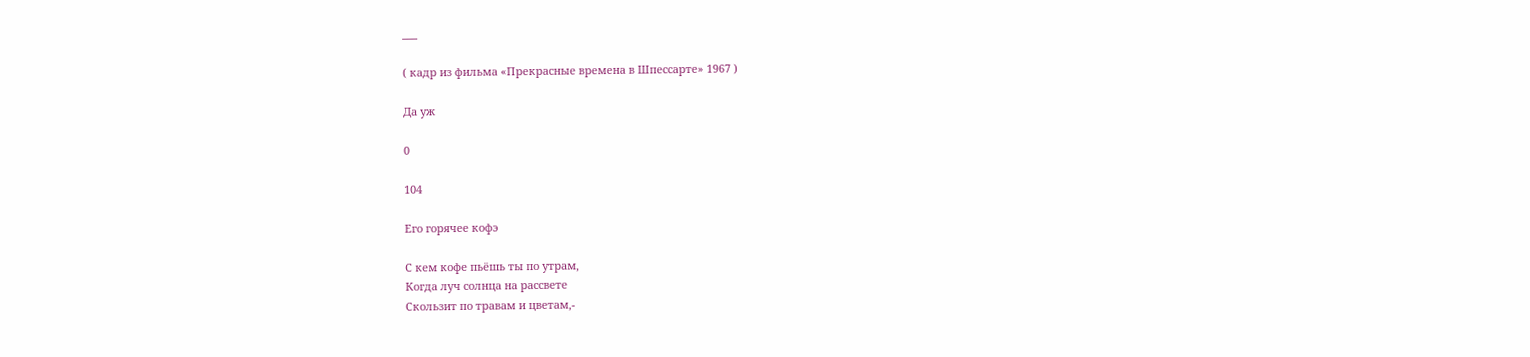___

( кадр из фильма «Прекрасные времена в Шпессарте» 1967 )

Да уж

0

104

Его горячее кофэ

С кем кофе пьёшь ты по утрам,
Когда луч солнца на рассвете
Скользит по травам и цветам,-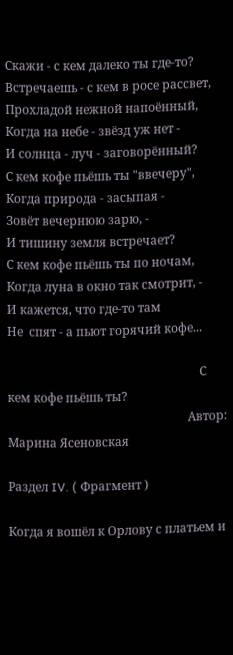Скажи - с кем далеко ты где-то?
Встречаешь - с кем в росе рассвет,
Прохладой нежной напоённый,
Когда на небе - звёзд уж нет -
И солнца - луч - заговорённый?
С кем кофе пьёшь ты "ввечеру",
Когда природа - засыпая -
Зовёт вечернюю зарю, -
И тишину земля встречает?
С кем кофе пьёшь ты по ночам,
Когда луна в окно так смотрит, -
И кажется, что где-то там
Не  спят - а пьют горячий кофе...

                                                                С кем кофе пьёшь ты?
                                                            Автор: Марина Ясеновская

Раздел IV. ( Фрагмент )

Когда я вошёл к Орлову с платьем и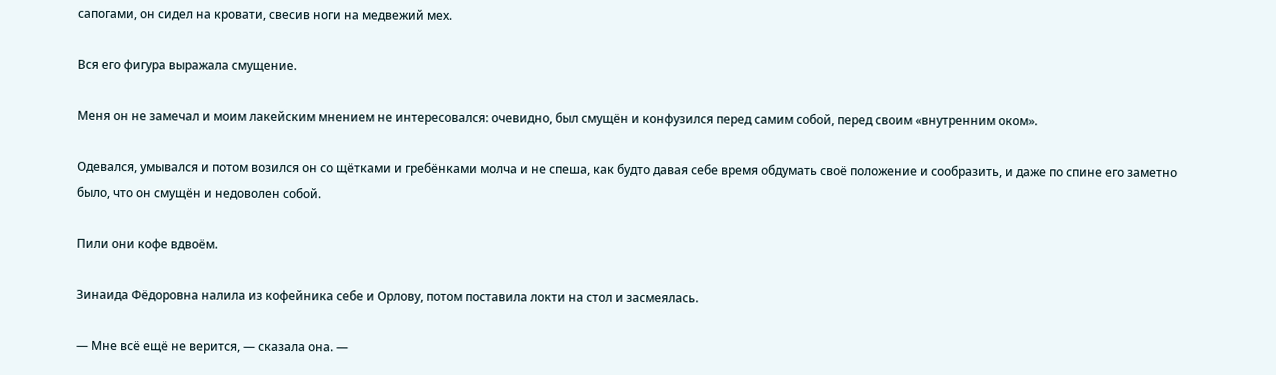сапогами, он сидел на кровати, свесив ноги на медвежий мех.

Вся его фигура выражала смущение.

Меня он не замечал и моим лакейским мнением не интересовался: очевидно, был смущён и конфузился перед самим собой, перед своим «внутренним оком».

Одевался, умывался и потом возился он со щётками и гребёнками молча и не спеша, как будто давая себе время обдумать своё положение и сообразить, и даже по спине его заметно было, что он смущён и недоволен собой.

Пили они кофе вдвоём.

Зинаида Фёдоровна налила из кофейника себе и Орлову, потом поставила локти на стол и засмеялась.

— Мне всё ещё не верится, — сказала она. —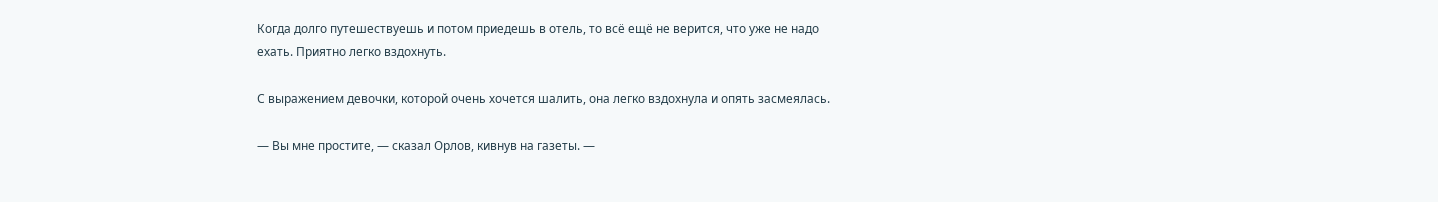Когда долго путешествуешь и потом приедешь в отель, то всё ещё не верится, что уже не надо ехать. Приятно легко вздохнуть.

С выражением девочки, которой очень хочется шалить, она легко вздохнула и опять засмеялась.

— Вы мне простите, — сказал Орлов, кивнув на газеты. —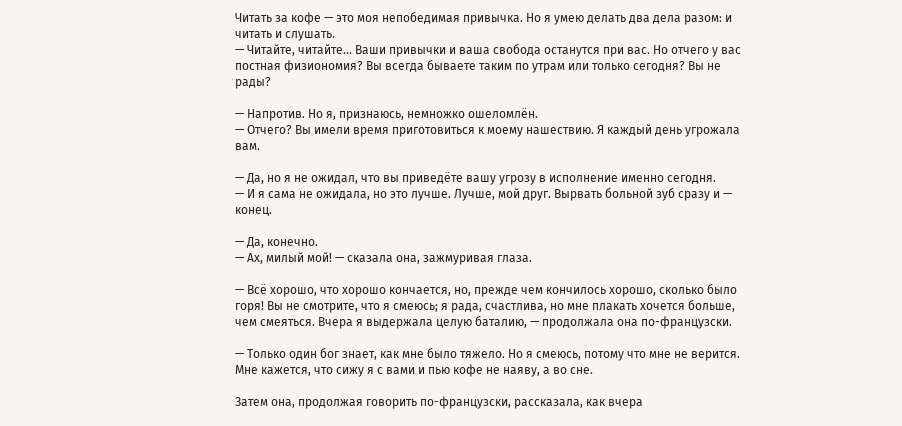Читать за кофе — это моя непобедимая привычка. Но я умею делать два дела разом: и читать и слушать.
— Читайте, читайте… Ваши привычки и ваша свобода останутся при вас. Но отчего у вас постная физиономия? Вы всегда бываете таким по утрам или только сегодня? Вы не рады?

— Напротив. Но я, признаюсь, немножко ошеломлён.
— Отчего? Вы имели время приготовиться к моему нашествию. Я каждый день угрожала вам.

— Да, но я не ожидал, что вы приведёте вашу угрозу в исполнение именно сегодня.
— И я сама не ожидала, но это лучше. Лучше, мой друг. Вырвать больной зуб сразу и — конец.

— Да, конечно.
— Ах, милый мой! — сказала она, зажмуривая глаза.

— Всё хорошо, что хорошо кончается, но, прежде чем кончилось хорошо, сколько было горя! Вы не смотрите, что я смеюсь; я рада, счастлива, но мне плакать хочется больше, чем смеяться. Вчера я выдержала целую баталию, — продолжала она по-французски.

— Только один бог знает, как мне было тяжело. Но я смеюсь, потому что мне не верится. Мне кажется, что сижу я с вами и пью кофе не наяву, а во сне.

Затем она, продолжая говорить по-французски, рассказала, как вчера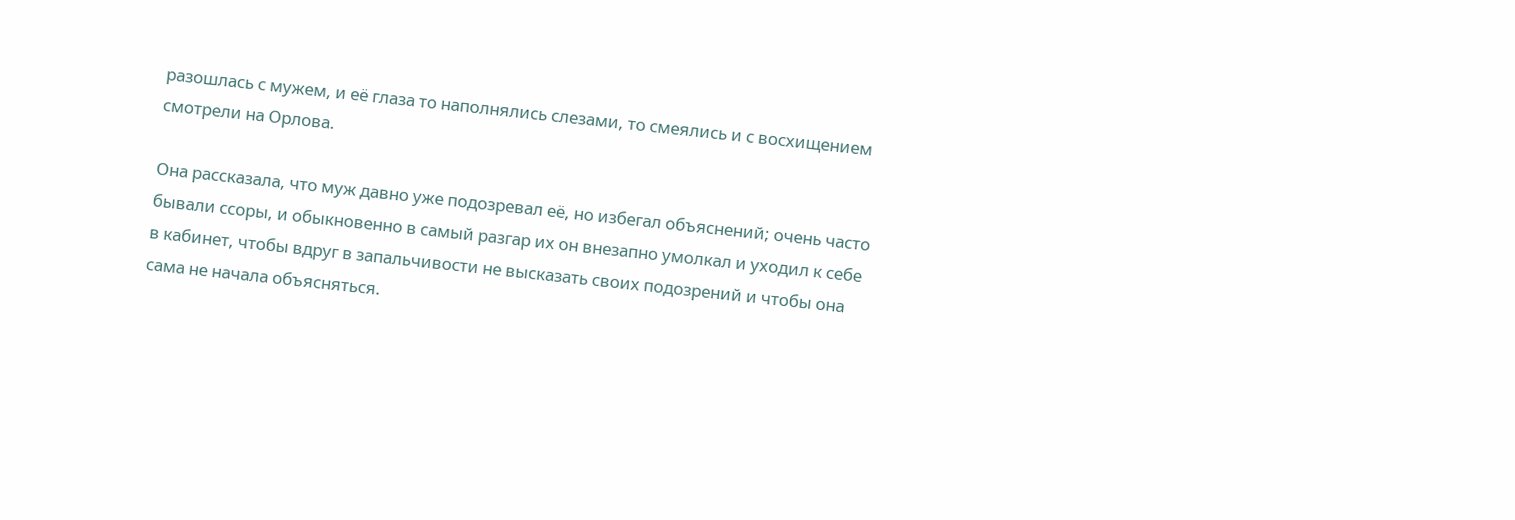разошлась с мужем, и её глаза то наполнялись слезами, то смеялись и с восхищением смотрели на Орлова.

Она рассказала, что муж давно уже подозревал её, но избегал объяснений; очень часто бывали ссоры, и обыкновенно в самый разгар их он внезапно умолкал и уходил к себе в кабинет, чтобы вдруг в запальчивости не высказать своих подозрений и чтобы она сама не начала объясняться.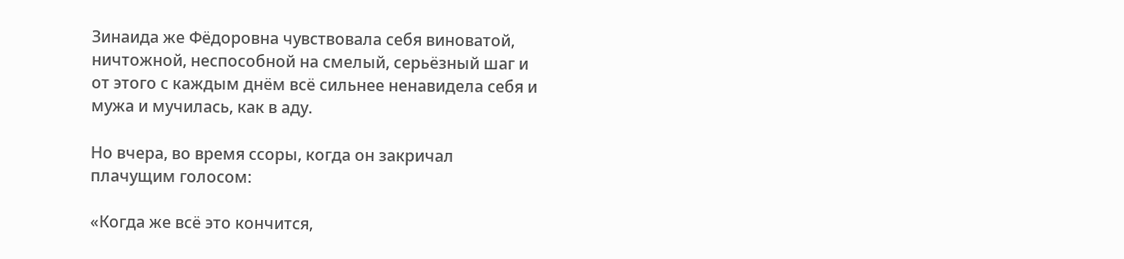Зинаида же Фёдоровна чувствовала себя виноватой, ничтожной, неспособной на смелый, серьёзный шаг и от этого с каждым днём всё сильнее ненавидела себя и мужа и мучилась, как в аду.

Но вчера, во время ссоры, когда он закричал плачущим голосом:

«Когда же всё это кончится,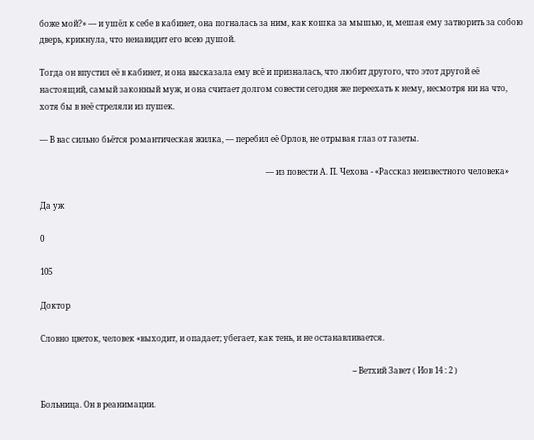боже мой?» — и ушёл к себе в кабинет, она погналась за ним, как кошка за мышью, и, мешая ему затворить за собою дверь, крикнула, что ненавидит его всею душой.

Тогда он впустил её в кабинет, и она высказала ему всё и призналась, что любит другого, что этот другой её настоящий, самый законный муж, и она считает долгом совести сегодня же переехать к нему, несмотря ни на что, хотя бы в неё стреляли из пушек.

— В вас сильно бьётся романтическая жилка, — перебил её Орлов, не отрывая глаз от газеты.

                                                                                                                 — из повести А. П. Чехова - «Рассказ неизвестного человека»

Да уж

0

105

Доктор

Словно цветок, человек «выходит, и опадает; убегает, как тень, и не останавливается.

                                                                                                                                                            -- Ветхий Завет ( Иов 14 : 2 )

Больница. Он в реанимации.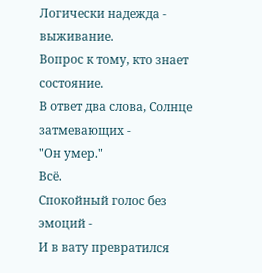Логически надежда - выживание.
Вопрос к тому, кто знает состояние.
В ответ два слова, Солнце затмевающих -
"Он умер."
Всё.
Спокойный голос без эмоций -
И в вату превратился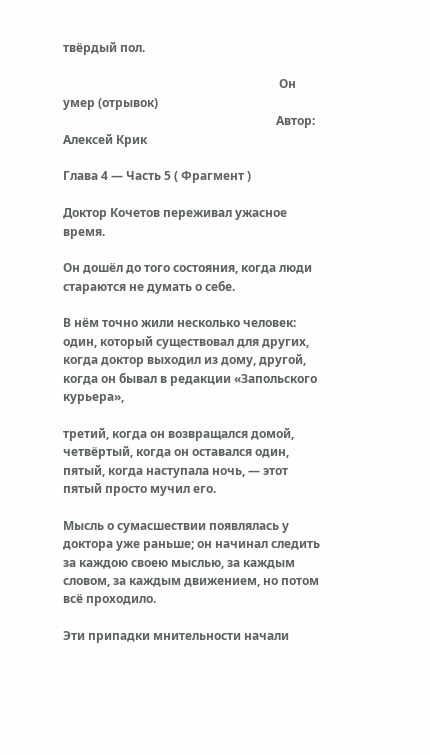твёрдый пол.

                                                                        Он умер (отрывок)
                                                                       Автор: Алексей Крик

Глава 4 — Часть 5 ( Фрагмент )

Доктор Кочетов переживал ужасное время.

Он дошёл до того состояния, когда люди стараются не думать о себе.

В нём точно жили несколько человек: один, который существовал для других, когда доктор выходил из дому, другой, когда он бывал в редакции «Запольского курьера»,

третий, когда он возвращался домой, четвёртый, когда он оставался один, пятый, когда наступала ночь, — этот пятый просто мучил его.

Мысль о сумасшествии появлялась у доктора уже раньше; он начинал следить за каждою своею мыслью, за каждым словом, за каждым движением, но потом всё проходило.

Эти припадки мнительности начали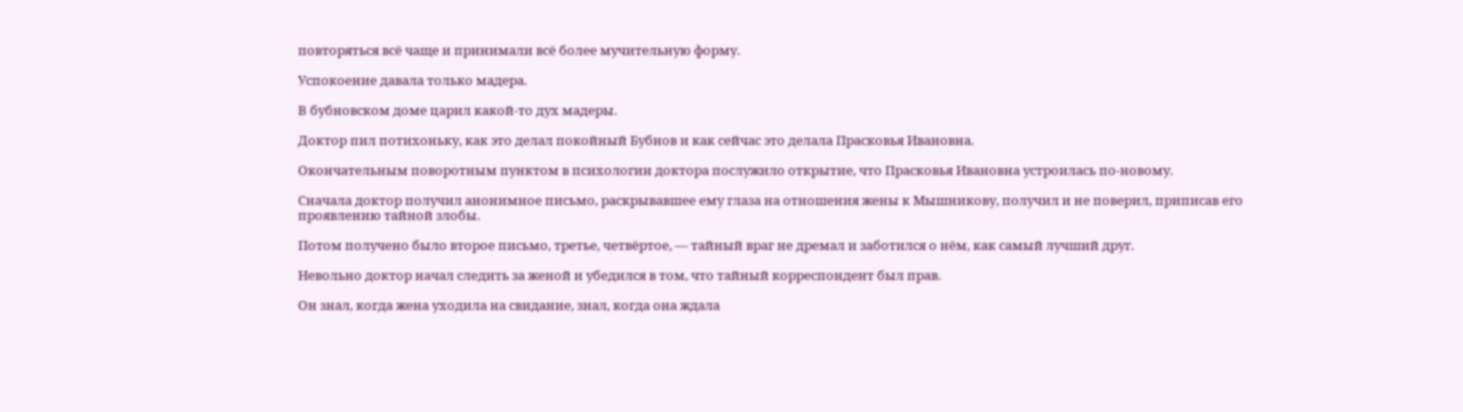повторяться всё чаще и принимали всё более мучительную форму.

Успокоение давала только мадера.

В бубновском доме царил какой-то дух мадеры.

Доктор пил потихоньку, как это делал покойный Бубнов и как сейчас это делала Прасковья Ивановна.

Окончательным поворотным пунктом в психологии доктора послужило открытие, что Прасковья Ивановна устроилась по-новому.

Сначала доктор получил анонимное письмо, раскрывавшее ему глаза на отношения жены к Мышникову, получил и не поверил, приписав его проявлению тайной злобы.

Потом получено было второе письмо, третье, четвёртое, — тайный враг не дремал и заботился о нём, как самый лучший друг.

Невольно доктор начал следить за женой и убедился в том, что тайный корреспондент был прав.

Он знал, когда жена уходила на свидание, знал, когда она ждала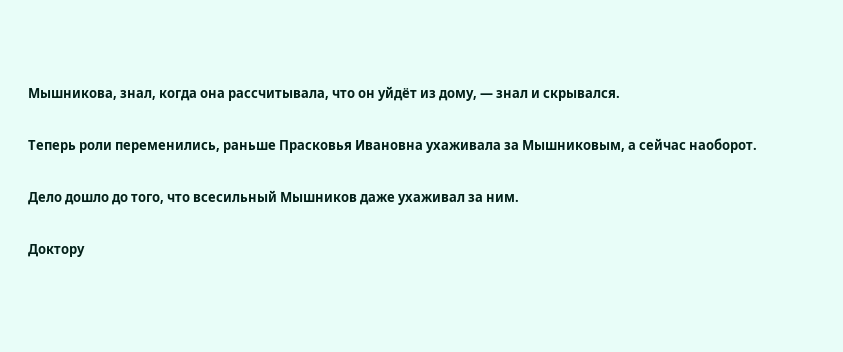Мышникова, знал, когда она рассчитывала, что он уйдёт из дому, — знал и скрывался.

Теперь роли переменились, раньше Прасковья Ивановна ухаживала за Мышниковым, а сейчас наоборот.

Дело дошло до того, что всесильный Мышников даже ухаживал за ним.

Доктору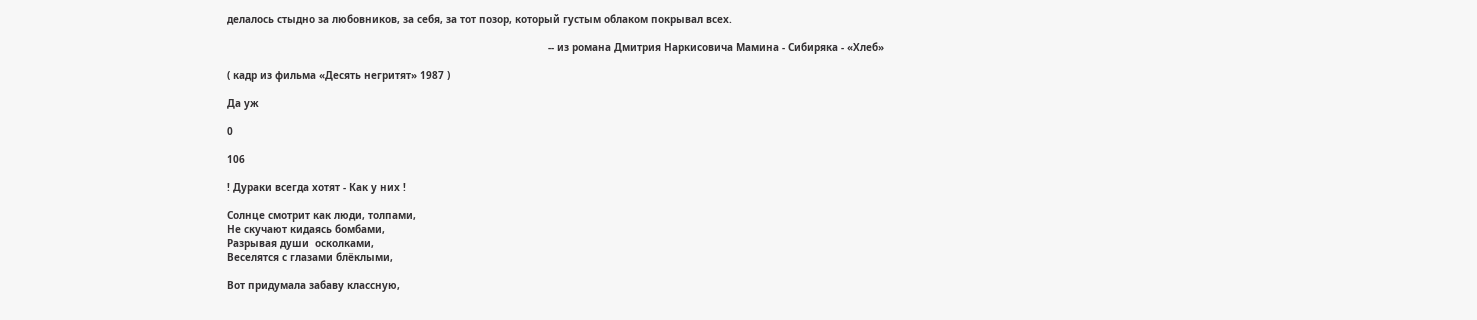делалось стыдно за любовников, за себя, за тот позор, который густым облаком покрывал всех.

                                                                                                           -- из романа Дмитрия Наркисовича Мамина - Сибиряка - «Хлеб»

( кадр из фильма «Десять негритят» 1987 )

Да уж

0

106

! Дураки всегда хотят - Как у них !

Солнце смотрит как люди, толпами,
Не скучают кидаясь бомбами,
Разрывая души  осколками,
Веселятся с глазами блёклыми,

Вот придумала забаву классную,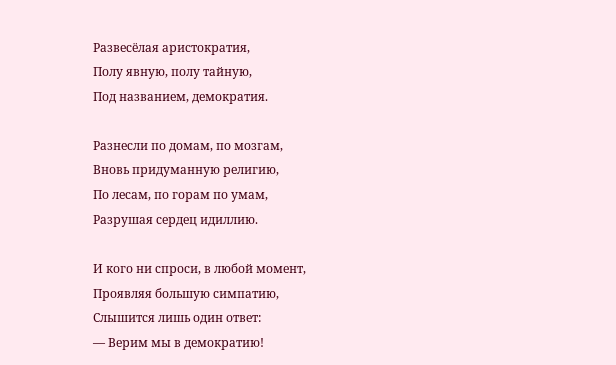Развесёлая аристократия,
Полу явную, полу тайную,
Под названием, демократия.

Разнесли по домам, по мозгам,
Вновь придуманную религию,
По лесам, по горам по умам,
Разрушая сердец идиллию.

И кого ни спроси, в любой момент,
Проявляя большую симпатию,
Слышится лишь один ответ:
— Верим мы в демократию!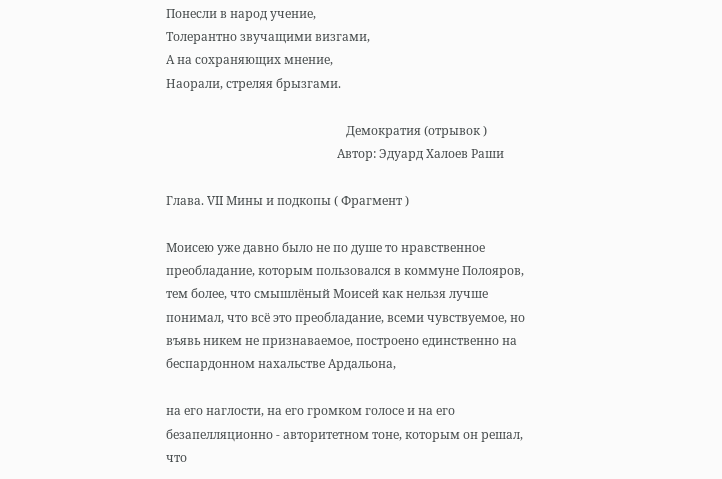Понесли в народ учение,
Толерантно звучащими визгами,
А на сохраняющих мнение,
Наорали, стреляя брызгами.

                                                            Демократия (отрывок )
                                                         Автор: Эдуард Халоев Раши

Глава. VII Мины и подкопы ( Фрагмент )

Моисею уже давно было не по душе то нравственное преобладание, которым пользовался в коммуне Полояров, тем более, что смышлёный Моисей как нельзя лучше понимал, что всё это преобладание, всеми чувствуемое, но въявь никем не признаваемое, построено единственно на беспардонном нахальстве Ардальона,

на его наглости, на его громком голосе и на его безапелляционно - авторитетном тоне, которым он решал, что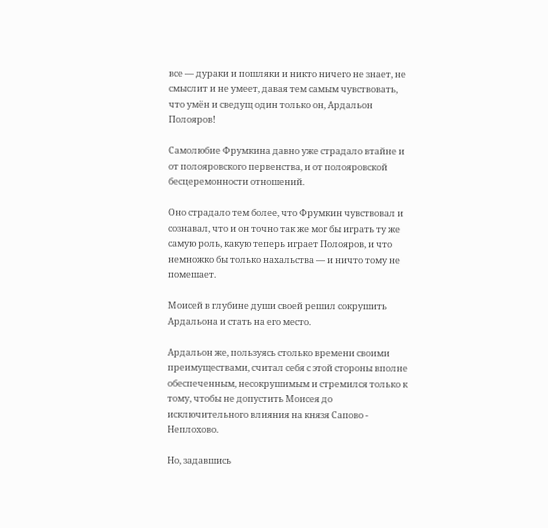все — дураки и пошляки и никто ничего не знает, не смыслит и не умеет, давая тем самым чувствовать, что умён и сведущ один только он, Ардальон Полояров!

Самолюбие Фрумкина давно уже страдало втайне и от полояровского первенства, и от полояровской бесцеремонности отношений.

Оно страдало тем более, что Фрумкин чувствовал и сознавал, что и он точно так же мог бы играть ту же самую роль, какую теперь играет Полояров, и что немножко бы только нахальства — и ничто тому не помешает.

Моисей в глубине души своей решил сокрушить Ардальона и стать на его место.

Ардальон же, пользуясь столько времени своими преимуществами, считал себя с этой стороны вполне обеспеченным, несокрушимым и стремился только к тому, чтобы не допустить Моисея до исключительного влияния на князя Сапово - Неплохово.

Но, задавшись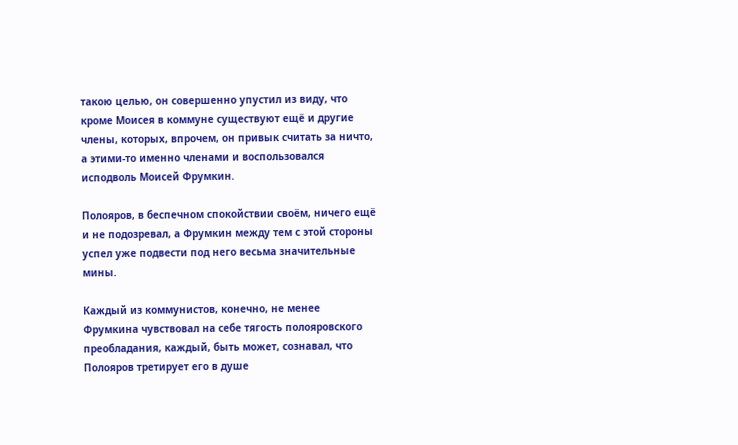такою целью, он совершенно упустил из виду, что кроме Моисея в коммуне существуют ещё и другие члены, которых, впрочем, он привык считать за ничто, а этими-то именно членами и воспользовался исподволь Моисей Фрумкин.

Полояров, в беспечном спокойствии своём, ничего ещё и не подозревал, а Фрумкин между тем с этой стороны успел уже подвести под него весьма значительные мины.

Каждый из коммунистов, конечно, не менее Фрумкина чувствовал на себе тягость полояровского преобладания, каждый, быть может, сознавал, что Полояров третирует его в душе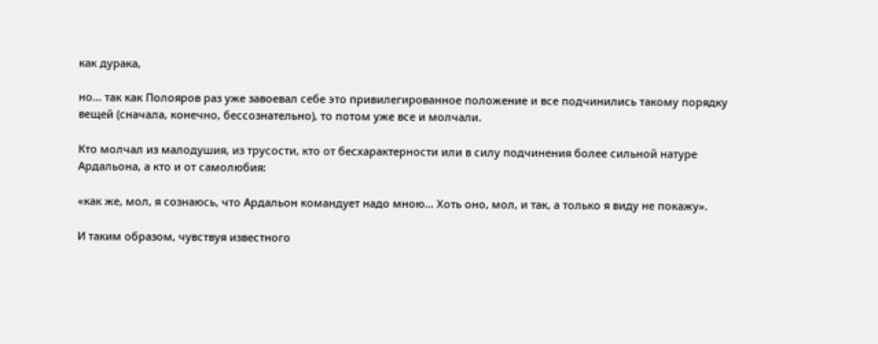как дурака,

но… так как Полояров раз уже завоевал себе это привилегированное положение и все подчинились такому порядку вещей (сначала, конечно, бессознательно), то потом уже все и молчали.

Кто молчал из малодушия, из трусости, кто от бесхарактерности или в силу подчинения более сильной натуре Ардальона, а кто и от самолюбия:

«как же, мол, я сознаюсь, что Ардальон командует надо мною… Хоть оно, мол, и так, а только я виду не покажу».

И таким образом, чувствуя известного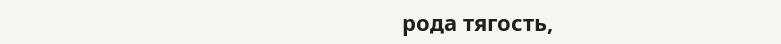рода тягость,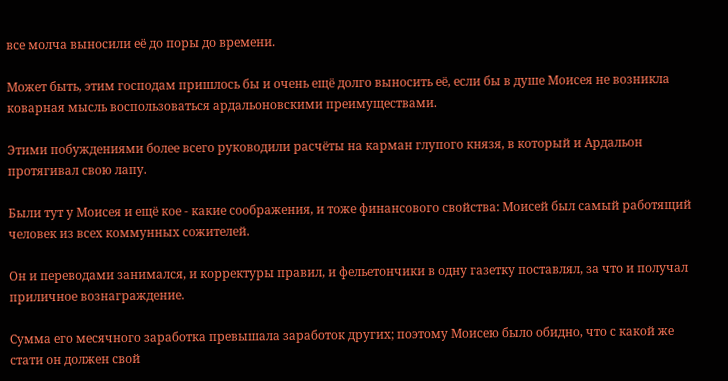все молча выносили её до поры до времени.

Может быть, этим господам пришлось бы и очень ещё долго выносить её, если бы в душе Моисея не возникла коварная мысль воспользоваться ардальоновскими преимуществами.

Этими побуждениями более всего руководили расчёты на карман глупого князя, в который и Ардальон протягивал свою лапу.

Были тут у Моисея и ещё кое - какие соображения, и тоже финансового свойства: Моисей был самый работящий человек из всех коммунных сожителей.

Он и переводами занимался, и корректуры правил, и фельетончики в одну газетку поставлял, за что и получал приличное вознаграждение.

Сумма его месячного заработка превышала заработок других; поэтому Моисею было обидно, что с какой же стати он должен свой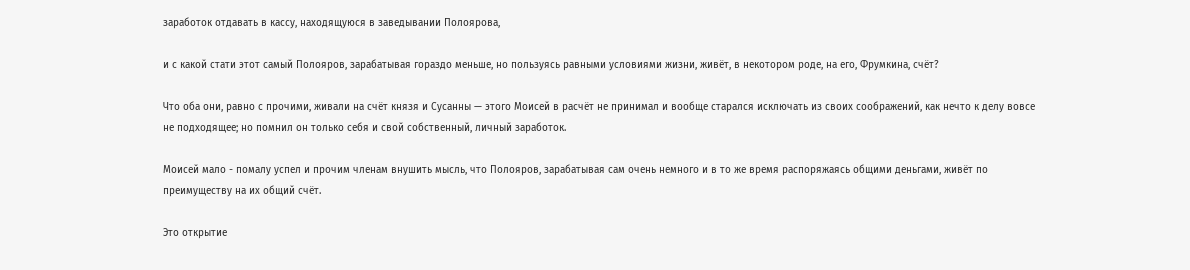заработок отдавать в кассу, находящуюся в заведывании Полоярова,

и с какой стати этот самый Полояров, зарабатывая гораздо меньше, но пользуясь равными условиями жизни, живёт, в некотором роде, на его, Фрумкина, счёт?

Что оба они, равно с прочими, живали на счёт князя и Сусанны — этого Моисей в расчёт не принимал и вообще старался исключать из своих соображений, как нечто к делу вовсе не подходящее; но помнил он только себя и свой собственный, личный заработок.

Моисей мало - помалу успел и прочим членам внушить мысль, что Полояров, зарабатывая сам очень немного и в то же время распоряжаясь общими деньгами, живёт по преимуществу на их общий счёт.

Это открытие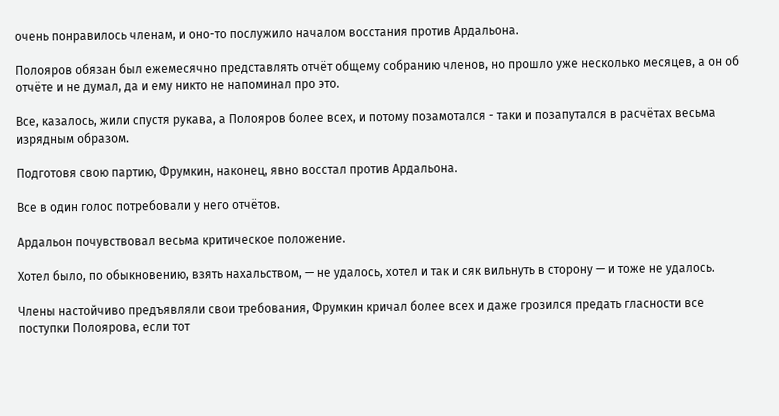очень понравилось членам, и оно-то послужило началом восстания против Ардальона.

Полояров обязан был ежемесячно представлять отчёт общему собранию членов, но прошло уже несколько месяцев, а он об отчёте и не думал, да и ему никто не напоминал про это.

Все, казалось, жили спустя рукава, а Полояров более всех, и потому позамотался - таки и позапутался в расчётах весьма изрядным образом.

Подготовя свою партию, Фрумкин, наконец, явно восстал против Ардальона.

Все в один голос потребовали у него отчётов.

Ардальон почувствовал весьма критическое положение.

Хотел было, по обыкновению, взять нахальством, — не удалось, хотел и так и сяк вильнуть в сторону — и тоже не удалось.

Члены настойчиво предъявляли свои требования, Фрумкин кричал более всех и даже грозился предать гласности все поступки Полоярова, если тот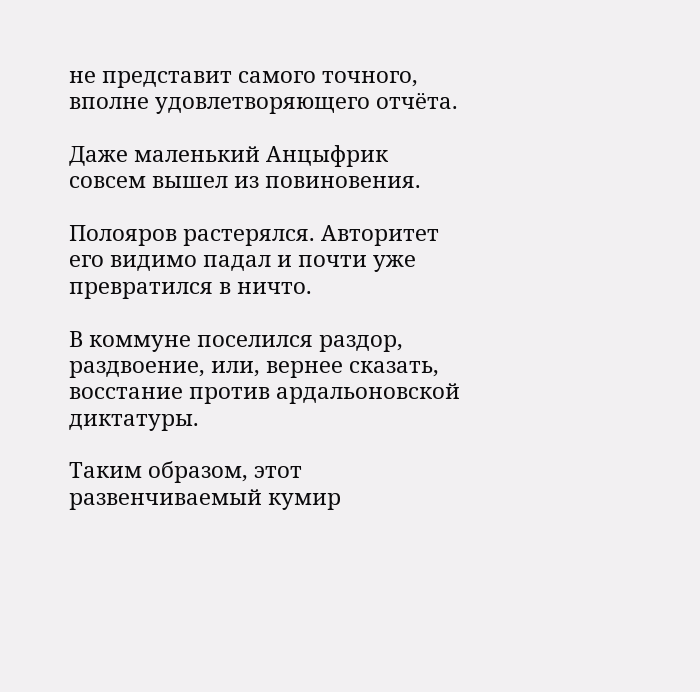не представит самого точного, вполне удовлетворяющего отчёта.

Даже маленький Анцыфрик совсем вышел из повиновения.

Полояров растерялся. Авторитет его видимо падал и почти уже превратился в ничто.

В коммуне поселился раздор, раздвоение, или, вернее сказать, восстание против ардальоновской диктатуры.

Таким образом, этот развенчиваемый кумир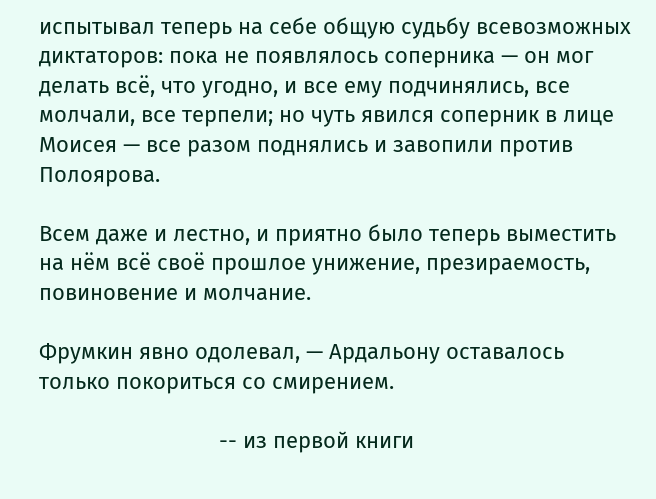испытывал теперь на себе общую судьбу всевозможных диктаторов: пока не появлялось соперника — он мог делать всё, что угодно, и все ему подчинялись, все молчали, все терпели; но чуть явился соперник в лице Моисея — все разом поднялись и завопили против Полоярова.

Всем даже и лестно, и приятно было теперь выместить на нём всё своё прошлое унижение, презираемость, повиновение и молчание.

Фрумкин явно одолевал, — Ардальону оставалось только покориться со смирением.

                              -- из первой книги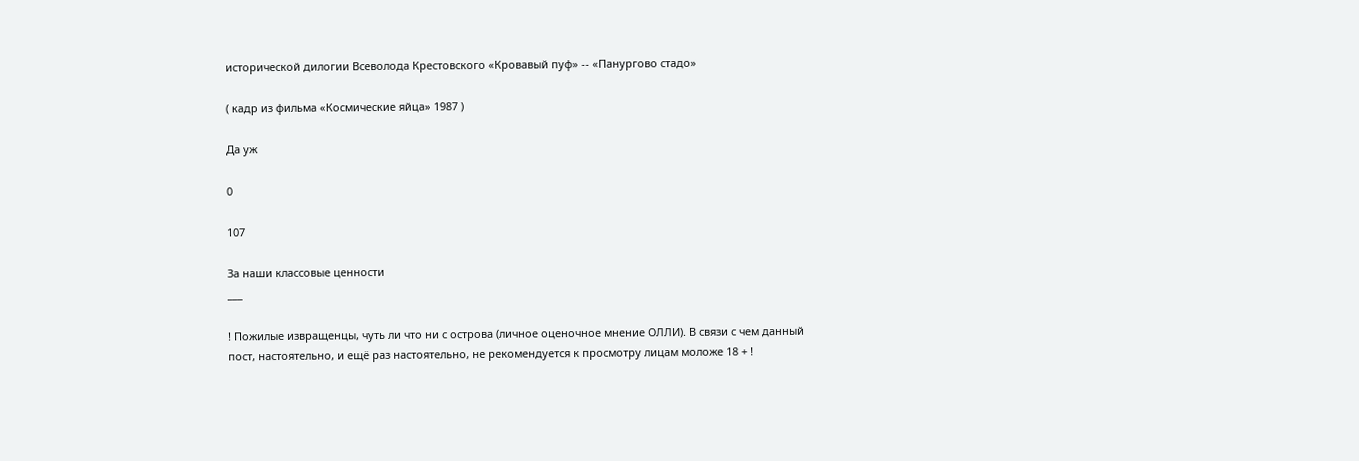исторической дилогии Всеволода Крестовского «Кровавый пуф» -- «Панургово стадо»

( кадр из фильма «Космические яйца» 1987 )

Да уж

0

107

За наши классовые ценности
___

! Пожилые извращенцы, чуть ли что ни с острова (личное оценочное мнение ОЛЛИ). В связи с чем данный пост, настоятельно, и ещё раз настоятельно, не рекомендуется к просмотру лицам моложе 18 + !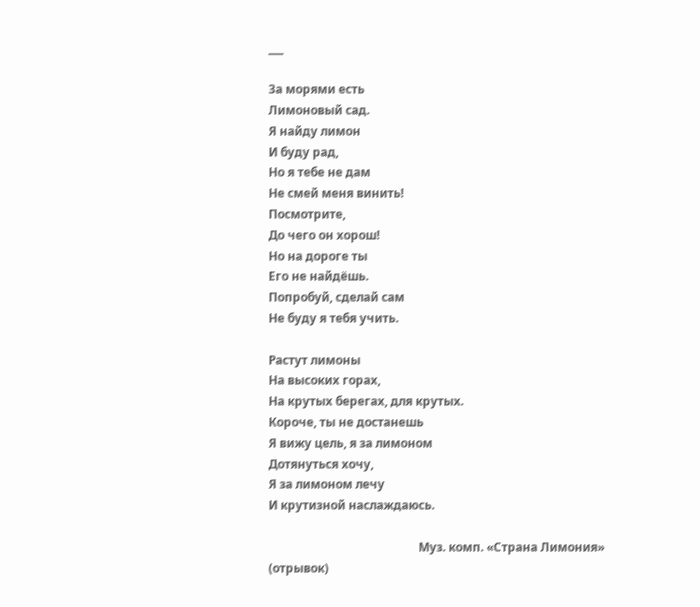___

За морями есть
Лимоновый сад.
Я найду лимон
И буду рад,
Но я тебе не дам
Не смей меня винить!
Посмотрите,
До чего он хорош!
Но на дороге ты
Его не найдёшь.
Попробуй, сделай сам
Не буду я тебя учить.

Растут лимоны
На высоких горах,
На крутых берегах, для крутых.
Короче, ты не достанешь
Я вижу цель, я за лимоном
Дотянуться хочу,
Я за лимоном лечу
И крутизной наслаждаюсь.

                                                  Муз. комп. «Страна Лимония» (отрывок)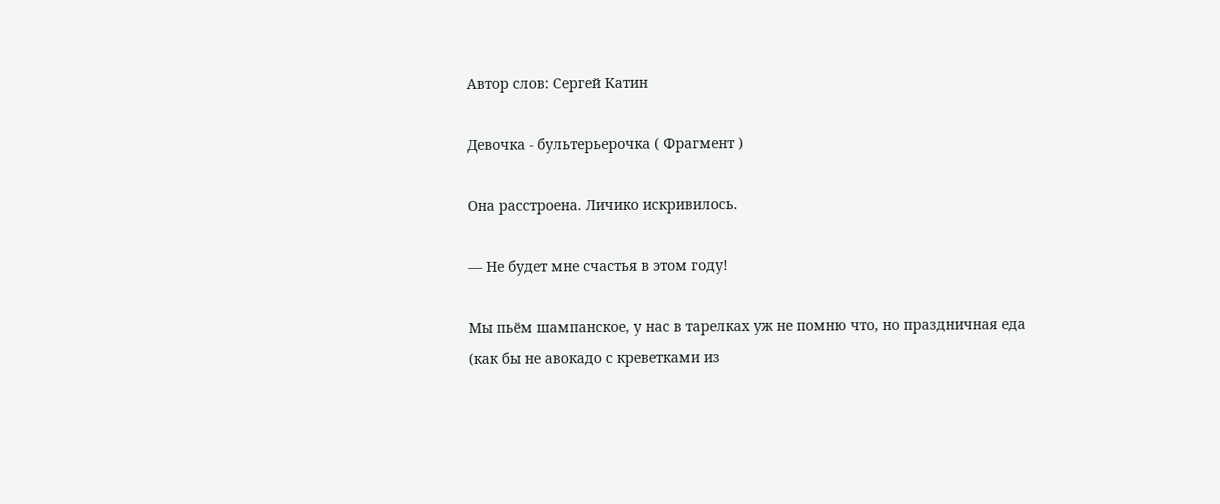Автор слов: Сергей Катин

Девочка - бультерьерочка ( Фрагмент )

Она расстроена. Личико искривилось.

— Не будет мне счастья в этом году!

Мы пьём шампанское, у нас в тарелках уж не помню что, но праздничная еда (как бы не авокадо с креветками из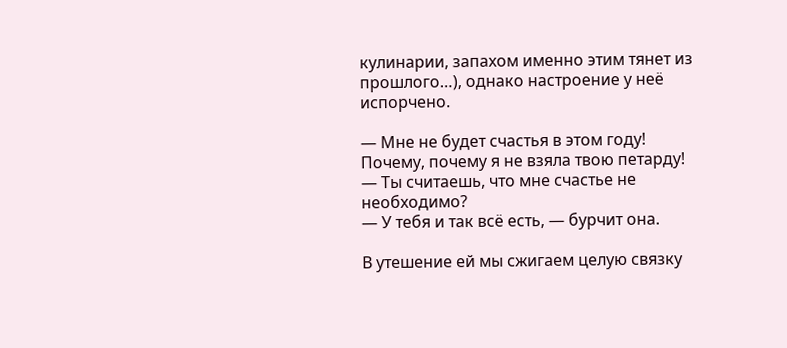кулинарии, запахом именно этим тянет из прошлого…), однако настроение у неё испорчено.

— Мне не будет счастья в этом году! Почему, почему я не взяла твою петарду!
— Ты считаешь, что мне счастье не необходимо?
— У тебя и так всё есть, — бурчит она.

В утешение ей мы сжигаем целую связку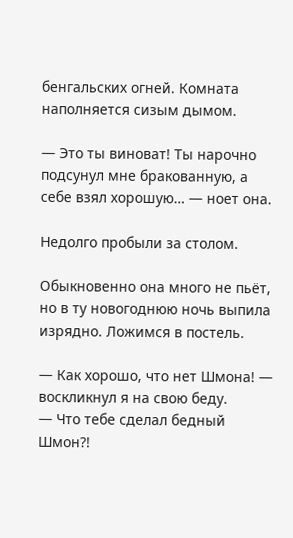бенгальских огней. Комната наполняется сизым дымом.

— Это ты виноват! Ты нарочно подсунул мне бракованную, а себе взял хорошую… — ноет она.

Недолго пробыли за столом.

Обыкновенно она много не пьёт, но в ту новогоднюю ночь выпила изрядно. Ложимся в постель.

— Как хорошо, что нет Шмона! — воскликнул я на свою беду.
— Что тебе сделал бедный Шмон?!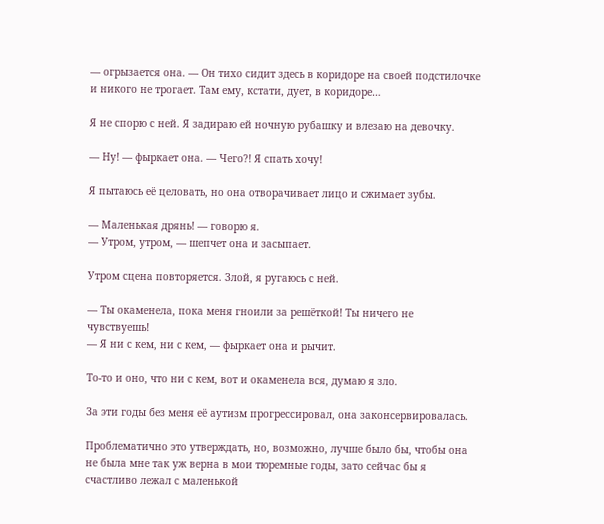— огрызается она. — Он тихо сидит здесь в коридоре на своей подстилочке и никого не трогает. Там ему, кстати, дует, в коридоре…

Я не спорю с ней. Я задираю ей ночную рубашку и влезаю на девочку.

— Ну! — фыркает она. — Чего?! Я спать хочу!

Я пытаюсь её целовать, но она отворачивает лицо и сжимает зубы.

— Маленькая дрянь! — говорю я.
— Утром, утром, — шепчет она и засыпает.

Утром сцена повторяется. Злой, я ругаюсь с ней.

— Ты окаменела, пока меня гноили за решёткой! Ты ничего не чувствуешь!
— Я ни с кем, ни с кем, — фыркает она и рычит.

То-то и оно, что ни с кем, вот и окаменела вся, думаю я зло.

За эти годы без меня её аутизм прогрессировал, она законсервировалась.

Проблематично это утверждать, но, возможно, лучше было бы, чтобы она не была мне так уж верна в мои тюремные годы, зато сейчас бы я счастливо лежал с маленькой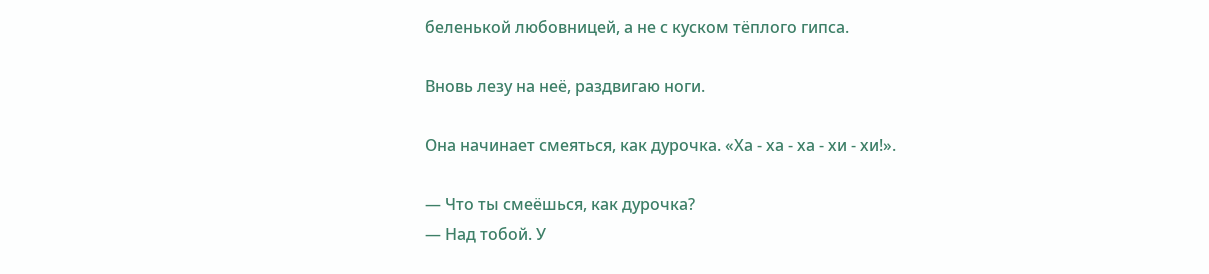беленькой любовницей, а не с куском тёплого гипса.

Вновь лезу на неё, раздвигаю ноги.

Она начинает смеяться, как дурочка. «Ха - ха - ха - хи - хи!».

— Что ты смеёшься, как дурочка?
— Над тобой. У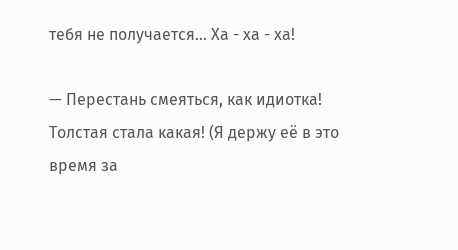тебя не получается… Ха - ха - ха!

— Перестань смеяться, как идиотка! Толстая стала какая! (Я держу её в это время за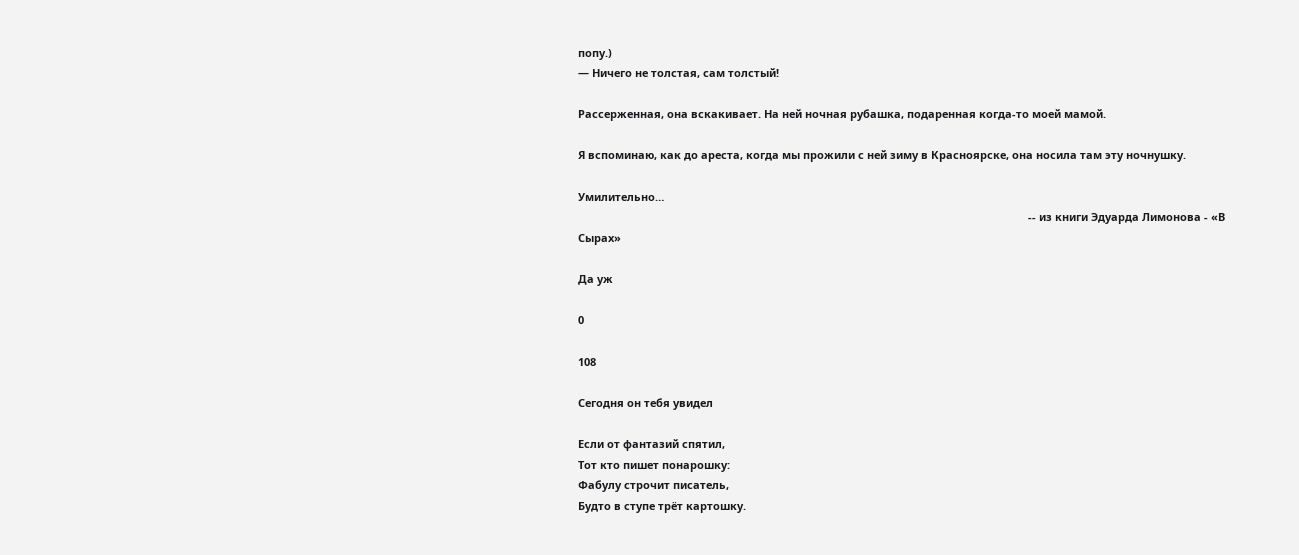попу.)
— Ничего не толстая, сам толстый!

Рассерженная, она вскакивает. На ней ночная рубашка, подаренная когда-то моей мамой.

Я вспоминаю, как до ареста, когда мы прожили с ней зиму в Красноярске, она носила там эту ночнушку.

Умилительно…
                                                                                                                                                      -- из книги Эдуарда Лимонова - «В Сырах»

Да уж

0

108

Сегодня он тебя увидел

Если от фантазий спятил,
Тот кто пишет понарошку:
Фабулу строчит писатель,
Будто в ступе трёт картошку.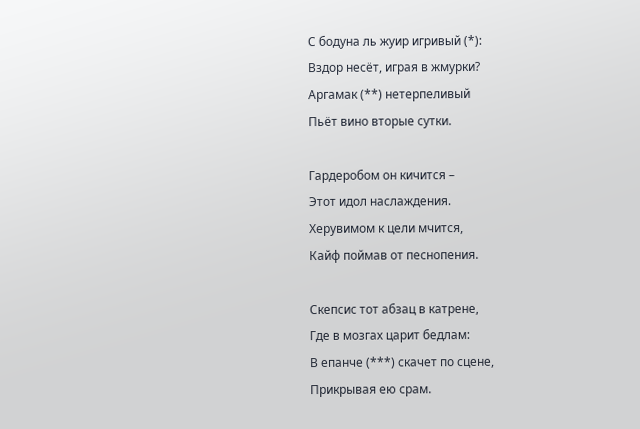С бодуна ль жуир игривый (*):
Вздор несёт, играя в жмурки?
Аргамак (**) нетерпеливый
Пьёт вино вторые сутки.

Гардеробом он кичится –
Этот идол наслаждения.
Херувимом к цели мчится,
Кайф поймав от песнопения.

Скепсис тот абзац в катрене,
Где в мозгах царит бедлам:
В епанче (***) скачет по сцене,
Прикрывая ею срам.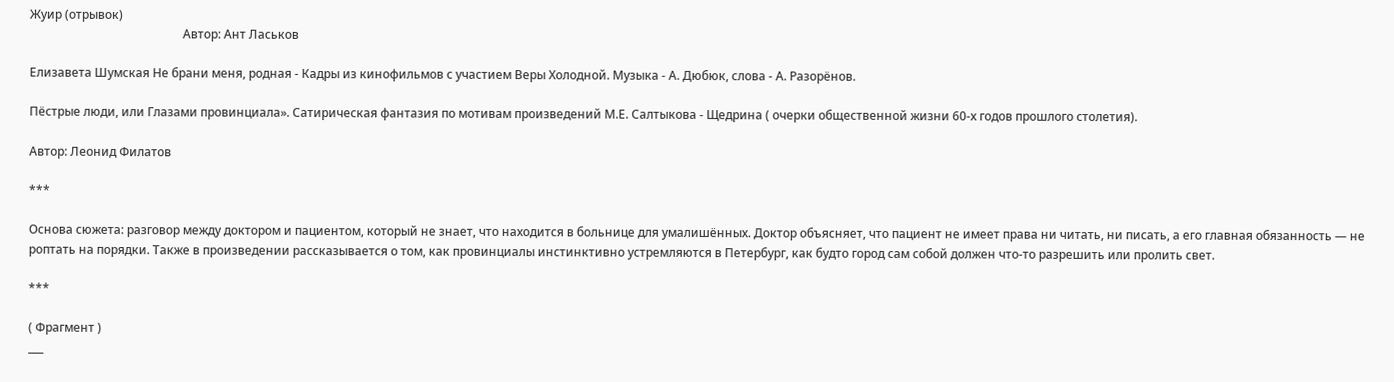Жуир (отрывок)
                                                   Автор: Ант Ласьков

Елизавета Шумская Не брани меня, родная - Кадры из кинофильмов с участием Веры Холодной. Музыка - А. Дюбюк, слова - А. Разорёнов.

Пёстрые люди, или Глазами провинциала». Сатирическая фантазия по мотивам произведений М.Е. Салтыкова - Щедрина ( очерки общественной жизни 60-х годов прошлого столетия).

Автор: Леонид Филатов

***

Основа сюжета: разговор между доктором и пациентом, который не знает, что находится в больнице для умалишённых. Доктор объясняет, что пациент не имеет права ни читать, ни писать, а его главная обязанность — не роптать на порядки. Также в произведении рассказывается о том, как провинциалы инстинктивно устремляются в Петербург, как будто город сам собой должен что-то разрешить или пролить свет.

***

( Фрагмент )
___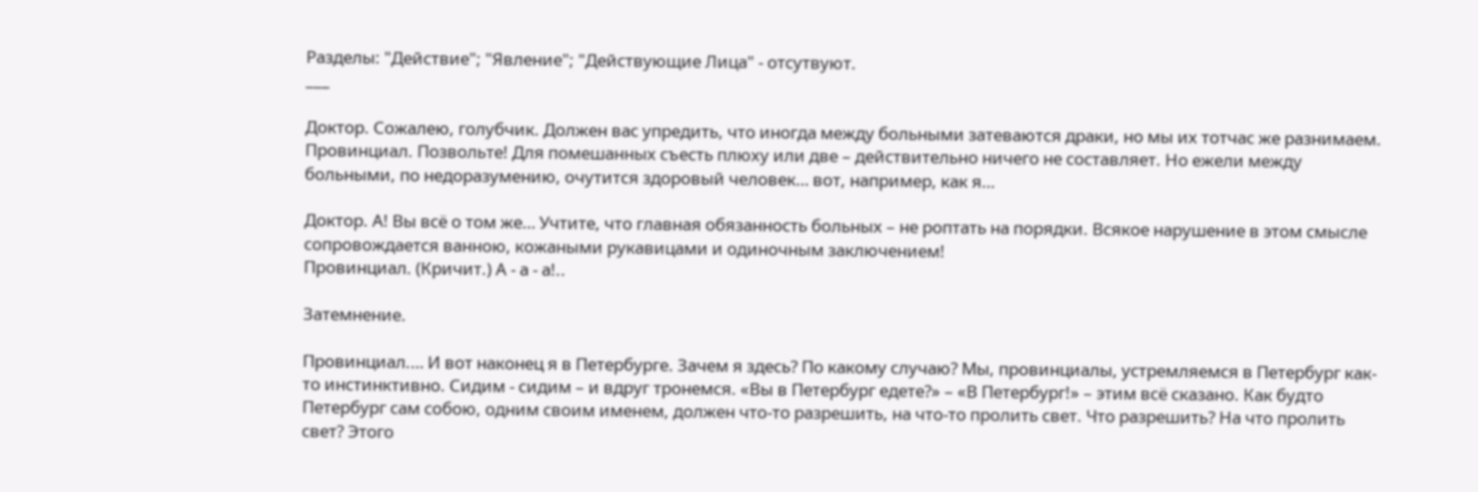Разделы: "Действие"; "Явление"; "Действующие Лица" - отсутвуют.
___

Доктор. Сожалею, голубчик. Должен вас упредить, что иногда между больными затеваются драки, но мы их тотчас же разнимаем.
Провинциал. Позвольте! Для помешанных съесть плюху или две – действительно ничего не составляет. Но ежели между больными, по недоразумению, очутится здоровый человек… вот, например, как я…

Доктор. А! Вы всё о том же… Учтите, что главная обязанность больных – не роптать на порядки. Всякое нарушение в этом смысле сопровождается ванною, кожаными рукавицами и одиночным заключением!
Провинциал. (Кричит.) А - а - а!..

Затемнение.

Провинциал.… И вот наконец я в Петербурге. Зачем я здесь? По какому случаю? Мы, провинциалы, устремляемся в Петербург как-то инстинктивно. Сидим - сидим – и вдруг тронемся. «Вы в Петербург едете?» – «В Петербург!» – этим всё сказано. Как будто Петербург сам собою, одним своим именем, должен что-то разрешить, на что-то пролить свет. Что разрешить? На что пролить свет? Этого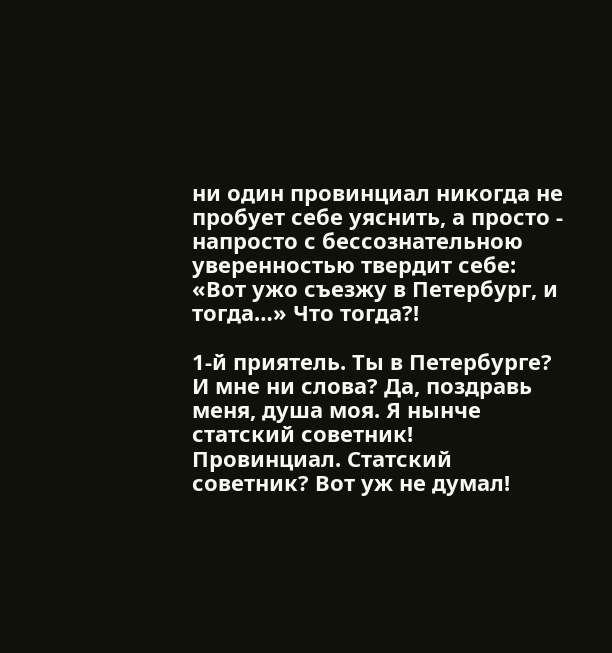ни один провинциал никогда не пробует себе уяснить, а просто - напросто с бессознательною уверенностью твердит себе: «Вот ужо съезжу в Петербург, и тогда…» Что тогда?!

1-й приятель. Ты в Петербурге? И мне ни слова? Да, поздравь меня, душа моя. Я нынче статский советник!
Провинциал. Статский советник? Вот уж не думал!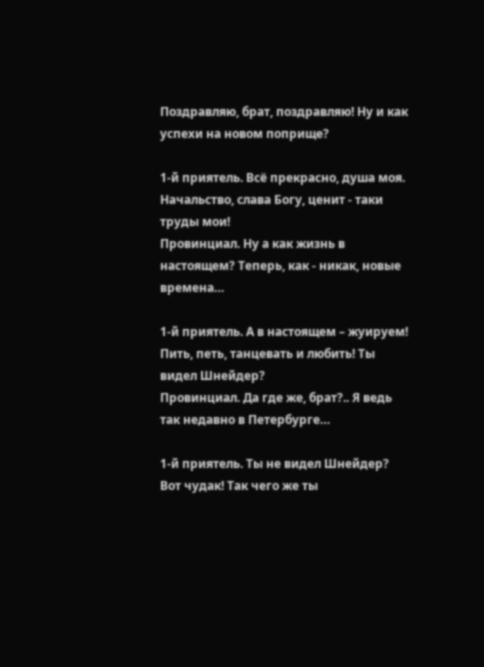Поздравляю, брат, поздравляю! Ну и как успехи на новом поприще?

1-й приятель. Всё прекрасно, душа моя. Начальство, слава Богу, ценит - таки труды мои!
Провинциал. Ну а как жизнь в настоящем? Теперь, как - никак, новые времена…

1-й приятель. А в настоящем – жуируем! Пить, петь, танцевать и любить! Ты видел Шнейдер?
Провинциал. Да где же, брат?.. Я ведь так недавно в Петербурге…

1-й приятель. Ты не видел Шнейдер? Вот чудак! Так чего же ты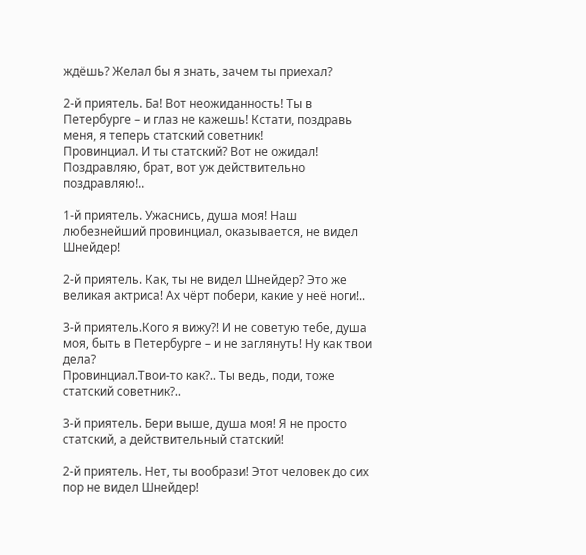ждёшь? Желал бы я знать, зачем ты приехал?

2-й приятель. Ба! Вот неожиданность! Ты в Петербурге – и глаз не кажешь! Кстати, поздравь меня, я теперь статский советник!
Провинциал. И ты статский? Вот не ожидал! Поздравляю, брат, вот уж действительно поздравляю!..

1-й приятель. Ужаснись, душа моя! Наш любезнейший провинциал, оказывается, не видел Шнейдер!

2-й приятель. Как, ты не видел Шнейдер? Это же великая актриса! Ах чёрт побери, какие у неё ноги!..

3-й приятель.Кого я вижу?! И не советую тебе, душа моя, быть в Петербурге – и не заглянуть! Ну как твои дела?
Провинциал.Твои-то как?.. Ты ведь, поди, тоже статский советник?..

3-й приятель. Бери выше, душа моя! Я не просто статский, а действительный статский!

2-й приятель. Нет, ты вообрази! Этот человек до сих пор не видел Шнейдер!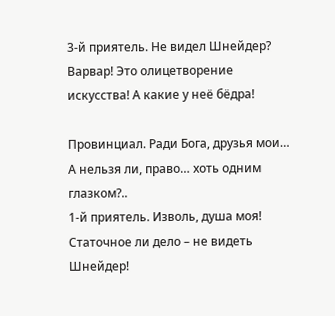3-й приятель. Не видел Шнейдер? Варвар! Это олицетворение искусства! А какие у неё бёдра!

Провинциал. Ради Бога, друзья мои… А нельзя ли, право… хоть одним глазком?..
1-й приятель. Изволь, душа моя! Статочное ли дело – не видеть Шнейдер!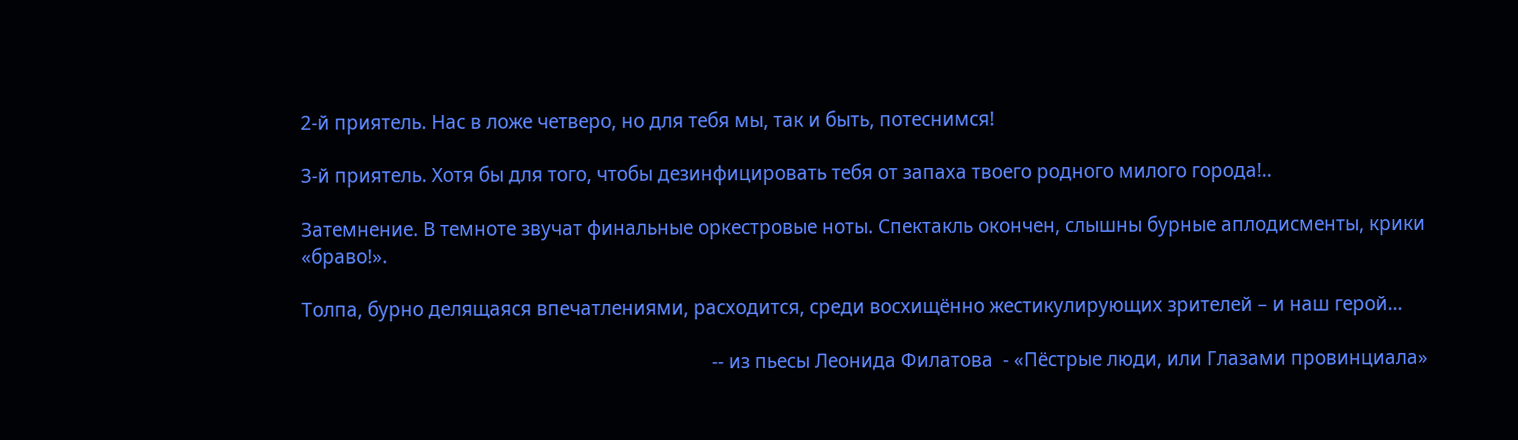2-й приятель. Нас в ложе четверо, но для тебя мы, так и быть, потеснимся!

3-й приятель. Хотя бы для того, чтобы дезинфицировать тебя от запаха твоего родного милого города!..

Затемнение. В темноте звучат финальные оркестровые ноты. Спектакль окончен, слышны бурные аплодисменты, крики «браво!».

Толпа, бурно делящаяся впечатлениями, расходится, среди восхищённо жестикулирующих зрителей – и наш герой…

                                                                                  -- из пьесы Леонида Филатова  - «Пёстрые люди, или Глазами провинциала»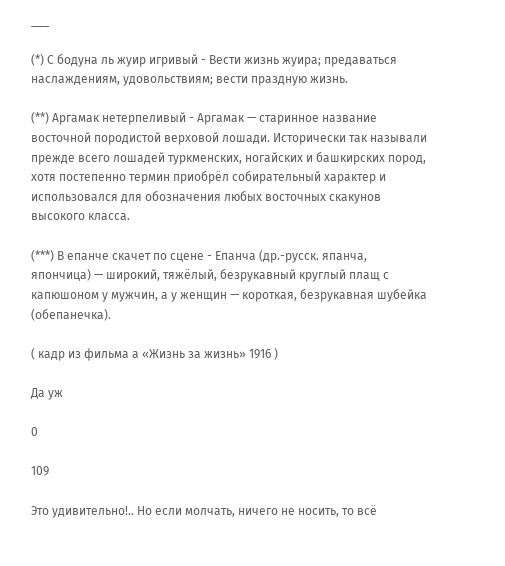___

(*) С бодуна ль жуир игривый - Вести жизнь жуира; предаваться наслаждениям, удовольствиям; вести праздную жизнь.

(**) Аргамак нетерпеливый - Аргамак — старинное название восточной породистой верховой лошади. Исторически так называли прежде всего лошадей туркменских, ногайских и башкирских пород, хотя постепенно термин приобрёл собирательный характер и использовался для обозначения любых восточных скакунов высокого класса.

(***) В епанче скачет по сцене - Епанча (др.-русск. япанча, япончица) — широкий, тяжёлый, безрукавный круглый плащ с капюшоном у мужчин, а у женщин — короткая, безрукавная шубейка (обепанечка).

( кадр из фильма а «Жизнь за жизнь» 1916 )

Да уж

0

109

Это удивительно!.. Но если молчать, ничего не носить, то всё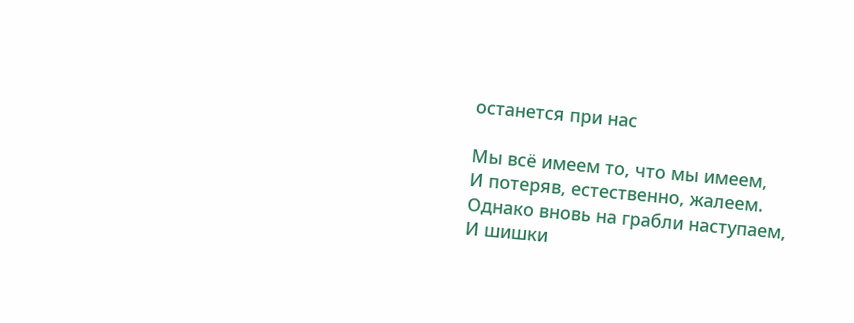останется при нас

Мы всё имеем то, что мы имеем,
И потеряв, естественно, жалеем.
Однако вновь на грабли наступаем,
И шишки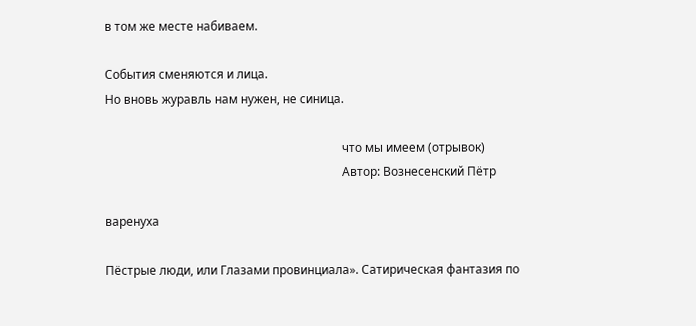в том же месте набиваем.

События сменяются и лица.
Но вновь журавль нам нужен, не синица.

                                                                               что мы имеем (отрывок)
                                                                               Автор: Вознесенский Пётр

варенуха

Пёстрые люди, или Глазами провинциала». Сатирическая фантазия по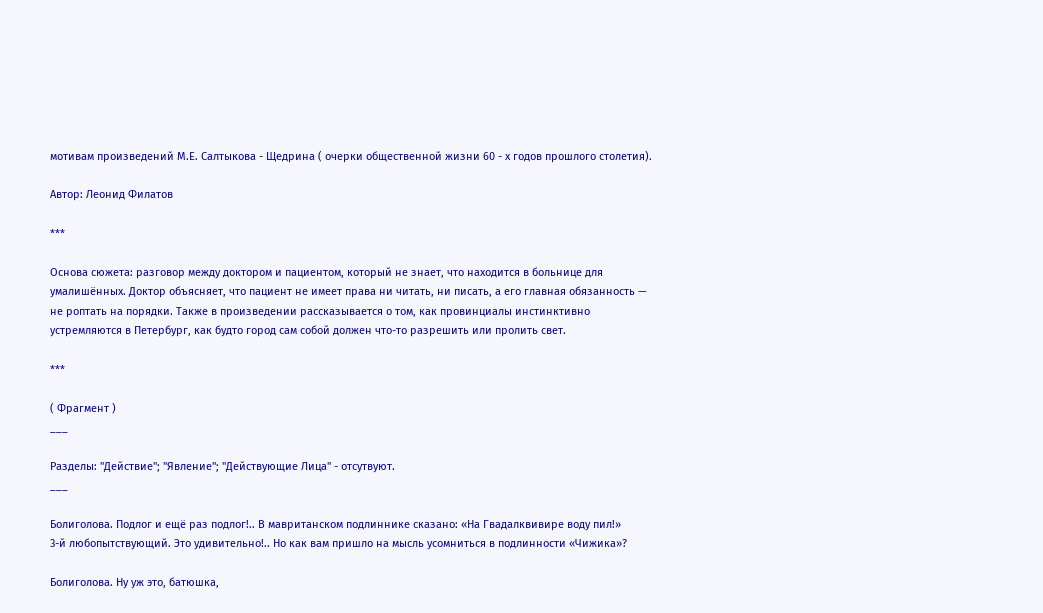мотивам произведений М.Е. Салтыкова - Щедрина ( очерки общественной жизни 60 - х годов прошлого столетия).

Автор: Леонид Филатов

***

Основа сюжета: разговор между доктором и пациентом, который не знает, что находится в больнице для умалишённых. Доктор объясняет, что пациент не имеет права ни читать, ни писать, а его главная обязанность — не роптать на порядки. Также в произведении рассказывается о том, как провинциалы инстинктивно устремляются в Петербург, как будто город сам собой должен что-то разрешить или пролить свет.

***

( Фрагмент )
___

Разделы: "Действие"; "Явление"; "Действующие Лица" - отсутвуют.
___

Болиголова. Подлог и ещё раз подлог!.. В мавританском подлиннике сказано: «На Гвадалквивире воду пил!»
3-й любопытствующий. Это удивительно!.. Но как вам пришло на мысль усомниться в подлинности «Чижика»?

Болиголова. Ну уж это, батюшка,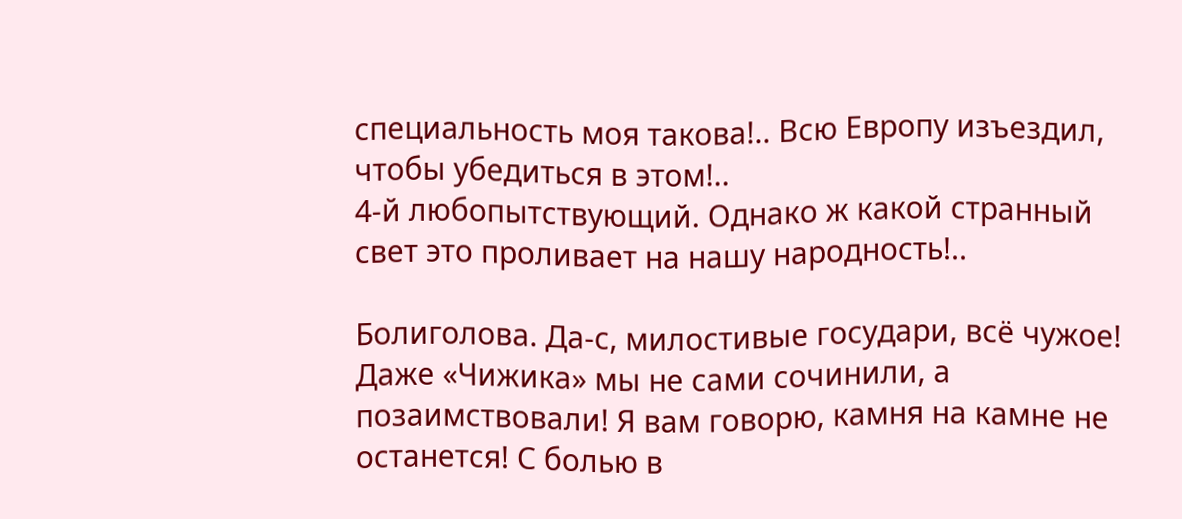специальность моя такова!.. Всю Европу изъездил, чтобы убедиться в этом!..
4-й любопытствующий. Однако ж какой странный свет это проливает на нашу народность!..

Болиголова. Да-с, милостивые государи, всё чужое! Даже «Чижика» мы не сами сочинили, а позаимствовали! Я вам говорю, камня на камне не останется! С болью в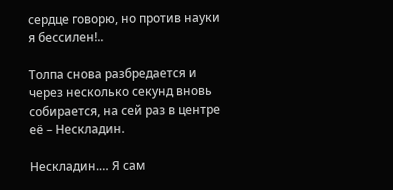сердце говорю, но против науки я бессилен!..

Толпа снова разбредается и через несколько секунд вновь собирается, на сей раз в центре её – Нескладин.

Нескладин.… Я сам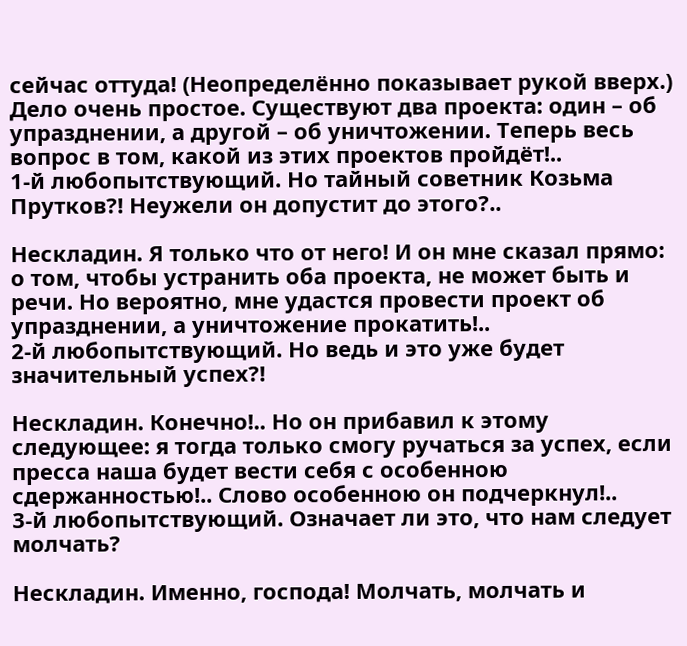сейчас оттуда! (Неопределённо показывает рукой вверх.) Дело очень простое. Существуют два проекта: один – об упразднении, а другой – об уничтожении. Теперь весь вопрос в том, какой из этих проектов пройдёт!..
1-й любопытствующий. Но тайный советник Козьма Прутков?! Неужели он допустит до этого?..

Нескладин. Я только что от него! И он мне сказал прямо: о том, чтобы устранить оба проекта, не может быть и речи. Но вероятно, мне удастся провести проект об упразднении, а уничтожение прокатить!..
2-й любопытствующий. Но ведь и это уже будет значительный успех?!

Нескладин. Конечно!.. Но он прибавил к этому следующее: я тогда только смогу ручаться за успех, если пресса наша будет вести себя с особенною сдержанностью!.. Слово особенною он подчеркнул!..
3-й любопытствующий. Означает ли это, что нам следует молчать?

Нескладин. Именно, господа! Молчать, молчать и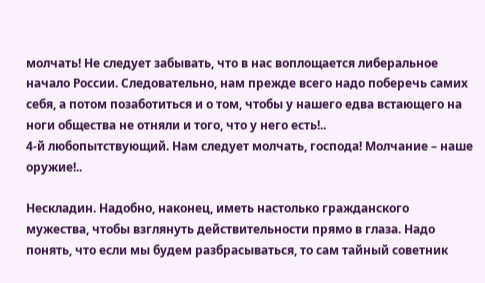молчать! Не следует забывать, что в нас воплощается либеральное начало России. Следовательно, нам прежде всего надо поберечь самих себя, а потом позаботиться и о том, чтобы у нашего едва встающего на ноги общества не отняли и того, что у него есть!..
4-й любопытствующий. Нам следует молчать, господа! Молчание – наше оружие!..

Нескладин. Надобно, наконец, иметь настолько гражданского мужества, чтобы взглянуть действительности прямо в глаза. Надо понять, что если мы будем разбрасываться, то сам тайный советник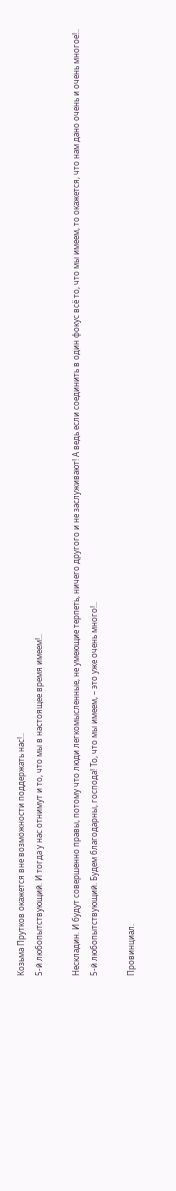Козьма Прутков окажется вне возможности поддержать нас!..
5-й любопытствующий. И тогда у нас отнимут и то, что мы в настоящее время имеем!..

Нескладин. И будут совершенно правы, потому что люди легкомысленные, не умеющие терпеть, ничего другого и не заслуживают! А ведь если соединить в один фокус всё то, что мы имеем, то окажется, что нам дано очень и очень многое!..
5-й любопытствующий. Будем благодарны, господа! То, что мы имеем, – это уже очень много!..

Провинциал.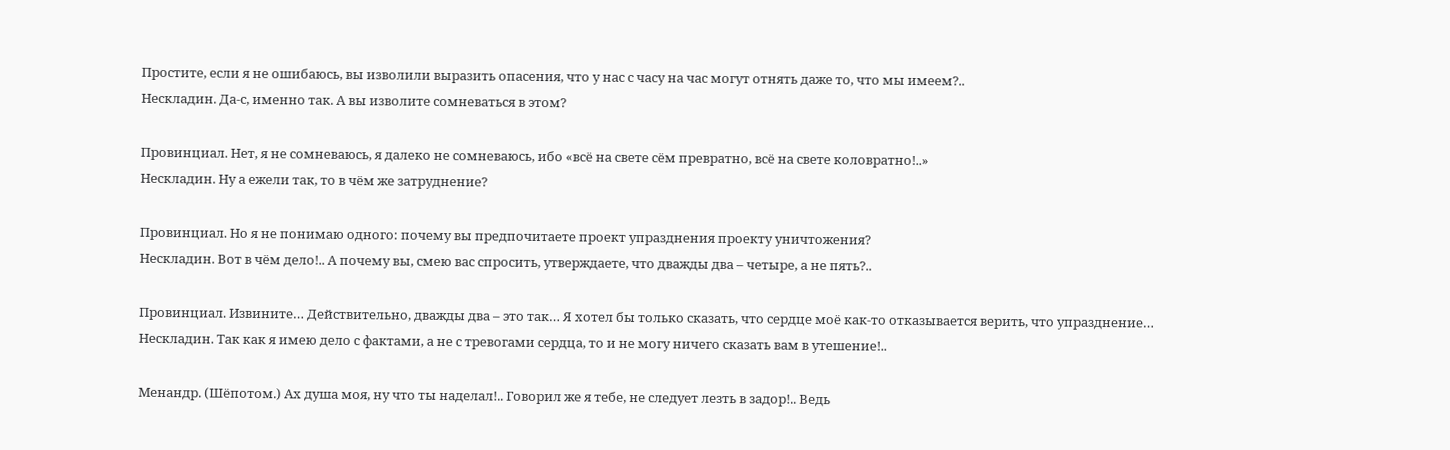Простите, если я не ошибаюсь, вы изволили выразить опасения, что у нас с часу на час могут отнять даже то, что мы имеем?..
Нескладин. Да-с, именно так. А вы изволите сомневаться в этом?

Провинциал. Нет, я не сомневаюсь, я далеко не сомневаюсь, ибо «всё на свете сём превратно, всё на свете коловратно!..»
Нескладин. Ну а ежели так, то в чём же затруднение?

Провинциал. Но я не понимаю одного: почему вы предпочитаете проект упразднения проекту уничтожения?
Нескладин. Вот в чём дело!.. А почему вы, смею вас спросить, утверждаете, что дважды два – четыре, а не пять?..

Провинциал. Извините… Действительно, дважды два – это так… Я хотел бы только сказать, что сердце моё как-то отказывается верить, что упразднение…
Нескладин. Так как я имею дело с фактами, а не с тревогами сердца, то и не могу ничего сказать вам в утешение!..

Менандр. (Шёпотом.) Ах душа моя, ну что ты наделал!.. Говорил же я тебе, не следует лезть в задор!.. Ведь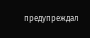предупреждал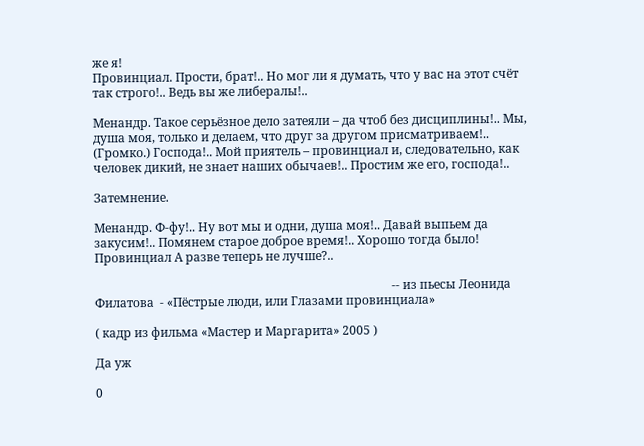же я!
Провинциал. Прости, брат!.. Но мог ли я думать, что у вас на этот счёт так строго!.. Ведь вы же либералы!..

Менандр. Такое серьёзное дело затеяли – да чтоб без дисциплины!.. Мы, душа моя, только и делаем, что друг за другом присматриваем!.. (Громко.) Господа!.. Мой приятель – провинциал и, следовательно, как человек дикий, не знает наших обычаев!.. Простим же его, господа!..

Затемнение.

Менандр. Ф-фу!.. Ну вот мы и одни, душа моя!.. Давай выпьем да закусим!.. Помянем старое доброе время!.. Хорошо тогда было!
Провинциал А разве теперь не лучше?..

                                                                                                   -- из пьесы Леонида Филатова  - «Пёстрые люди, или Глазами провинциала»

( кадр из фильма «Мастер и Маргарита» 2005 )

Да уж

0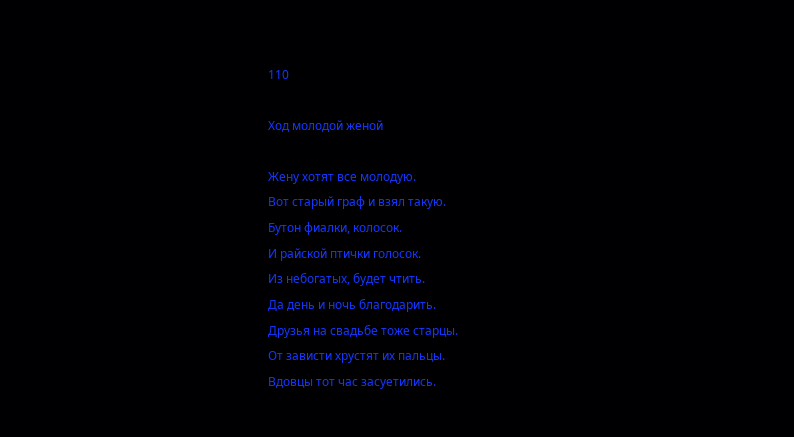110

Ход молодой женой

Жену хотят все молодую.
Вот старый граф и взял такую.
Бутон фиалки, колосок.
И райской птички голосок.
Из небогатых, будет чтить.
Да день и ночь благодарить.
Друзья на свадьбе тоже старцы.
От зависти хрустят их пальцы.
Вдовцы тот час засуетились.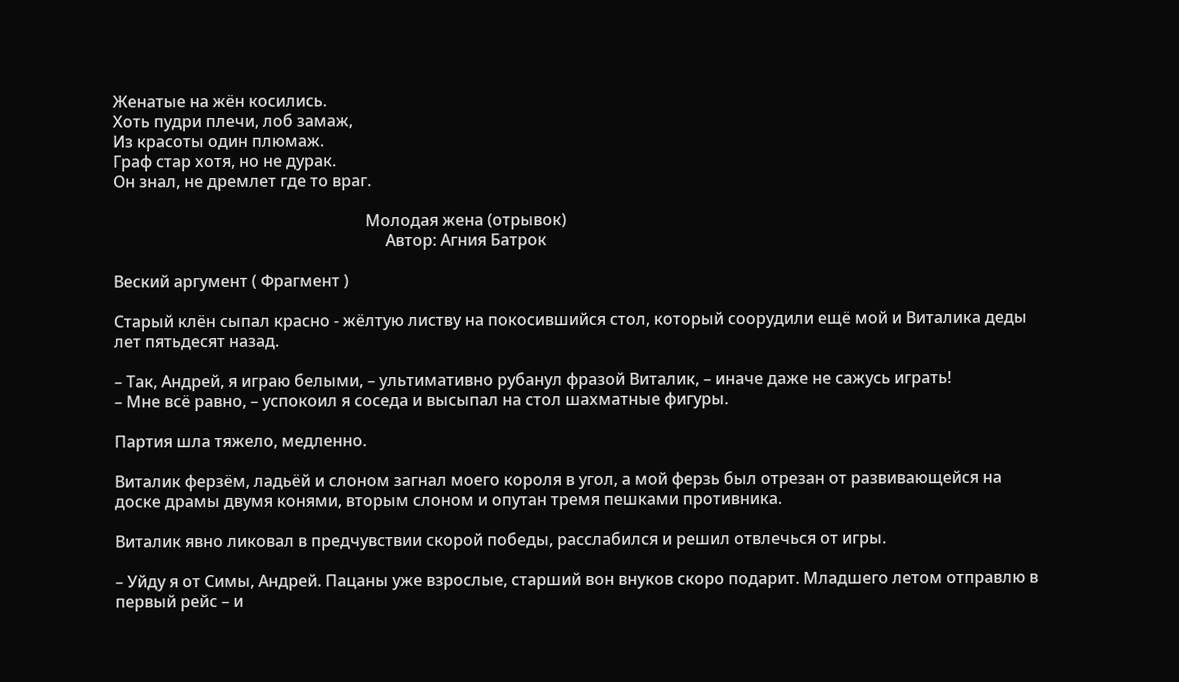Женатые на жён косились.
Хоть пудри плечи, лоб замаж,
Из красоты один плюмаж.
Граф стар хотя, но не дурак.
Он знал, не дремлет где то враг.

                                                               Молодая жена (отрывок)
                                                                    Автор: Агния Батрок

Веский аргумент ( Фрагмент )

Старый клён сыпал красно - жёлтую листву на покосившийся стол, который соорудили ещё мой и Виталика деды лет пятьдесят назад.

– Так, Андрей, я играю белыми, – ультимативно рубанул фразой Виталик, – иначе даже не сажусь играть!
– Мне всё равно, – успокоил я соседа и высыпал на стол шахматные фигуры.

Партия шла тяжело, медленно.

Виталик ферзём, ладьёй и слоном загнал моего короля в угол, а мой ферзь был отрезан от развивающейся на доске драмы двумя конями, вторым слоном и опутан тремя пешками противника.

Виталик явно ликовал в предчувствии скорой победы, расслабился и решил отвлечься от игры.

– Уйду я от Симы, Андрей. Пацаны уже взрослые, старший вон внуков скоро подарит. Младшего летом отправлю в первый рейс – и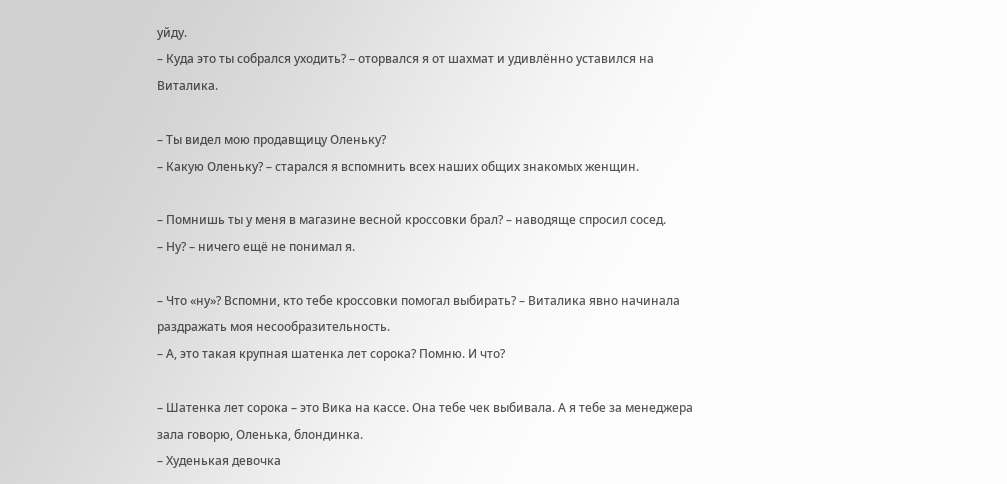уйду.
– Куда это ты собрался уходить? – оторвался я от шахмат и удивлённо уставился на Виталика.

– Ты видел мою продавщицу Оленьку?
– Какую Оленьку? – старался я вспомнить всех наших общих знакомых женщин.

– Помнишь ты у меня в магазине весной кроссовки брал? – наводяще спросил сосед.
– Ну? – ничего ещё не понимал я.

– Что «ну»? Вспомни, кто тебе кроссовки помогал выбирать? – Виталика явно начинала раздражать моя несообразительность.
– А, это такая крупная шатенка лет сорока? Помню. И что?

– Шатенка лет сорока – это Вика на кассе. Она тебе чек выбивала. А я тебе за менеджера зала говорю, Оленька, блондинка.
– Худенькая девочка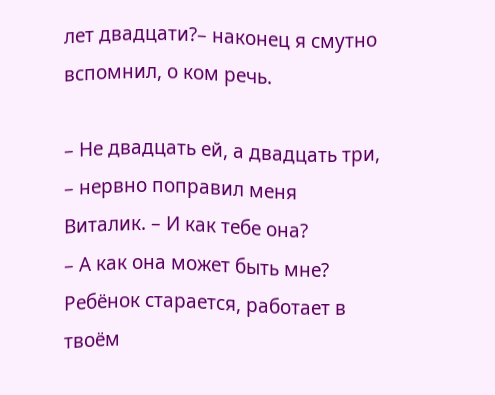лет двадцати?– наконец я смутно вспомнил, о ком речь.

– Не двадцать ей, а двадцать три, – нервно поправил меня Виталик. – И как тебе она?
– А как она может быть мне? Ребёнок старается, работает в твоём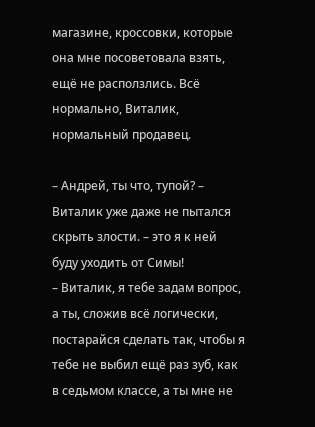магазине, кроссовки, которые она мне посоветовала взять, ещё не расползлись. Всё нормально, Виталик, нормальный продавец.

– Андрей, ты что, тупой? – Виталик уже даже не пытался скрыть злости. – это я к ней буду уходить от Симы!
– Виталик, я тебе задам вопрос, а ты, сложив всё логически, постарайся сделать так, чтобы я тебе не выбил ещё раз зуб, как в седьмом классе, а ты мне не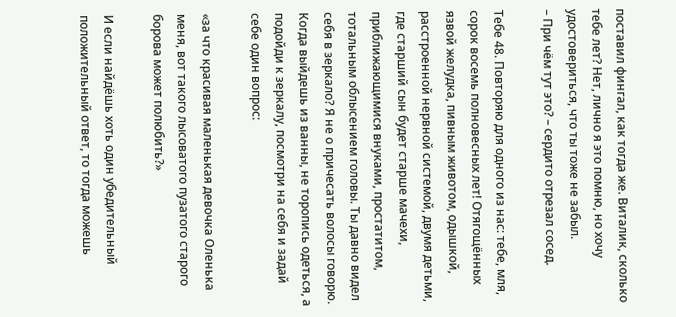поставил фингал, как тогда же. Виталик, сколько тебе лет? Нет, лично я это помню, но хочу удостовериться, что ты тоже не забыл.
– При чём тут это? – сердито отрезал сосед.

Тебе 48. Повторяю для одного из нас: тебе, мля, сорок восемь полновесных лет! Отягощённых язвой желудка, пивным животом, одышкой, расстроенной нервной системой, двумя детьми, где старший сын будет старше мачехи, приближающимися внуками, простатитом, тотальным облысением головы. Ты давно видел себя в зеркало? Я не о причесать волосы говорю. Когда выйдешь из ванны, не торопись одеться, а подойди к зеркалу, посмотри на себя и задай себе один вопрос:

«за что красивая маленькая девочка Оленька меня, вот такого лысоватого пузатого старого борова может полюбить?»

И если найдёшь хоть один убедительный положительный ответ, то тогда можешь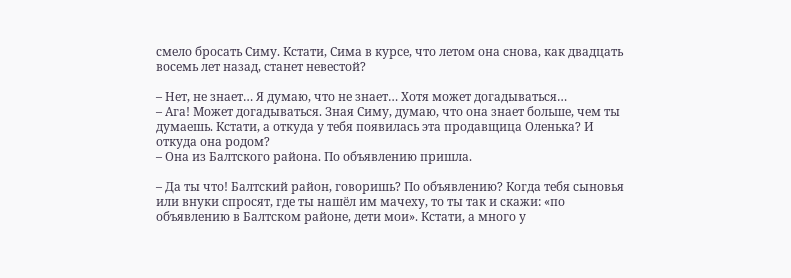смело бросать Симу. Кстати, Сима в курсе, что летом она снова, как двадцать восемь лет назад, станет невестой?

– Нет, не знает… Я думаю, что не знает… Хотя может догадываться…
– Ага! Может догадываться. Зная Симу, думаю, что она знает больше, чем ты думаешь. Кстати, а откуда у тебя появилась эта продавщица Оленька? И откуда она родом?
– Она из Балтского района. По объявлению пришла.

– Да ты что! Балтский район, говоришь? По объявлению? Когда тебя сыновья или внуки спросят, где ты нашёл им мачеху, то ты так и скажи: «по объявлению в Балтском районе, дети мои». Кстати, а много у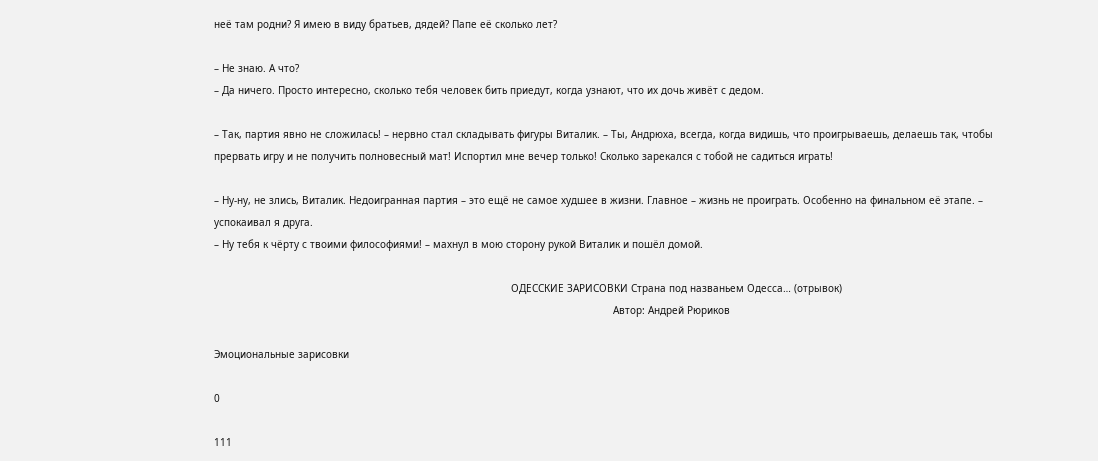неё там родни? Я имею в виду братьев, дядей? Папе её сколько лет?

– Не знаю. А что?
– Да ничего. Просто интересно, сколько тебя человек бить приедут, когда узнают, что их дочь живёт с дедом.

– Так, партия явно не сложилась! – нервно стал складывать фигуры Виталик. – Ты, Андрюха, всегда, когда видишь, что проигрываешь, делаешь так, чтобы прервать игру и не получить полновесный мат! Испортил мне вечер только! Сколько зарекался с тобой не садиться играть!

– Ну-ну, не злись, Виталик. Недоигранная партия – это ещё не самое худшее в жизни. Главное – жизнь не проиграть. Особенно на финальном её этапе. – успокаивал я друга.
– Ну тебя к чёрту с твоими философиями! – махнул в мою сторону рукой Виталик и пошёл домой.

                                                                                                   ОДЕССКИЕ ЗАРИСОВКИ Страна под названьем Одесса… (отрывок)
                                                                                                                                     Автор: Андрей Рюриков

Эмоциональные зарисовки

0

111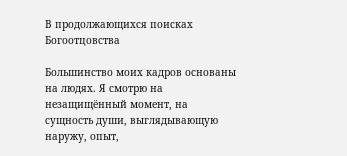В продолжающихся поисках Богоотцовства

Большинство моих кадров основаны на людях. Я смотрю на незащищённый момент, на сущность души, выглядывающую наружу, опыт,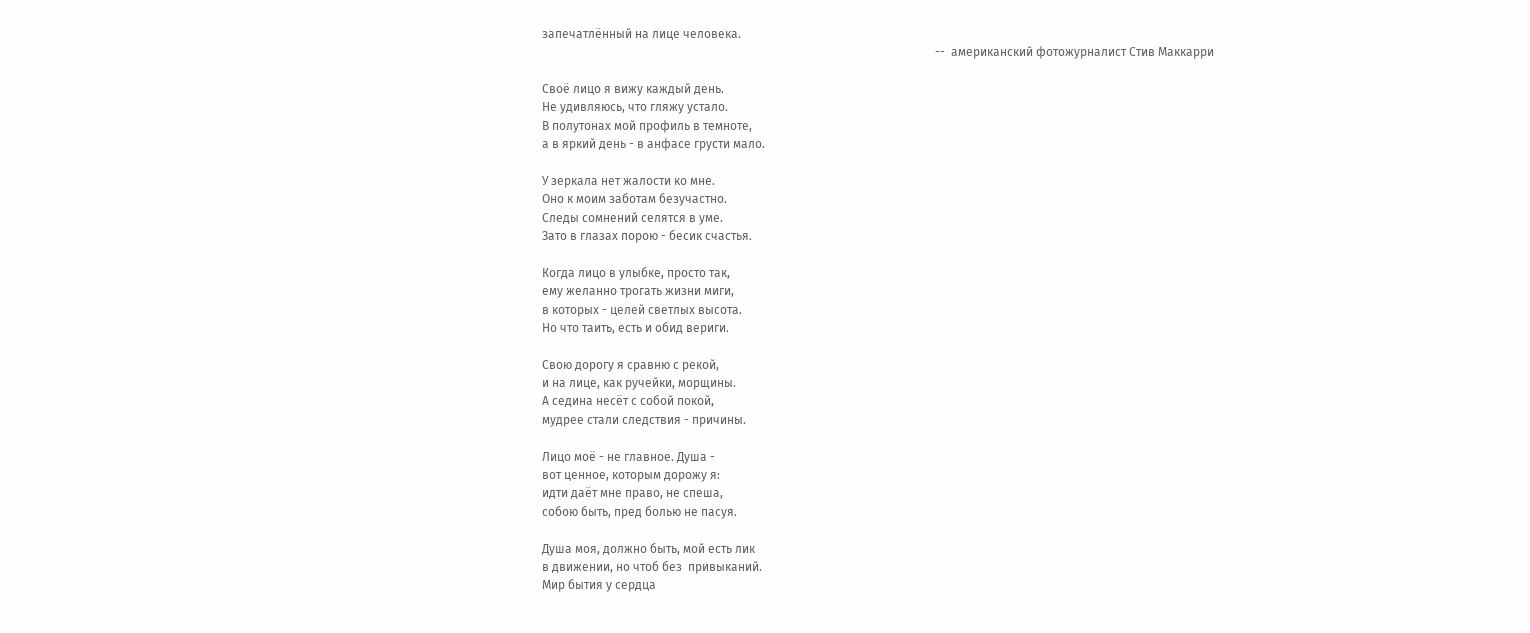запечатлённый на лице человека.
                                                                                                                                   --  американский фотожурналист Стив Маккарри

Своё лицо я вижу каждый день.
Не удивляюсь, что гляжу устало.
В полутонах мой профиль в темноте,
а в яркий день - в анфасе грусти мало.

У зеркала нет жалости ко мне.
Оно к моим заботам безучастно.
Следы сомнений селятся в уме.
Зато в глазах порою - бесик счастья.

Когда лицо в улыбке, просто так,
ему желанно трогать жизни миги,
в которых - целей светлых высота.
Но что таить, есть и обид вериги.

Свою дорогу я сравню с рекой,
и на лице, как ручейки, морщины.
А седина несёт с собой покой,
мудрее стали следствия - причины.

Лицо моё - не главное. Душа -
вот ценное, которым дорожу я:
идти даёт мне право, не спеша,
собою быть, пред болью не пасуя.

Душа моя, должно быть, мой есть лик
в движении, но чтоб без  привыканий.
Мир бытия у сердца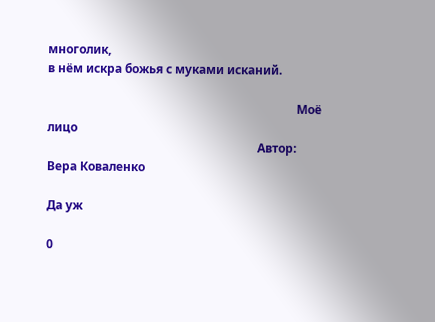многолик,
в нём искра божья с муками исканий.

                                                                                   Моё лицо
                                                                      Автор: Вера Коваленко

Да уж

0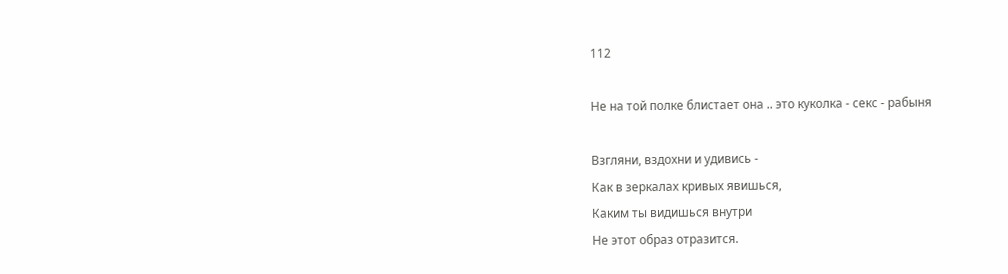112

Не на той полке блистает она .. это куколка - секс - рабыня

Взгляни, вздохни и удивись -
Как в зеркалах кривых явишься,
Каким ты видишься внутри
Не этот образ отразится.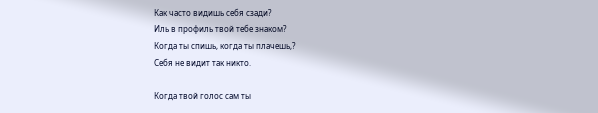Как часто видишь себя сзади?
Иль в профиль твой тебе знаком?
Когда ты спишь, когда ты плачешь,?
Себя не видит так никто.

Когда твой голос сам ты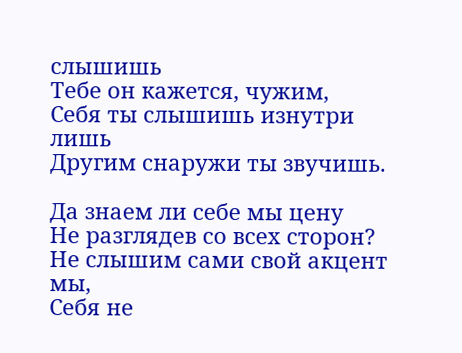слышишь
Тебе он кажется, чужим,
Себя ты слышишь изнутри лишь
Другим снаружи ты звучишь.

Да знаем ли себе мы цену
Не разглядев со всех сторон?
Не слышим сами свой акцент мы,
Себя не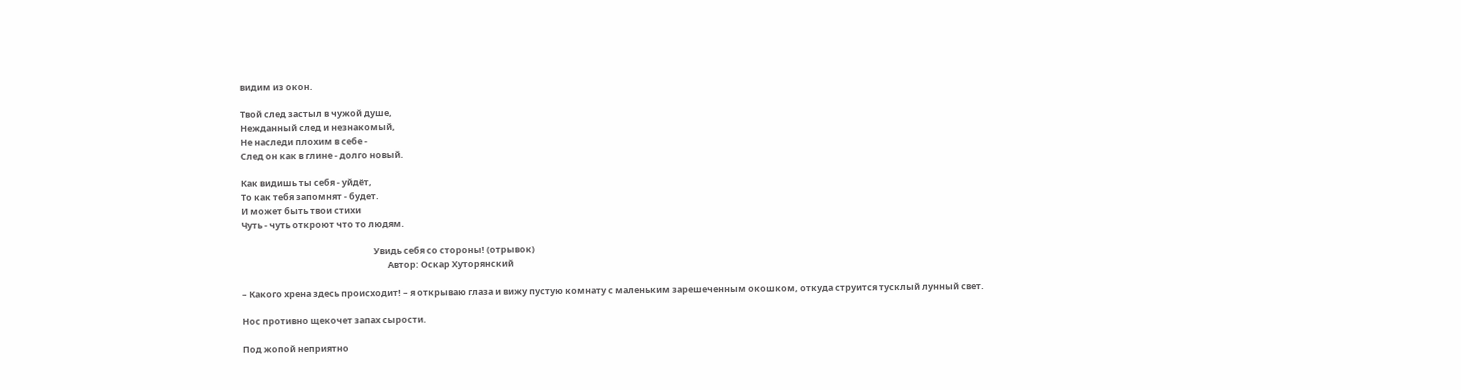видим из окон.

Твой след застыл в чужой душе,
Нежданный след и незнакомый,
Не наследи плохим в себе -
След он как в глине - долго новый.

Как видишь ты себя - уйдёт,
То как тебя запомнят - будет.
И может быть твои стихи
Чуть - чуть откроют что то людям.

                                                                  Увидь себя со стороны! (отрывок)
                                                                         Автор: Оскар Хуторянский

– Какого хрена здесь происходит! – я открываю глаза и вижу пустую комнату с маленьким зарешеченным окошком, откуда струится тусклый лунный свет.

Нос противно щекочет запах сырости.

Под жопой неприятно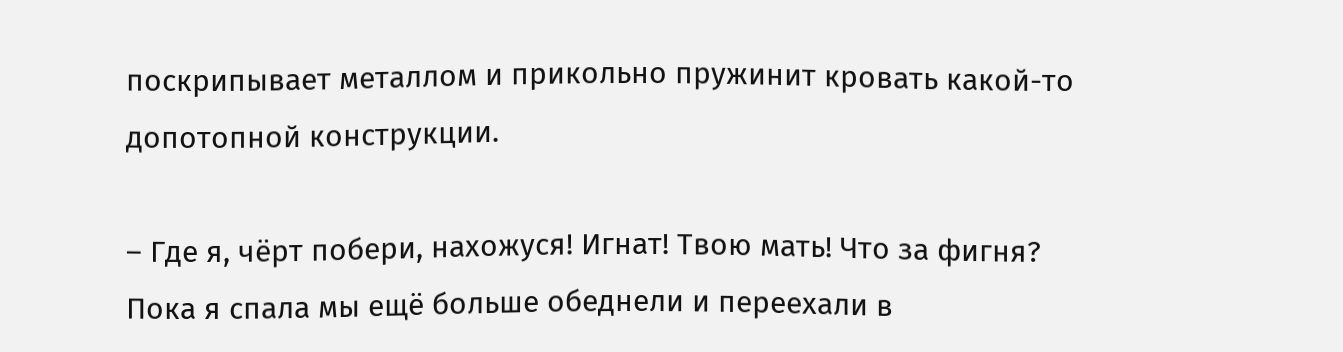поскрипывает металлом и прикольно пружинит кровать какой-то допотопной конструкции.

– Где я, чёрт побери, нахожуся! Игнат! Твою мать! Что за фигня? Пока я спала мы ещё больше обеднели и переехали в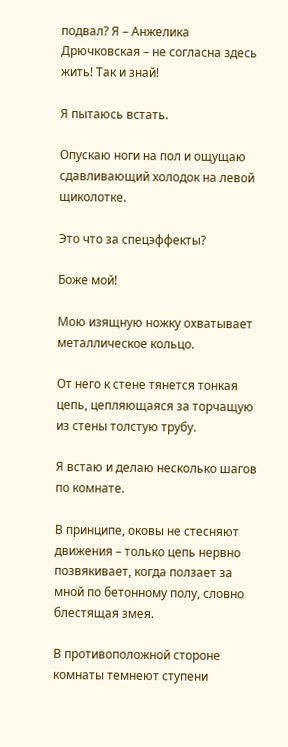подвал? Я – Анжелика Дрючковская – не согласна здесь жить! Так и знай!

Я пытаюсь встать.

Опускаю ноги на пол и ощущаю сдавливающий холодок на левой щиколотке.

Это что за спецэффекты?

Боже мой!

Мою изящную ножку охватывает металлическое кольцо.

От него к стене тянется тонкая цепь, цепляющаяся за торчащую из стены толстую трубу.

Я встаю и делаю несколько шагов по комнате.

В принципе, оковы не стесняют движения – только цепь нервно позвякивает, когда ползает за мной по бетонному полу, словно блестящая змея.

В противоположной стороне комнаты темнеют ступени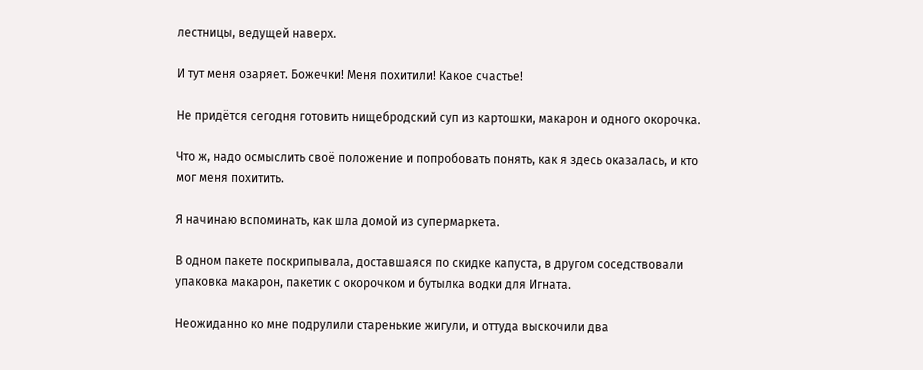лестницы, ведущей наверх.

И тут меня озаряет. Божечки! Меня похитили! Какое счастье!

Не придётся сегодня готовить нищебродский суп из картошки, макарон и одного окорочка.

Что ж, надо осмыслить своё положение и попробовать понять, как я здесь оказалась, и кто мог меня похитить.

Я начинаю вспоминать, как шла домой из супермаркета.

В одном пакете поскрипывала, доставшаяся по скидке капуста, в другом соседствовали упаковка макарон, пакетик с окорочком и бутылка водки для Игната.

Неожиданно ко мне подрулили старенькие жигули, и оттуда выскочили два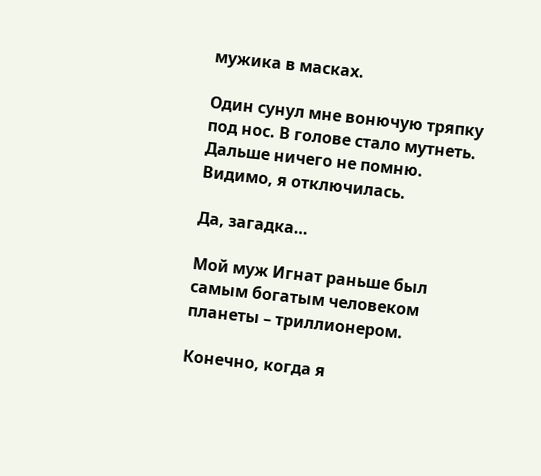мужика в масках.

Один сунул мне вонючую тряпку под нос. В голове стало мутнеть. Дальше ничего не помню. Видимо, я отключилась.

Да, загадка…

Мой муж Игнат раньше был самым богатым человеком планеты – триллионером.

Конечно, когда я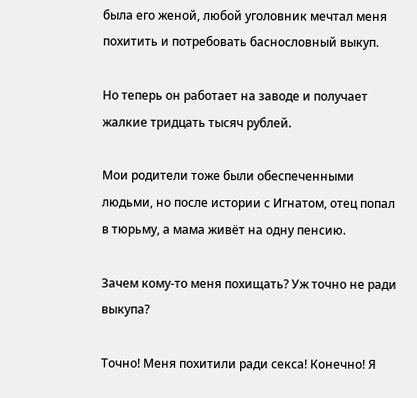была его женой, любой уголовник мечтал меня похитить и потребовать баснословный выкуп.

Но теперь он работает на заводе и получает жалкие тридцать тысяч рублей.

Мои родители тоже были обеспеченными людьми, но после истории с Игнатом, отец попал в тюрьму, а мама живёт на одну пенсию.

Зачем кому-то меня похищать? Уж точно не ради выкупа?

Точно! Меня похитили ради секса! Конечно! Я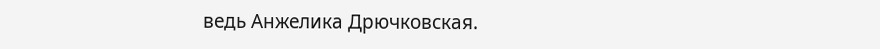ведь Анжелика Дрючковская.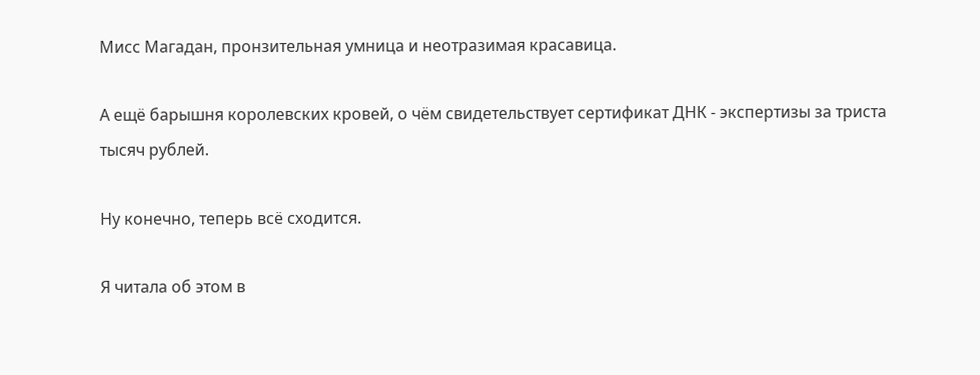Мисс Магадан, пронзительная умница и неотразимая красавица.

А ещё барышня королевских кровей, о чём свидетельствует сертификат ДНК - экспертизы за триста тысяч рублей.

Ну конечно, теперь всё сходится.

Я читала об этом в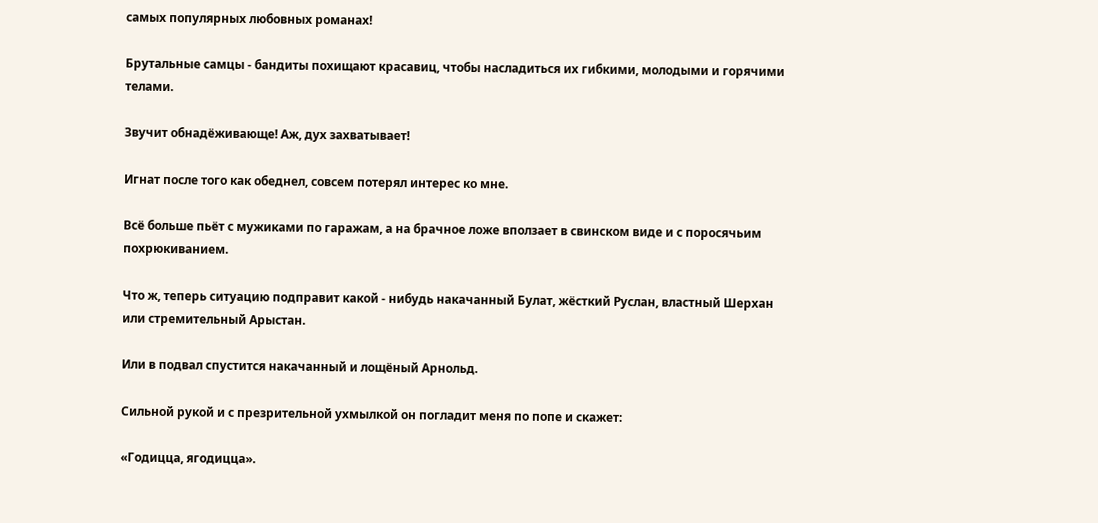самых популярных любовных романах!

Брутальные самцы - бандиты похищают красавиц, чтобы насладиться их гибкими, молодыми и горячими телами.

Звучит обнадёживающе! Аж, дух захватывает!

Игнат после того как обеднел, совсем потерял интерес ко мне.

Всё больше пьёт с мужиками по гаражам, а на брачное ложе вползает в свинском виде и с поросячьим похрюкиванием.

Что ж, теперь ситуацию подправит какой - нибудь накачанный Булат, жёсткий Руслан, властный Шерхан или стремительный Арыстан.

Или в подвал спустится накачанный и лощёный Арнольд.

Сильной рукой и с презрительной ухмылкой он погладит меня по попе и скажет:

«Годицца, ягодицца».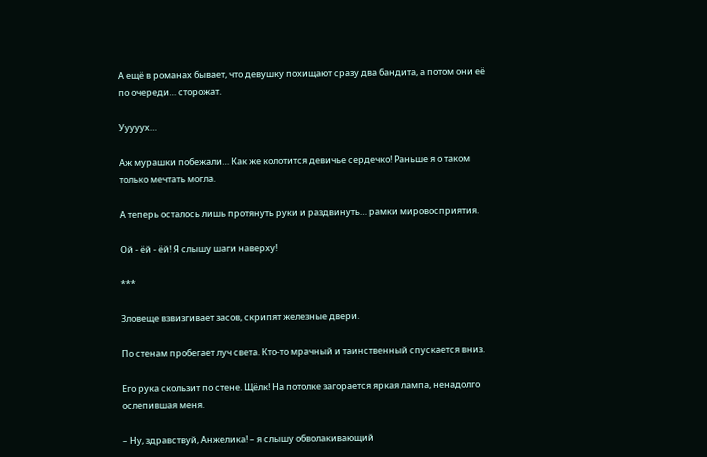А ещё в романах бывает, что девушку похищают сразу два бандита, а потом они её по очереди… сторожат.

Ууууух…

Аж мурашки побежали… Как же колотится девичье сердечко! Раньше я о таком только мечтать могла.

А теперь осталось лишь протянуть руки и раздвинуть… рамки мировосприятия.

Ой - ёй - ёй! Я слышу шаги наверху!

***

Зловеще взвизгивает засов, скрипят железные двери.

По стенам пробегает луч света. Кто-то мрачный и таинственный спускается вниз.

Его рука скользит по стене. Щёлк! На потолке загорается яркая лампа, ненадолго ослепившая меня.

– Ну, здравствуй, Анжелика! – я слышу обволакивающий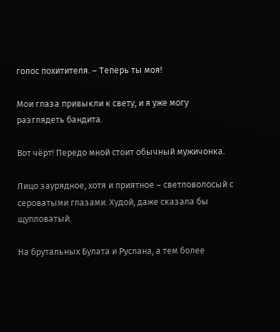голос похитителя. – Теперь ты моя!

Мои глаза привыкли к свету, и я уже могу разглядеть бандита.

Вот чёрт! Передо мной стоит обычный мужичонка.

Лицо заурядное, хотя и приятное – светловолосый с сероватыми глазами. Худой, даже сказала бы щупловатый.

На брутальных Булата и Руслана, а тем более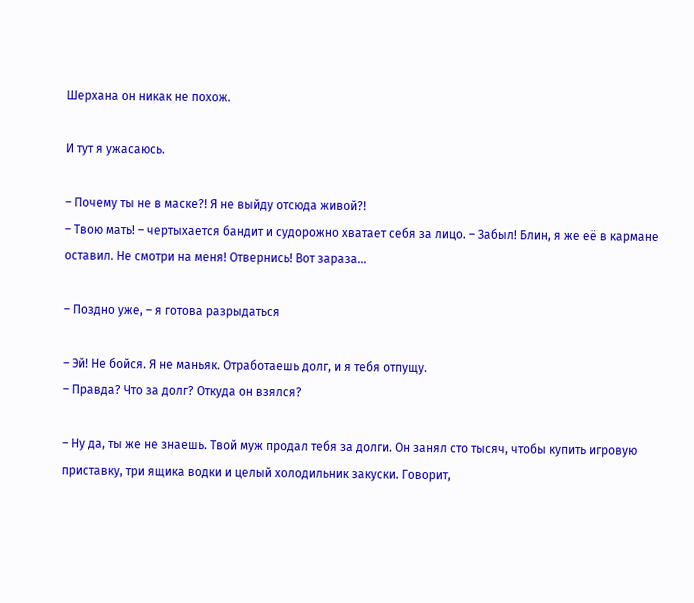Шерхана он никак не похож.

И тут я ужасаюсь.

– Почему ты не в маске?! Я не выйду отсюда живой?!
– Твою мать! – чертыхается бандит и судорожно хватает себя за лицо. – Забыл! Блин, я же её в кармане оставил. Не смотри на меня! Отвернись! Вот зараза…

– Поздно уже, – я готова разрыдаться

– Эй! Не бойся. Я не маньяк. Отработаешь долг, и я тебя отпущу.
– Правда? Что за долг? Откуда он взялся?

– Ну да, ты же не знаешь. Твой муж продал тебя за долги. Он занял сто тысяч, чтобы купить игровую приставку, три ящика водки и целый холодильник закуски. Говорит,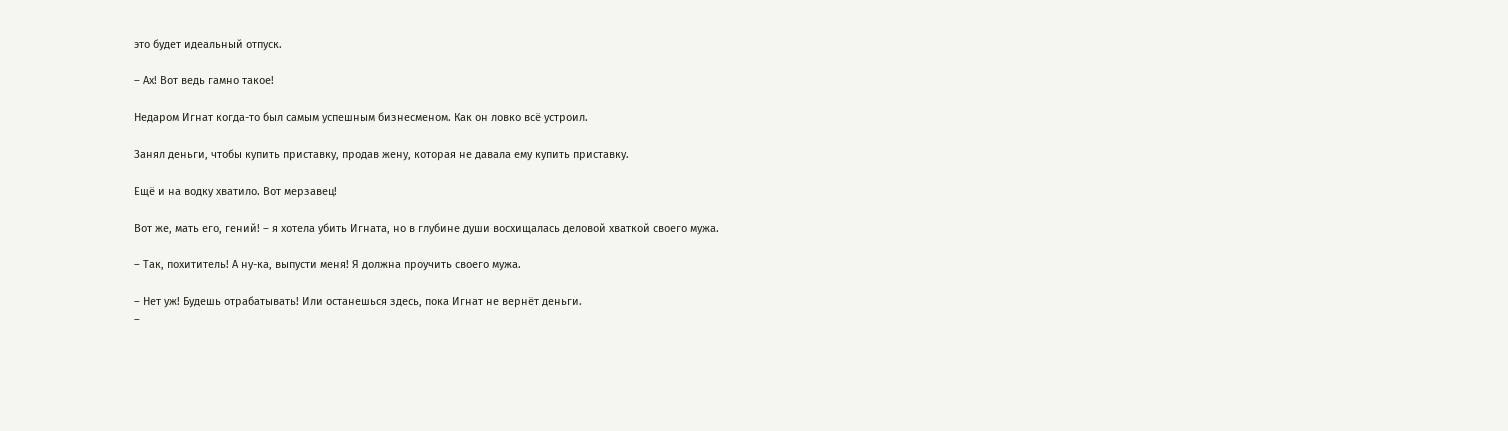это будет идеальный отпуск.

– Ах! Вот ведь гамно такое!

Недаром Игнат когда-то был самым успешным бизнесменом. Как он ловко всё устроил.

Занял деньги, чтобы купить приставку, продав жену, которая не давала ему купить приставку.

Ещё и на водку хватило. Вот мерзавец!

Вот же, мать его, гений! – я хотела убить Игната, но в глубине души восхищалась деловой хваткой своего мужа.

– Так, похититель! А ну-ка, выпусти меня! Я должна проучить своего мужа.

– Нет уж! Будешь отрабатывать! Или останешься здесь, пока Игнат не вернёт деньги.
–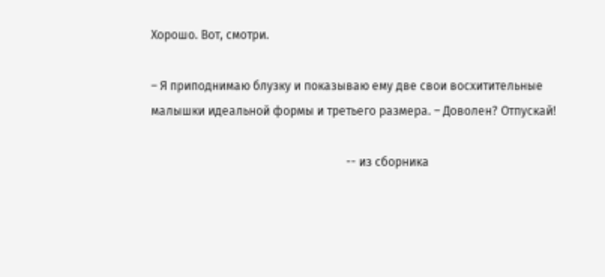Хорошо. Вот, смотри.

– Я приподнимаю блузку и показываю ему две свои восхитительные малышки идеальной формы и третьего размера. – Доволен? Отпускай!

                                                                 -- из сборника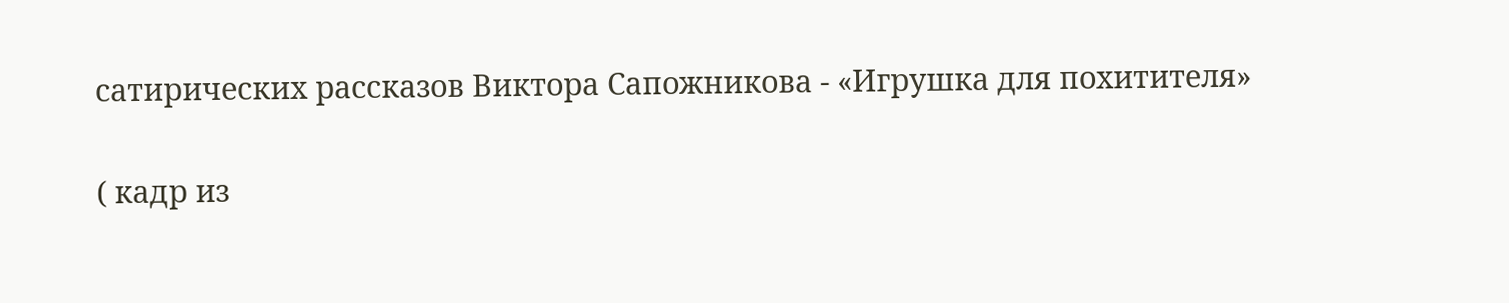сатирических рассказов Виктора Сапожникова - «Игрушка для похитителя»

( кадр из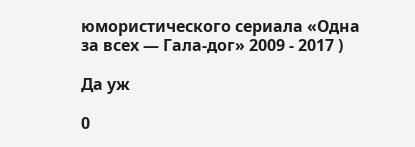юмористического сериала «Одна за всех — Гала-дог» 2009 - 2017 )

Да уж

0